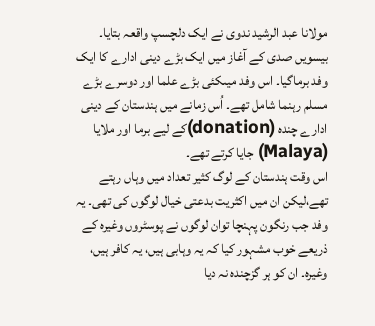مولانا عبد الرشید ندوی نے ایک دلچسپ واقعہ بتایا۔ بیسویں صدی کے آغاز میں ایک بڑے دینی ادارے کا ایک وفد برماگیا۔ اس وفد میںکئی بڑے علما اور دوسرے بڑے مسلم رہنما شامل تھے۔ اُس زمانے میں ہندستان کے دینی ادارے چندہ (donation)کے لیے برما اور ملایا (Malaya) جایا کرتے تھے۔
اس وقت ہندستان کے لوگ کثیر تعداد میں وہاں رہتے تھے،لیکن ان میں اکثریت بدعتی خیال لوگوں کی تھی۔ یہ وفد جب رنگون پہنچا توان لوگوں نے پوسٹروں وغیرہ کے ذریعے خوب مشہور کیا کہ یہ وہابی ہیں، یہ کافر ہیں، وغیرہ۔ ان کو ہر گزچندہ نہ دیا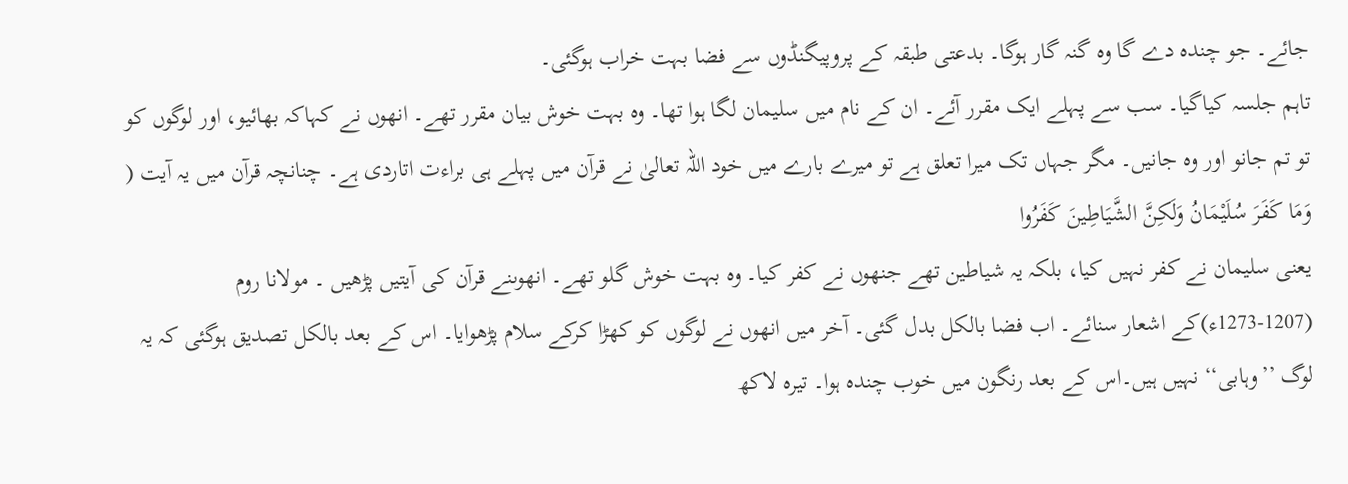جائے۔ جو چندہ دے گا وہ گنہ گار ہوگا۔ بدعتی طبقہ کے پروپیگنڈوں سے فضا بہت خراب ہوگئی۔
تاہم جلسہ کیاگیا۔ سب سے پہلے ایک مقرر آئے۔ ان کے نام میں سلیمان لگا ہوا تھا۔ وہ بہت خوش بیان مقرر تھے۔ انھوں نے کہاکہ بھائیو، اور لوگوں کو تو تم جانو اور وہ جانیں۔ مگر جہاں تک میرا تعلق ہے تو میرے بارے میں خود اللہ تعالیٰ نے قرآن میں پہلے ہی براءت اتاردی ہے۔ چنانچہ قرآن میں یہ آیت (
وَمَا کَفَرَ سُلَیْمَانُ وَلَکِنَّ الشَّیَاطِینَ کَفَرُوا
یعنی سلیمان نے کفر نہیں کیا، بلکہ یہ شیاطین تھے جنھوں نے کفر کیا۔ وہ بہت خوش گلو تھے۔ انھوںنے قرآن کی آیتیں پڑھیں ۔ مولانا روم (1207-1273ء)کے اشعار سنائے۔ اب فضا بالکل بدل گئی۔ آخر میں انھوں نے لوگوں کو کھڑا کرکے سلام پڑھوایا۔ اس کے بعد بالکل تصدیق ہوگئی کہ یہ لوگ ’’وہابی‘‘ نہیں ہیں۔اس کے بعد رنگون میں خوب چندہ ہوا۔ تیرہ لاکھ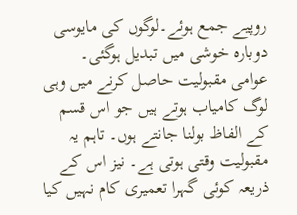روپیے جمع ہوئے۔لوگوں کی مایوسی دوبارہ خوشی میں تبدیل ہوگئی۔
عوامی مقبولیت حاصل کرنے میں وہی لوگ کامیاب ہوتے ہیں جو اس قسم کے الفاظ بولنا جانتے ہوں۔ تاہم یہ مقبولیت وقتی ہوتی ہے۔ نیز اس کے ذریعہ کوئی گہرا تعمیری کام نہیں کیا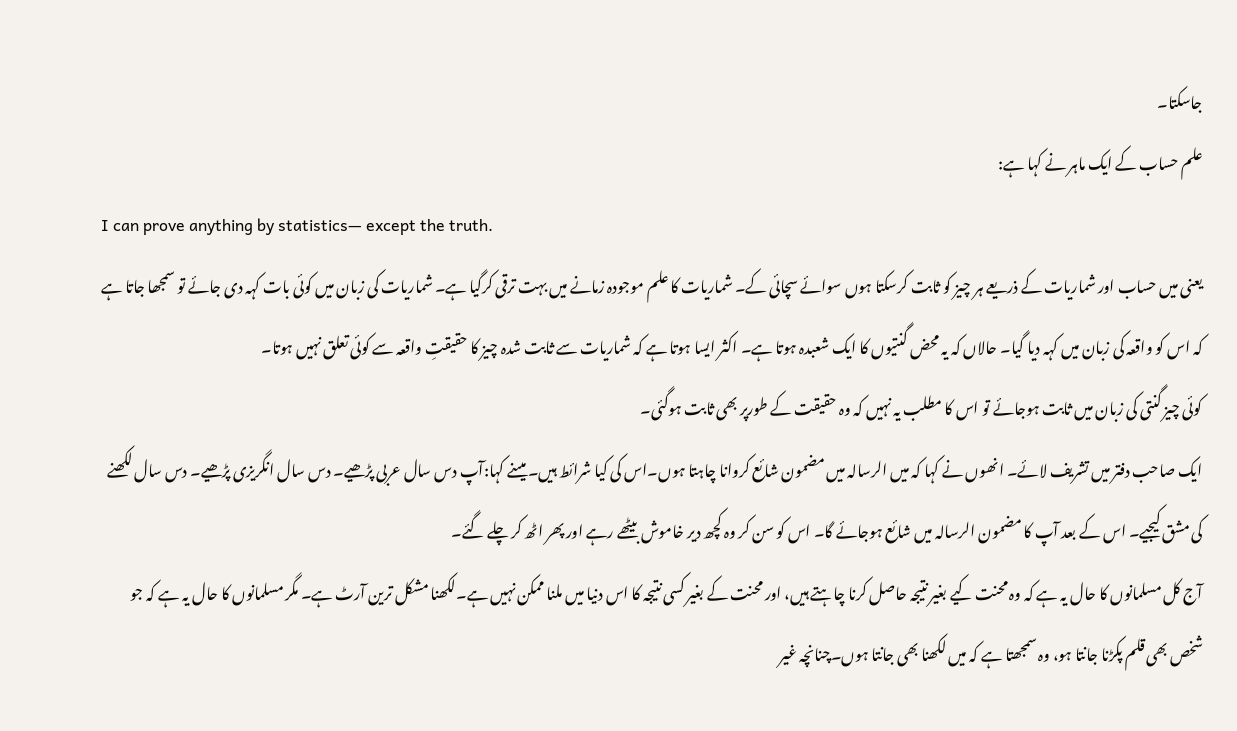جاسکتا۔
علم حساب کے ایک ماہر نے کہا ہے:
I can prove anything by statistics— except the truth.
یعنی میں حساب اور شماریات کے ذریعے ہر چیز کو ثابت کرسکتا ہوں سوائے سچائی کے۔ شماریات کا علم موجودہ زمانے میں بہت ترقی کرگیا ہے۔ شماریات کی زبان میں کوئی بات کہہ دی جائے تو سمجھا جاتا ہے کہ اس کو واقعہ کی زبان میں کہہ دیا گیا۔ حالاں کہ یہ محض گنتیوں کا ایک شعبدہ ہوتا ہے۔ اکثر ایسا ہوتا ہے کہ شماریات سے ثابت شدہ چیز کا حقیقتِ واقعہ سے کوئی تعلق نہیں ہوتا۔
کوئی چیز گنتی کی زبان میں ثابت ہوجائے تو اس کا مطلب یہ نہیں کہ وہ حقیقت کے طورپر بھی ثابت ہوگئی۔
ایک صاحب دفتر میں تشریف لائے۔ انھوں نے کہا کہ میں الرسالہ میں مضمون شائع کروانا چاہتا ہوں۔اس کی کیا شرائط ہیں۔ میںنے کہا:آپ دس سال عربی پڑھیے۔ دس سال انگریزی پڑھیے۔ دس سال لکھنے کی مشق کیجیے۔ اس کے بعد آپ کا مضمون الرسالہ میں شائع ہوجائے گا۔ اس کو سن کر وہ کچھ دیر خاموش بیٹھے رہے اور پھر اٹھ کر چلے گئے۔
آج کل مسلمانوں کا حال یہ ہے کہ وہ محنت کیے بغیر نتیجہ حاصل کرنا چاہتے ہیں، اور محنت کے بغیر کسی نتیجہ کا اس دنیا میں ملنا ممکن نہیں ہے۔لکھنا مشکل ترین آرٹ ہے۔ مگر مسلمانوں کا حال یہ ہے کہ جو شخص بھی قلم پکڑنا جانتا ہو، وہ سمجھتا ہے کہ میں لکھنا بھی جانتا ہوں۔چنانچہ غیر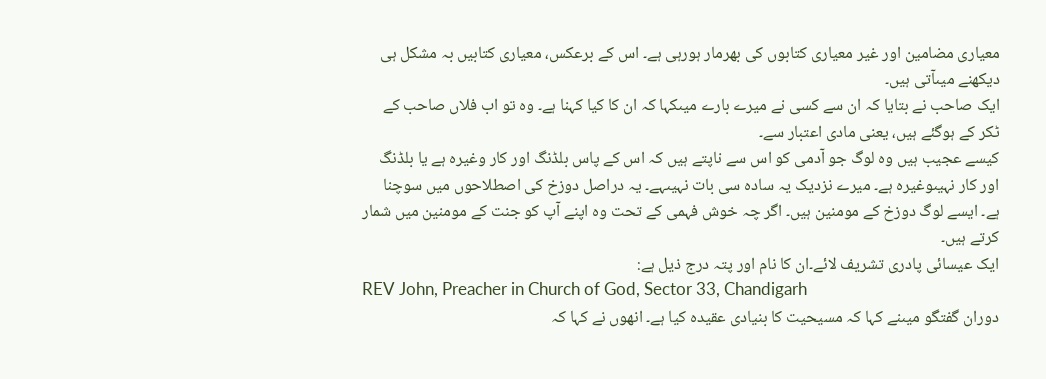معیاری مضامین اور غیر معیاری کتابوں کی بھرمار ہورہی ہے۔ اس کے برعکس، معیاری کتابیں بہ مشکل ہی دیکھنے میںآتی ہیں۔
ایک صاحب نے بتایا کہ ان سے کسی نے میرے بارے میںکہا کہ ان کا کیا کہنا ہے۔ وہ تو اب فلاں صاحب کے ٹکر کے ہوگئے ہیں، یعنی مادی اعتبار سے۔
کیسے عجیب ہیں وہ لوگ جو آدمی کو اس سے ناپتے ہیں کہ اس کے پاس بلڈنگ اور کار وغیرہ ہے یا بلڈنگ اور کار نہیںوغیرہ ہے۔ میرے نزدیک یہ سادہ سی بات نہیںہے۔ یہ دراصل دوزخ کی اصطلاحوں میں سوچنا ہے۔ ایسے لوگ دوزخ کے مومنین ہیں۔ اگر چہ خوش فہمی کے تحت وہ اپنے آپ کو جنت کے مومنین میں شمار کرتے ہیں۔
ایک عیسائی پادری تشریف لائے۔ان کا نام اور پتہ درج ذیل ہے:
REV John, Preacher in Church of God, Sector 33, Chandigarh
دوران گفتگو میںنے کہا کہ مسیحیت کا بنیادی عقیدہ کیا ہے۔ انھوں نے کہا کہ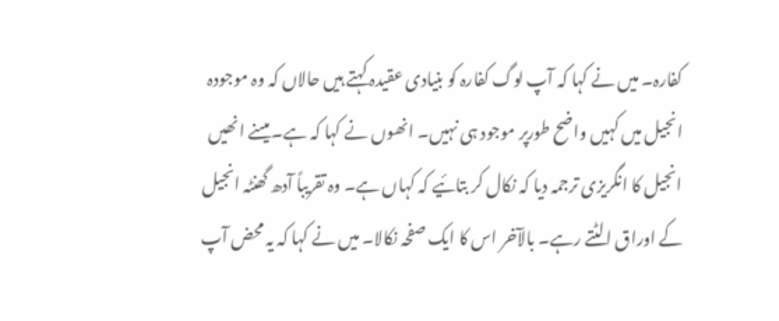کفارہ۔ میں نے کہا کہ آپ لوگ کفارہ کو بنیادی عقیدہ کہتے ہیں حالاں کہ وہ موجودہ انجیل میں کہیں واضح طورپر موجود ہی نہیں۔ انھوں نے کہا کہ ہے۔ میںنے انھیں انجیل کا انگریزی ترجمہ دیا کہ نکال کر بتائیے کہ کہاں ہے۔ وہ تقریباً آدھ گھنٹہ انجیل کے اوراق الٹتے رہے۔ بالآخر اس کا ایک صفحہ نکالا۔ میں نے کہا کہ یہ محض آپ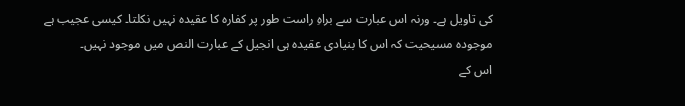کی تاویل ہے۔ ورنہ اس عبارت سے براہِ راست طور پر کفارہ کا عقیدہ نہیں نکلتا۔ کیسی عجیب ہے موجودہ مسیحیت کہ اس کا بنیادی عقیدہ ہی انجیل کے عبارت النص میں موجود نہیں۔
اس کے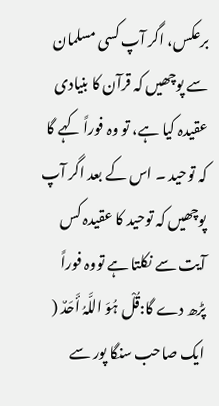برعکس، اگر آپ کسی مسلمان سے پوچھیں کہ قرآن کا بنیادی عقیدہ کیا ہے، تو وہ فوراً کہے گا کہ توحید ۔ اس کے بعد اگر آپ پوچھیں کہ توحید کا عقیدہ کس آیت سے نکلتا ہے تووہ فوراً پڑھ دے گا:قُلْ ہُوَ اللَّہُ أَحَدٌ (
ایک صاحب سنگا پور سے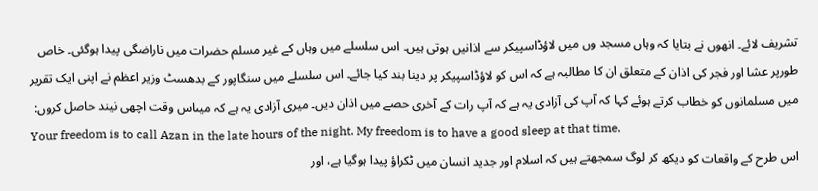تشریف لائے۔ انھوں نے بتایا کہ وہاں مسجد وں میں لاؤڈاسپیکر سے اذانیں ہوتی ہیں۔ اس سلسلے میں وہاں کے غیر مسلم حضرات میں ناراضگی پیدا ہوگئی۔ خاص طورپر عشا اور فجر کی اذان کے متعلق ان کا مطالبہ ہے کہ اس کو لاؤڈاسپیکر پر دینا بند کیا جائے۔ اس سلسلے میں سنگاپور کے بدھسٹ وزیر اعظم نے اپنی ایک تقریر میں مسلمانوں کو خطاب کرتے ہوئے کہا کہ آپ کی آزادی یہ ہے کہ آپ رات کے آخری حصے میں اذان دیں۔ میری آزادی یہ ہے کہ میںاس وقت اچھی نیند حاصل کروں:
Your freedom is to call Azan in the late hours of the night. My freedom is to have a good sleep at that time.
اس طرح کے واقعات کو دیکھ کر لوگ سمجھتے ہیں کہ اسلام اور جدید انسان میں ٹکراؤ پیدا ہوگیا ہے، اور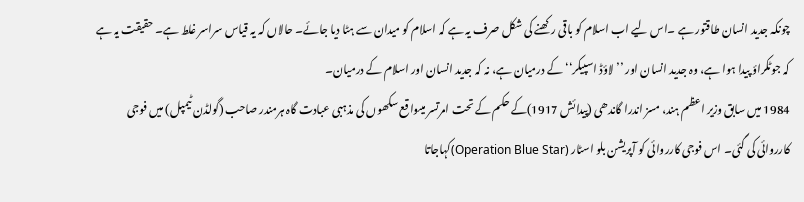چونکہ جدید انسان طاقتور ہے ۔اس لیے اب اسلام کو باقی رکھنے کی شکل صرف یہ ہے کہ اسلام کو میدان سے ہٹا دیا جائے۔ حالاں کہ یہ قیاس سراسر غلط ہے۔ حقیقت یہ ہے کہ جوٹکراؤ پیدا ہوا ہے، وہ جدید انسان اور ’’لاؤڈ اسپیکر‘‘ کے درمیان ہے، نہ کہ جدید انسان اور اسلام کے درمیان۔
1984 میں سابق وزیر اعظم ہند، مسز اندرا گاندھی (پیدائش 1917)کے حکم کے تحت امرتسر میںواقع سکھوں کی مذہبی عبادت گاہ ہرمندر صاحب (گولڈن ٹیمپل) میں فوجی کارروائی کی گئی۔ اس فوجی کارروائی کو آپریشن بلو اسٹار (Operation Blue Star)کہاجاتا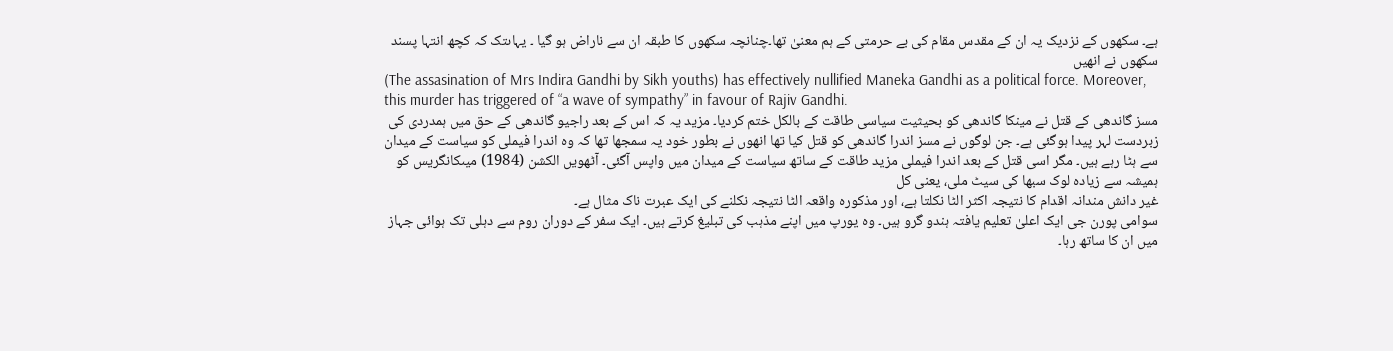ہے۔ سکھوں کے نزدیک یہ ان کے مقدس مقام کی بے حرمتی کے ہم معنیٰ تھا۔چنانچہ سکھوں کا طبقہ ان سے ناراض ہو گیا ۔ یہاںتک کہ کچھ انتہا پسند سکھوں نے انھیں
(The assasination of Mrs Indira Gandhi by Sikh youths) has effectively nullified Maneka Gandhi as a political force. Moreover, this murder has triggered of “a wave of sympathy” in favour of Rajiv Gandhi.
مسز گاندھی کے قتل نے مینکا گاندھی کو بحیثیت سیاسی طاقت کے بالکل ختم کردیا۔ مزید یہ کہ اس کے بعد راجیو گاندھی کے حق میں ہمدردی کی زبردست لہر پیدا ہوگئی ہے۔ جن لوگوں نے مسز اندرا گاندھی کو قتل کیا تھا انھوں نے بطور خود یہ سمجھا تھا کہ وہ اندرا فیملی کو سیاست کے میدان سے ہٹا رہے ہیں۔ مگر اسی قتل کے بعد اندرا فیملی مزید طاقت کے ساتھ سیاست کے میدان میں واپس آگئی۔ آٹھویں الکشن (1984) میںکانگریس کو ہمیشہ سے زیادہ لوک سبھا کی سیٹ ملی، یعنی کل
غیر دانش مندانہ اقدام کا نتیجہ اکثر الٹا نکلتا ہے، اور مذکورہ واقعہ الٹا نتیجہ نکلنے کی ایک عبرت ناک مثال ہے۔
سوامی پورن جی ایک اعلیٰ تعلیم یافتہ ہندو گرو ہیں۔ وہ یورپ میں اپنے مذہب کی تبلیغ کرتے ہیں۔ ایک سفر کے دوران روم سے دہلی تک ہوائی جہاز میں ان کا ساتھ رہا۔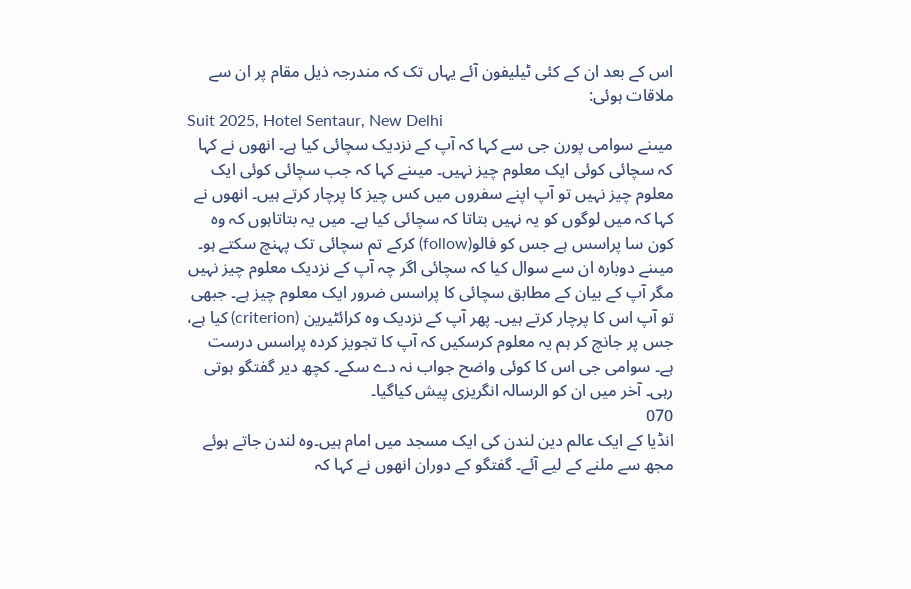اس کے بعد ان کے کئی ٹیلیفون آئے یہاں تک کہ مندرجہ ذیل مقام پر ان سے ملاقات ہوئی:
Suit 2025, Hotel Sentaur, New Delhi
میںنے سوامی پورن جی سے کہا کہ آپ کے نزدیک سچائی کیا ہے۔ انھوں نے کہا کہ سچائی کوئی ایک معلوم چیز نہیں۔ میںنے کہا کہ جب سچائی کوئی ایک معلوم چیز نہیں تو آپ اپنے سفروں میں کس چیز کا پرچار کرتے ہیں۔ انھوں نے کہا کہ میں لوگوں کو یہ نہیں بتاتا کہ سچائی کیا ہے۔ میں یہ بتاتاہوں کہ وہ کون سا پراسس ہے جس کو فالو(follow) کرکے تم سچائی تک پہنچ سکتے ہو۔
میںنے دوبارہ ان سے سوال کیا کہ سچائی اگر چہ آپ کے نزدیک معلوم چیز نہیں مگر آپ کے بیان کے مطابق سچائی کا پراسس ضرور ایک معلوم چیز ہے۔ جبھی تو آپ اس کا پرچار کرتے ہیں۔ پھر آپ کے نزدیک وہ کرائٹیرین (criterion) کیا ہے، جس پر جانچ کر ہم یہ معلوم کرسکیں کہ آپ کا تجویز کردہ پراسس درست ہے۔ سوامی جی اس کا کوئی واضح جواب نہ دے سکے۔ کچھ دیر گفتگو ہوتی رہی۔ آخر میں ان کو الرسالہ انگریزی پیش کیاگیا۔
070
انڈیا کے ایک عالم دین لندن کی ایک مسجد میں امام ہیں۔وہ لندن جاتے ہوئے مجھ سے ملنے کے لیے آئے۔ گفتگو کے دوران انھوں نے کہا کہ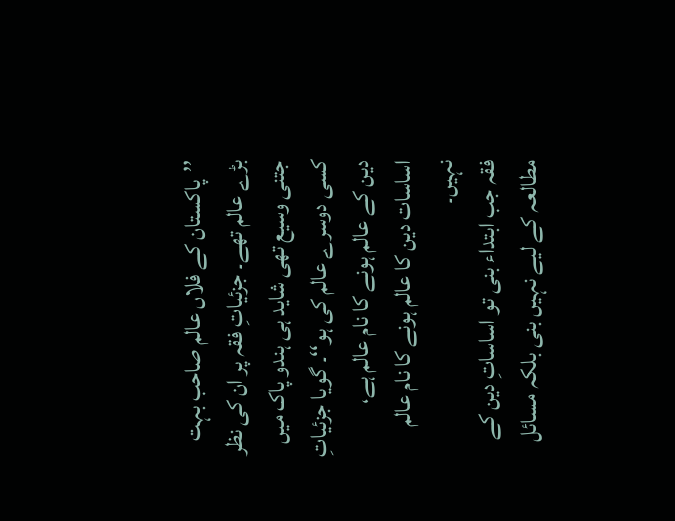’’پاکستان کے فلاں عالم صاحب بہت بڑے عالم تھے۔ جزئیاتِ فقہ پر ان کی نظر جتنی وسیع تھی شاید ہی ہندو پاک میں کسی دوسرے عالم کی ہو‘‘۔ گویا جزئیاتِ دین کے عالم ہونے کا نام عالم ہے، اساسات دین کا عالم ہونے کا نام عالم نہیں۔
فقہ جب ابتداء بنی تو اساساتِ دین کے مطالعہ کے لیے نہیں بنی بلکہ مسائل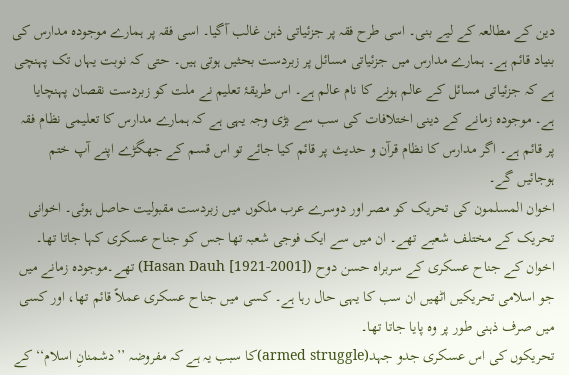دین کے مطالعہ کے لیے بنی۔ اسی طرح فقہ پر جزئیاتی ذہن غالب آگیا۔ اسی فقہ پر ہمارے موجودہ مدارس کی بنیاد قائم ہے۔ ہمارے مدارس میں جزئیاتی مسائل پر زبردست بحثیں ہوتی ہیں۔ حتی کہ نوبت یہاں تک پہنچی ہے کہ جزئیاتی مسائل کے عالم ہونے کا نام عالم ہے۔ اس طریقۂ تعلیم نے ملت کو زبردست نقصان پہنچایا ہے۔ موجودہ زمانے کے دینی اختلافات کی سب سے بڑی وجہ یہی ہے کہ ہمارے مدارس کا تعلیمی نظام فقہ پر قائم ہے۔ اگر مدارس کا نظام قرآن و حدیث پر قائم کیا جائے تو اس قسم کے جھگڑے اپنے آپ ختم ہوجائیں گے۔
اخوان المسلمون کی تحریک کو مصر اور دوسرے عرب ملکوں میں زبردست مقبولیت حاصل ہوئی۔ اخوانی تحریک کے مختلف شعبے تھے۔ ان میں سے ایک فوجی شعبہ تھا جس کو جناح عسکری کہا جاتا تھا۔ اخوان کے جناح عسکری کے سربراہ حسن دوح (Hasan Dauh [1921-2001]) تھے۔موجودہ زمانے میں جو اسلامی تحریکیں اٹھیں ان سب کا یہی حال رہا ہے۔ کسی میں جناح عسکری عملاً قائم تھا، اور کسی میں صرف ذہنی طور پر وہ پایا جاتا تھا۔
تحریکوں کی اس عسکری جدو جہد(armed struggle)کا سبب یہ ہے کہ مفروضہ ’’دشمنانِ اسلام‘‘ کے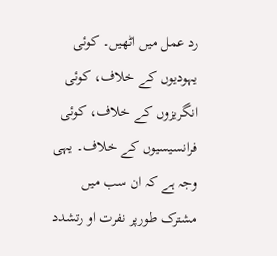رد عمل میں اٹھیں۔ کوئی یہودیوں کے خلاف، کوئی انگریزوں کے خلاف، کوئی فرانسیسیوں کے خلاف۔ یہی وجہ ہے کہ ان سب میں مشترک طورپر نفرت او رتشدد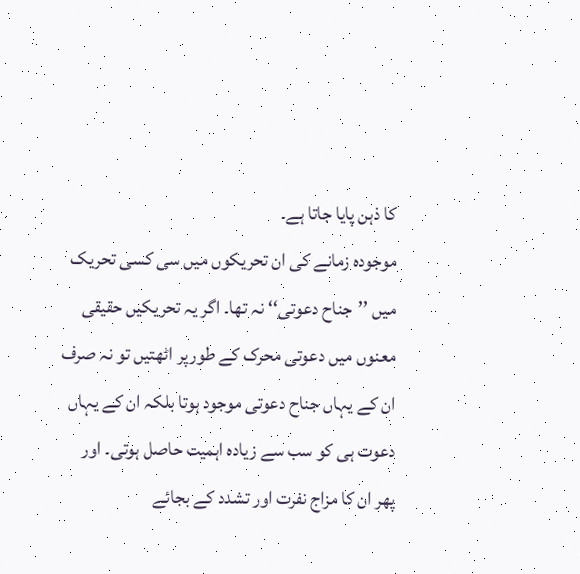کا ذہن پایا جاتا ہے۔
موجودہ زمانے کی ان تحریکوں میں سی کسی تحریک میں ’’جناح دعوتی‘‘ نہ تھا۔ اگر یہ تحریکیں حقیقی معنوں میں دعوتی محرک کے طورپر اٹھتیں تو نہ صرف ان کے یہاں جناح دعوتی موجود ہوتا بلکہ ان کے یہاں دعوت ہی کو سب سے زیادہ اہمیت حاصل ہوتی۔ اور پھر ان کا مزاج نفرت اور تشدد کے بجائے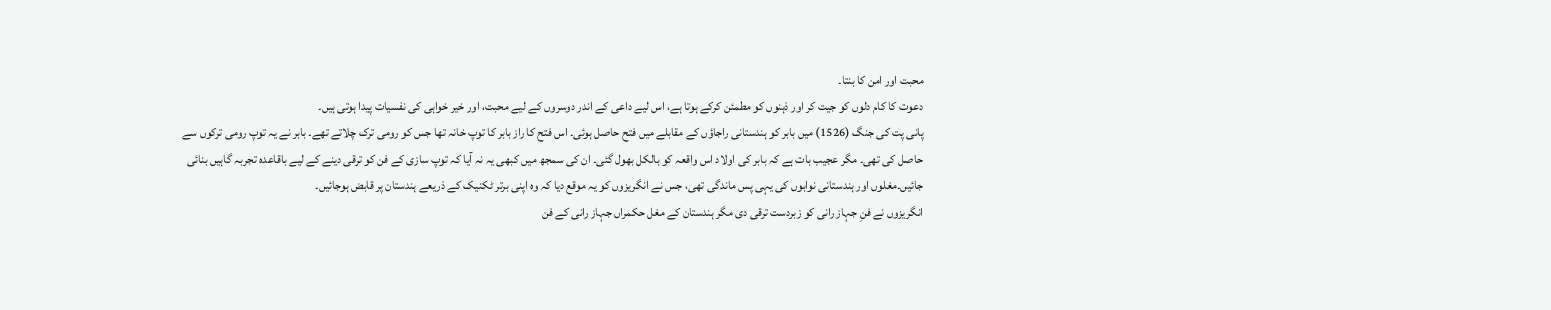محبت اور امن کا بنتا۔
دعوت کا کام دلوں کو جیت کر اور ذہنوں کو مطمئن کرکے ہوتا ہے، اس لیے داعی کے اندر دوسروں کے لیے محبت، اور خیر خواہی کی نفسیات پیدا ہوتی ہیں۔
پانی پت کی جنگ (1526) میں بابر کو ہندستانی راجاؤں کے مقابلے میں فتح حاصل ہوئی۔ اس فتح کا راز بابر کا توپ خانہ تھا جس کو رومی ترک چلاتے تھے۔ بابر نے یہ توپ رومی ترکوں سے حاصل کی تھی۔ مگر عجیب بات ہے کہ بابر کی اولاد اس واقعہ کو بالکل بھول گئی۔ ان کی سمجھ میں کبھی یہ نہ آیا کہ توپ سازی کے فن کو ترقی دینے کے لیے باقاعدہ تجربہ گاہیں بنائی جائیں۔مغلوں اور ہندستانی نوابوں کی یہی پس ماندگی تھی، جس نے انگریزوں کو یہ موقع دیا کہ وہ اپنی برتر ٹکنیک کے ذریعے ہندستان پر قابض ہوجائیں۔
انگریزوں نے فنِ جہاز رانی کو زبردست ترقی دی مگر ہندستان کے مغل حکمراں جہاز رانی کے فن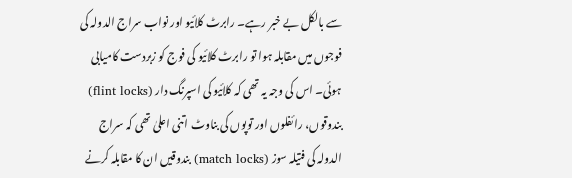سے بالکل بے خبر رہے۔ رابرٹ کلائیو اور نواب سراج الدولہ کی فوجوں میں مقابلہ ہوا تو رابرٹ کلائیو کی فوج کو زبردست کامیابی ہوئی۔ اس کی وجہ یہ تھی کہ کلائیو کی اسپرنگ دار (flint locks) بندوقوں، رائفلوں اور توپوں کی بناوٹ اتنی اعلیٰ تھی کہ سراج الدولہ کی فتیلہ سوز (match locks) بندوقیں ان کا مقابلہ کرنے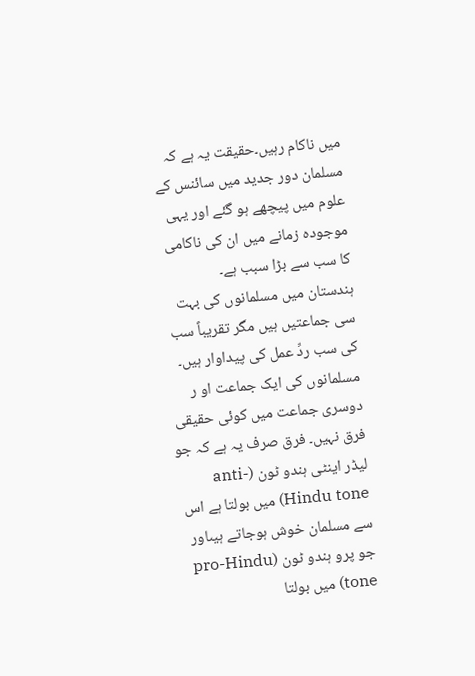میں ناکام رہیں۔حقیقت یہ ہے کہ مسلمان دور جدید میں سائنس کے علوم میں پیچھے ہو گئے اور یہی موجودہ زمانے میں ان کی ناکامی کا سب سے بڑا سبب ہے۔
ہندستان میں مسلمانوں کی بہت سی جماعتیں ہیں مگر تقریباً سب کی سب ردِّ عمل کی پیداوار ہیں۔ مسلمانوں کی ایک جماعت او ر دوسری جماعت میں کوئی حقیقی فرق نہیں۔ فرق صرف یہ ہے کہ جو لیڈر اینٹی ہندو ٹون (anti-Hindu tone) میں بولتا ہے اس سے مسلمان خوش ہوجاتے ہیںاور جو پرو ہندو ٹون (pro-Hindu tone) میں بولتا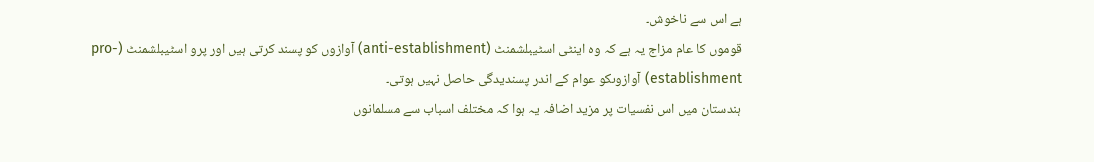ہے اس سے ناخوش۔
قوموں کا عام مزاج یہ ہے کہ وہ اینٹی اسٹیبلشمنٹ (anti-establishment) آوازوں کو پسند کرتی ہیں اور پرو اسٹیبلشمنٹ (pro-establishment) آوازوںکو عوام کے اندر پسندیدگی حاصل نہیں ہوتی۔
ہندستان میں اس نفسیات پر مزید اضافہ یہ ہوا کہ مختلف اسباب سے مسلمانوں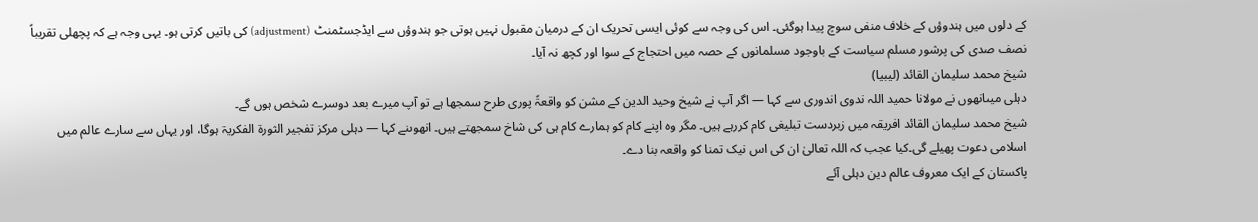کے دلوں میں ہندوؤں کے خلاف منفی سوچ پیدا ہوگئی۔ اس کی وجہ سے کوئی ایسی تحریک ان کے درمیان مقبول نہیں ہوتی جو ہندوؤں سے ایڈجسٹمنٹ (adjustment) کی باتیں کرتی ہو۔ یہی وجہ ہے کہ پچھلی تقریباً نصف صدی کی پرشور مسلم سیاست کے باوجود مسلمانوں کے حصہ میں احتجاج کے سوا اور کچھ نہ آیا۔
شیخ محمد سلیمان القائد (لیبیا)
دہلی میںانھوں نے مولانا حمید اللہ ندوی اندوری سے کہا — اگر آپ نے شیخ وحید الدین کے مشن کو واقعۃً پوری طرح سمجھا ہے تو آپ میرے بعد دوسرے شخص ہوں گے۔
شیخ محمد سلیمان القائد افریقہ میں زبردست تبلیغی کام کررہے ہیں۔ مگر وہ اپنے کام کو ہمارے کام ہی کی شاخ سمجھتے ہیں۔ انھوںنے کہا — دہلی مرکز تفجیر الثورۃ الفکریۃ ہوگا، اور یہاں سے سارے عالم میں اسلامی دعوت پھیلے گی۔کیا عجب کہ اللہ تعالیٰ ان کی اس نیک تمنا کو واقعہ بنا دے۔
پاکستان کے ایک معروف عالم دین دہلی آئے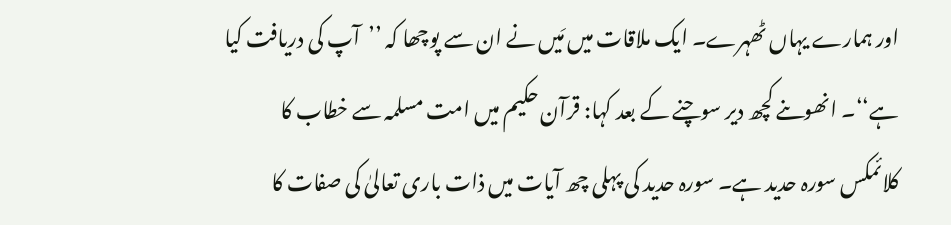اور ہمارے یہاں ٹھہرے۔ ایک ملاقات میں مَیں نے ان سے پوچھا کہ ’’آپ کی دریافت کیا ہے‘‘۔ انھوںنے کچھ دیر سوچنے کے بعد کہا: قرآن حکیم میں امت مسلمہ سے خطاب کا کلائمکس سورہ حدید ہے۔ سورہ حدید کی پہلی چھ آیات میں ذات باری تعالیٰ کی صفات کا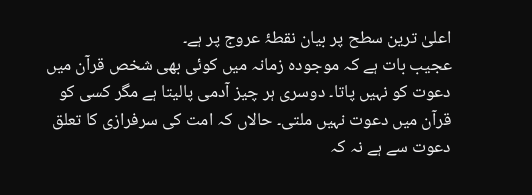اعلیٰ ترین سطح پر بیان نقطۂ عروج پر ہے۔
عجیب بات ہے کہ موجودہ زمانہ میں کوئی بھی شخص قرآن میں دعوت کو نہیں پاتا۔ دوسری ہر چیز آدمی پالیتا ہے مگر کسی کو قرآن میں دعوت نہیں ملتی۔ حالاں کہ امت کی سرفرازی کا تعلق دعوت سے ہے نہ کہ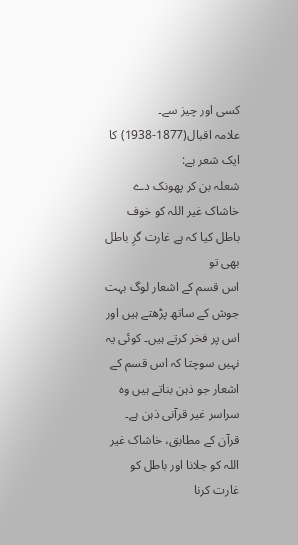کسی اور چیز سے۔
علامہ اقبال(1877-1938) کا ایک شعر ہے:
شعلہ بن کر پھونک دے خاشاک غیر اللہ کو خوف باطل کیا کہ ہے غارت گرِ باطل بھی تو
اس قسم کے اشعار لوگ بہت جوش کے ساتھ پڑھتے ہیں اور اس پر فخر کرتے ہیں۔ کوئی یہ نہیں سوچتا کہ اس قسم کے اشعار جو ذہن بناتے ہیں وہ سراسر غیر قرآنی ذہن ہے۔ قرآن کے مطابق، خاشاک غیر اللہ کو جلانا اور باطل کو غارت کرنا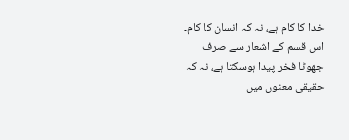خدا کا کام ہے، نہ کہ انسان کا کام۔ اس قسم کے اشعار سے صرف جھوٹا فخر پیدا ہوسکتا ہے، نہ کہ حقیقی معنوں میں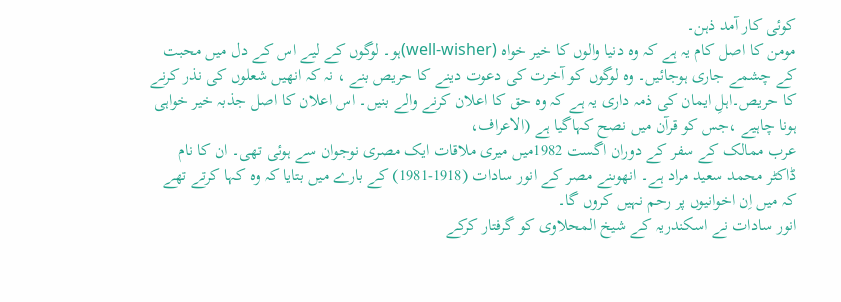کوئی کار آمد ذہن۔
مومن کا اصل کام یہ ہے کہ وہ دنیا والوں کا خیر خواہ (well-wisher)ہو۔ لوگوں کے لیے اس کے دل میں محبت کے چشمے جاری ہوجائیں۔ وہ لوگوں کو آخرت کی دعوت دینے کا حریص بنے ، نہ کہ انھیں شعلوں کی نذر کرنے کا حریص۔اہلِ ایمان کی ذمہ داری یہ ہے کہ وہ حق کا اعلان کرنے والے بنیں۔ اس اعلان کا اصل جذبہ خیر خواہی ہونا چاہیے ،جس کو قرآن میں نصح کہاگیا ہے (الاعراف،
عرب ممالک کے سفر کے دوران اگست 1982میں میری ملاقات ایک مصری نوجوان سے ہوئی تھی۔ ان کا نام ڈاکٹر محمد سعید مراد ہے۔ انھوںنے مصر کے انور سادات (1918-1981) کے بارے میں بتایا کہ وہ کہا کرتے تھے کہ میں اِن اخوانیوں پر رحم نہیں کروں گا۔
انور سادات نے اسکندریہ کے شیخ المحلاوی کو گرفتار کرکے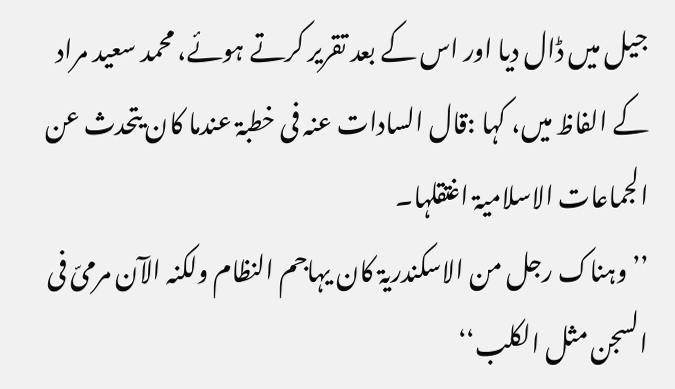جیل میں ڈال دیا اور اس کے بعد تقریر کرتے ہوئے، محمد سعید مراد کے الفاظ میں، کہا :قال السادات عنہ فی خطبۃ عندما کان یتحدث عن الجماعات الاسلامیۃ اغتقلہا۔
’’وہناک رجل من الاسکندریۃ کان یہاجم النظام ولکنہ الآن مرمیّ فی السجن مثل الکلب‘‘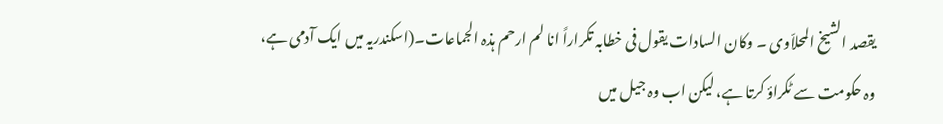یقصد الشیخ المحلاّوی ۔ وکان السادات یقول فی خطابہ تکراراً انا لم ارحم ہذہ الجماعات۔(اسکندریہ میں ایک آدمی ہے، وہ حکومت سے ٹکراؤ کرتا ہے، لیکن اب وہ جیل میں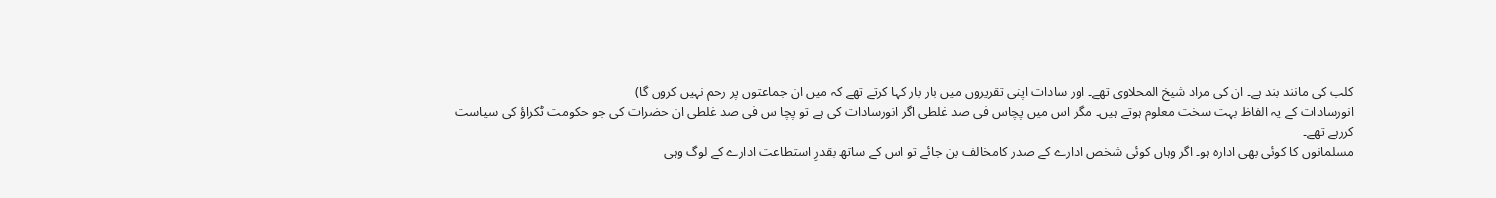کلب کی مانند بند ہے۔ ان کی مراد شیخ المحلاوی تھے۔ اور سادات اپنی تقریروں میں بار بار کہا کرتے تھے کہ میں ان جماعتوں پر رحم نہیں کروں گا)
انورسادات کے یہ الفاظ بہت سخت معلوم ہوتے ہیں۔ مگر اس میں پچاس فی صد غلطی اگر انورسادات کی ہے تو پچا س فی صد غلطی ان حضرات کی جو حکومت ٹکراؤ کی سیاست کررہے تھے۔
مسلمانوں کا کوئی بھی ادارہ ہو۔ اگر وہاں کوئی شخص ادارے کے صدر کامخالف بن جائے تو اس کے ساتھ بقدرِ استطاعت ادارے کے لوگ وہی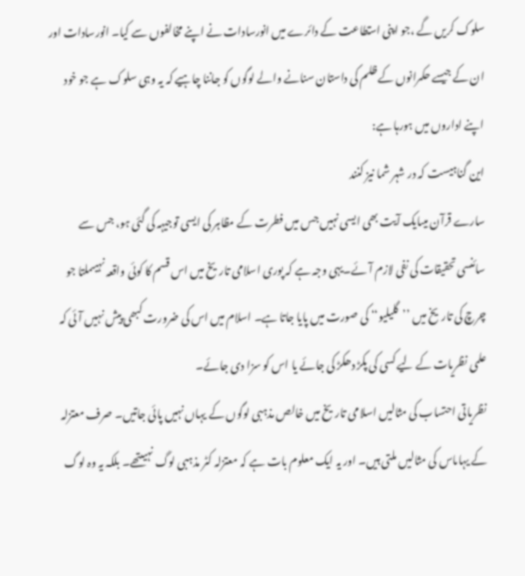سلوک کریں گے ،جو اپنی استطاعت کے دائرے میں انورسادات نے اپنے مخالفوں سے کیا۔ انورسادات اور ان کے جیسے حکمرانوں کے ظلم کی داستان سنانے والے لوگوں کو جاننا چاہیے کہ یہ وہی سلوک ہے جو خود اپنے اداروں میں ہورہا ہے:
این گناہیست کہ در شہر شما نیز کنند
سارے قرآن میںایک آیت بھی ایسی نہیں جس میں فطرت کے مظاہر کی ایسی توجیہہ کی گئی ہو، جس سے سائنسی تحقیقات کی نفی لازم آئے۔یہی وجہ ہے کہ پوری اسلامی تاریخ میں اس قسم کا کوئی واقعہ نہیںملتا جو چرچ کی تاریخ میں ’’گلیلیو‘‘ کی صورت میں پایا جاتا ہے۔ اسلام میں اس کی ضرورت کبھی پیش نہیں آئی کہ علمی نظریات کے لیے کسی کی پکڑ دھکڑ کی جائے یا اس کو سزا دی جائے۔
نظریاتی احتساب کی مثالیں اسلامی تاریخ میں خالص مذہبی لوگوں کے یہاں نہیں پائی جاتیں۔ صرف معتزلہ کے یہاںاس کی مثالیں ملتی ہیں۔ اور یہ ایک معلوم بات ہے کہ معتزلہ کٹر مذہبی لوگ نہیںتھے۔ بلکہ یہ وہ لوگ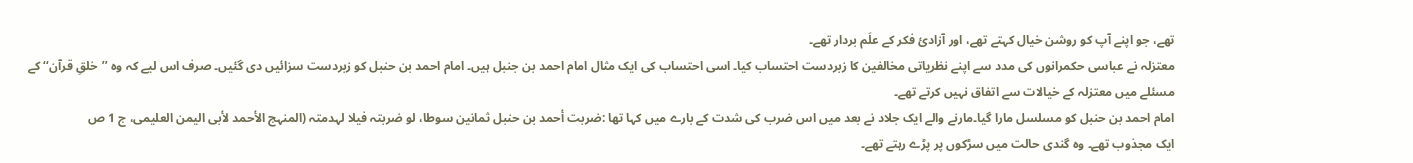تھے، جو اپنے آپ کو روشن خیال کہتے تھے، اور آزادیٔ فکر کے علَم بردار تھے۔
معتزلہ نے عباسی حکمرانوں کی مدد سے اپنے نظریاتی مخالفین کا زبردست احتساب کیا۔ اسی احتساب کی ایک مثال امام احمد بن جنبل ہیں۔ امام احمد بن حنبل کو زبردست سزائیں دی گئیں۔ صرف اس لیے کہ وہ ’’خلقِ قرآن‘‘ کے مسئلے میں معتزلہ کے خیالات سے اتفاق نہیں کرتے تھے۔
امام احمد بن حنبل کو مسلسل مارا گیا۔مارنے والے ایک جلاد نے بعد میں اس ضرب کی شدت کے بارے میں کہا تھا :ضربت أحمد بن حنبل ثمانین سوطا، لو ضربتہ فیلا لہدمتہ (المنہج الأحمد لأبی الیمن العلیمی، ج 1 ص
ایک مجذوب تھے۔ وہ گندی حالت میں سڑکوں پر پڑے رہتے تھے۔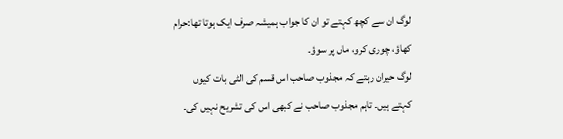لوگ ان سے کچھ کہتے تو ان کا جواب ہمیشہ صرف ایک ہوتا تھا:حرام کھاؤ، چوری کرو، ماں پر سوؤ۔
لوگ حیران رہتے کہ مجذوب صاحب اس قسم کی الٹی بات کیوں کہتے ہیں۔ تاہم مجذوب صاحب نے کبھی اس کی تشریح نہیں کی۔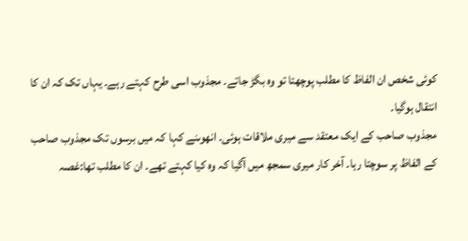کوئی شخص ان الفاظ کا مطلب پوچھتا تو وہ بگڑ جاتے۔ مجذوب اسی طرح کہتے رہے۔ یہاں تک کہ ان کا انتقال ہوگیا۔
مجذوب صاحب کے ایک معتقد سے میری ملاقات ہوئی۔ انھوںنے کہا کہ میں برسوں تک مجذوب صاحب کے الفاظ پر سوچتا رہا۔ آخر کار میری سمجھ میں آگیا کہ وہ کیا کہتے تھے۔ ان کا مطلب تھا:غصہ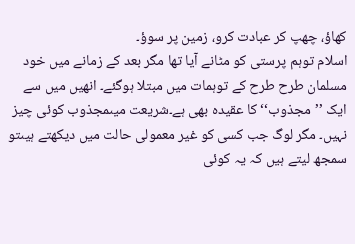کھاؤ، چھپ کر عبادت کرو، زمین پر سوؤ۔
اسلام توہم پرستی کو مٹانے آیا تھا مگر بعد کے زمانے میں خود مسلمان طرح طرح کے توہمات میں مبتلا ہوگئے۔ انھیں میں سے ایک ’’مجذوب‘‘ کا عقیدہ بھی ہے۔شریعت میںمجذوب کوئی چیز نہیں۔ مگر لوگ جب کسی کو غیر معمولی حالت میں دیکھتے ہیںتو سمجھ لیتے ہیں کہ یہ کوئی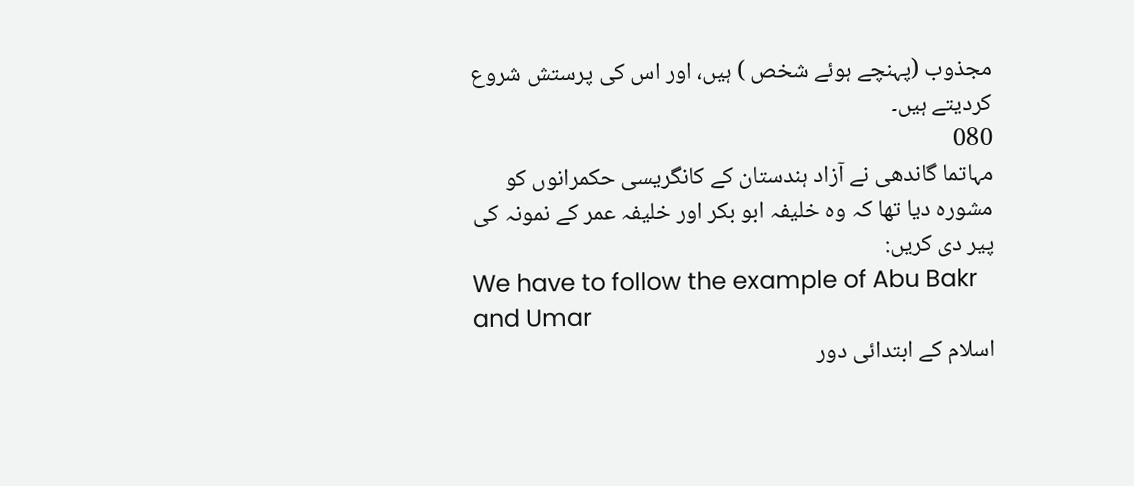مجذوب (پہنچے ہوئے شخص ) ہیں، اور اس کی پرستش شروع کردیتے ہیں۔
080
مہاتما گاندھی نے آزاد ہندستان کے کانگریسی حکمرانوں کو مشورہ دیا تھا کہ وہ خلیفہ ابو بکر اور خلیفہ عمر کے نمونہ کی پیر دی کریں:
We have to follow the example of Abu Bakr and Umar
اسلام کے ابتدائی دور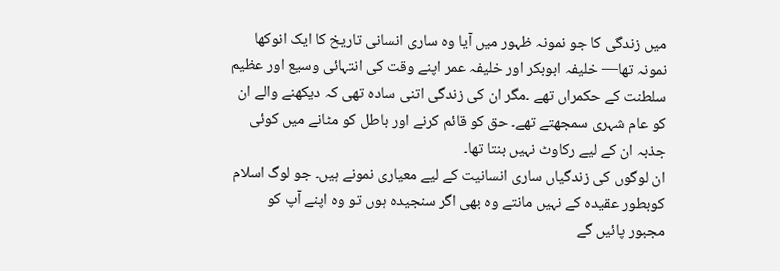میں زندگی کا جو نمونہ ظہور میں آیا وہ ساری انسانی تاریخ کا ایک انوکھا نمونہ تھا— خلیفہ ابوبکر اور خلیفہ عمر اپنے وقت کی انتہائی وسیع اور عظیم سلطنت کے حکمراں تھے ۔مگر ان کی زندگی اتنی سادہ تھی کہ دیکھنے والے ان کو عام شہری سمجھتے تھے۔ حق کو قائم کرنے اور باطل کو مٹانے میں کوئی جذبہ ان کے لیے رکاوٹ نہیں بنتا تھا۔
ان لوگوں کی زندگیاں ساری انسانیت کے لیے معیاری نمونے ہیں۔ جو لوگ اسلام کوبطور عقیدہ کے نہیں مانتے وہ بھی اگر سنجیدہ ہوں تو وہ اپنے آپ کو مجبور پائیں گے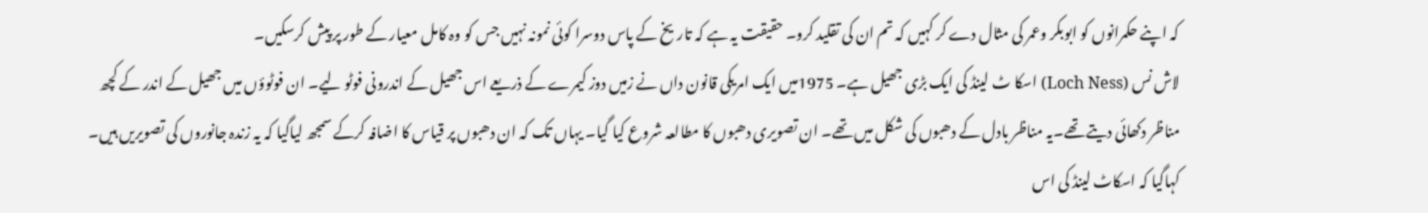کہ اپنے حکمرانوں کو ابوبکر وعمر کی مثال دے کر کہیں کہ تم ان کی تقلید کرو۔ حقیقت یہ ہے کہ تاریخ کے پاس دوسرا کوئی نمونہ نہیں جس کو وہ کامل معیار کے طور پر پیش کرسکیں۔
لاش نس (Loch Ness) اسکا ٹ لینڈ کی ایک بڑی جھیل ہے۔ 1975میں ایک امریکی قانون داں نے زمیں دوز کیمرے کے ذریعے اس جھیل کے اندرونی فوٹو لیے۔ ان فوٹوؤں میں جھیل کے اندر کے کچھ مناظر دکھائی دیتے تھے۔یہ مناظر بادل کے دھبوں کی شکل میں تھے۔ ان تصویری دھبوں کا مطالعہ شروع کیا گیا۔ یہاں تک کہ ان دھبوں پر قیاس کا اضافہ کرکے سمجھ لیاگیا کہ یہ زندہ جانوروں کی تصویریں ہیں۔ کہاگیا کہ اسکاٹ لینڈ کی اس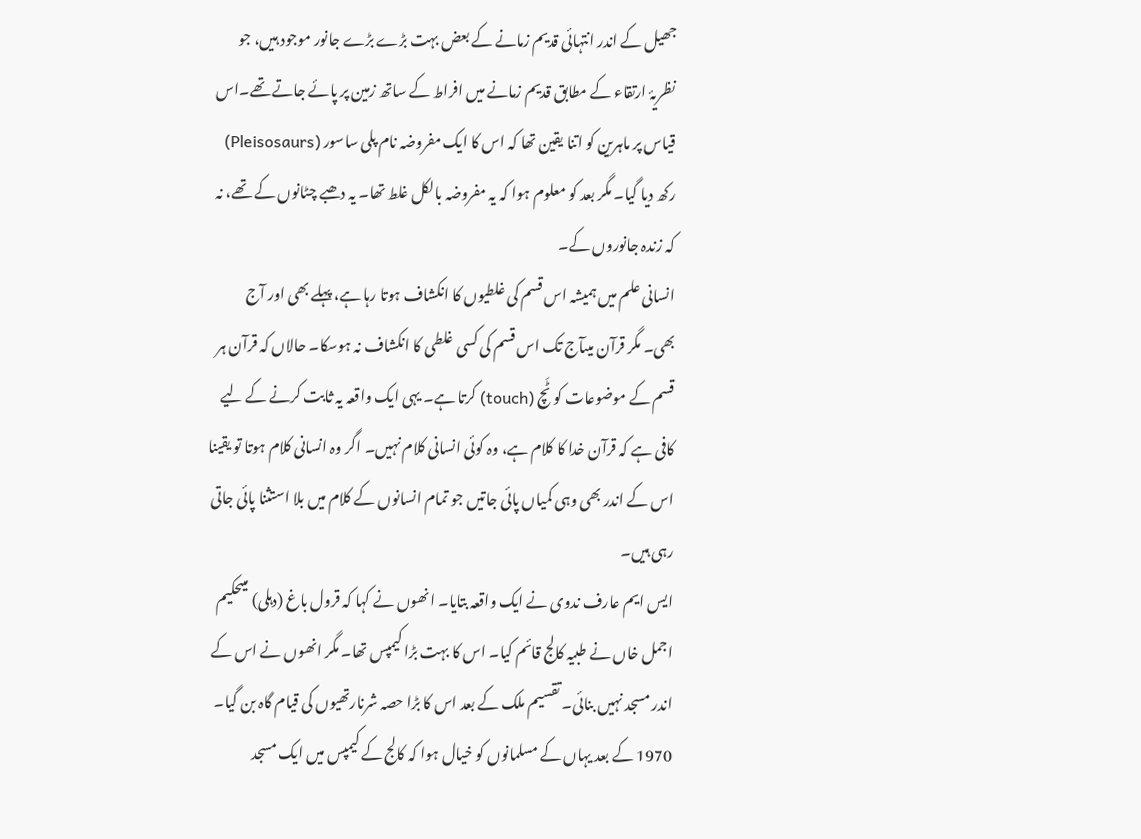جھیل کے اندر انتہائی قدیم زمانے کے بعض بہت بڑے بڑے جانور موجود ہیں، جو نظریۂ ارتقاء کے مطابق قدیم زمانے میں افراط کے ساتھ زمین پر پائے جاتے تھے۔اس قیاس پر ماہرین کو اتنا یقین تھا کہ اس کا ایک مفروضہ نام پلی ساسور (Pleisosaurs) رکھ دیا گیا۔ مگر بعد کو معلوم ہوا کہ یہ مفروضہ بالکل غلط تھا۔ یہ دھبے چٹانوں کے تھے، نہ کہ زندہ جانوروں کے۔
انسانی علم میں ہمیشہ اس قسم کی غلطیوں کا انکشاف ہوتا رہا ہے، پہلے بھی اور آج بھی۔ مگر قرآن میںآج تک اس قسم کی کسی غلطی کا انکشاف نہ ہوسکا۔ حالاں کہ قرآن ہر قسم کے موضوعات کو ٹَچ (touch) کرتا ہے۔ یہی ایک واقعہ یہ ثابت کرنے کے لیے کافی ہے کہ قرآن خدا کا کلام ہے، وہ کوئی انسانی کلام نہیں۔ اگر وہ انسانی کلام ہوتا تو یقینا اس کے اندر بھی وہی کمیاں پائی جاتیں جو تمام انسانوں کے کلام میں بلا استثنا پائی جاتی رہی ہیں۔
ایس ایم عارف ندوی نے ایک واقعہ بتایا۔ انھوں نے کہا کہ قرول باغ (دہلی) میںحکیم اجمل خاں نے طبیہ کالج قائم کیا۔ اس کا بہت بڑا کیمپس تھا۔ مگر انھوں نے اس کے اندر مسجد نہیں بنائی۔ تقسیم ملک کے بعد اس کا بڑا حصہ شرنارتھیوں کی قیام گاہ بن گیا۔
1970 کے بعد یہاں کے مسلمانوں کو خیال ہوا کہ کالج کے کیمپس میں ایک مسجد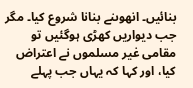بنائیں۔ انھوںنے بنانا شروع کیا۔ مگر جب دیواریں کھڑی ہوگئیں تو مقامی غیر مسلموں نے اعتراض کیا، اور کہا کہ یہاں جب پہلے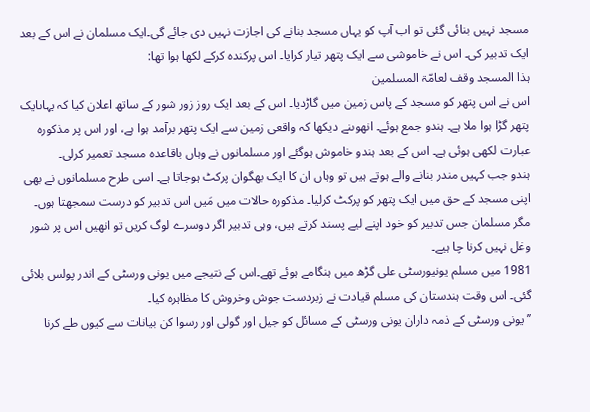مسجد نہیں بنائی گئی تو اب آپ کو یہاں مسجد بنانے کی اجازت نہیں دی جائے گی۔ایک مسلمان نے اس کے بعد ایک تدبیر کی۔ اس نے خاموشی سے ایک پتھر تیار کرایا۔ اس پرکندہ کرکے لکھا ہوا تھا:
ہذا المسجد وقف لعامّۃ المسلمین
اس نے اس پتھر کو مسجد کے پاس زمین میں گاڑدیا۔ اس کے بعد ایک روز زور شور کے ساتھ اعلان کیا کہ یہاںایک پتھر گڑا ہوا ملا ہے۔ ہندو جمع ہوئے۔ انھوںنے دیکھا کہ واقعی زمین سے ایک پتھر برآمد ہوا ہے، اور اس پر مذکورہ عبارت لکھی ہوئی ہے۔ اس کے بعد ہندو خاموش ہوگئے اور مسلمانوں نے وہاں باقاعدہ مسجد تعمیر کرلی۔
ہندو جب کہیں مندر بنانے والے ہوتے ہیں تو وہاں ان کا ایک بھگوان پرکٹ ہوجاتا ہے۔ اسی طرح مسلمانوں نے بھی اپنی مسجد کے حق میں ایک پتھر کو پرکٹ کرلیا۔ مذکورہ حالات میں مَیں اس تدبیر کو درست سمجھتا ہوں۔ مگر مسلمان جس تدبیر کو خود اپنے لیے پسند کرتے ہیں، وہی تدبیر اگر دوسرے لوگ کریں تو انھیں اس پر شور وغل نہیں کرنا چا ہیے۔
1981 میں مسلم یونیورسٹی علی گڑھ میں ہنگامے ہوئے تھے۔اس کے نتیجے میں یونی ورسٹی کے اندر پولس بلائی گئی۔ اس وقت ہندستان کی مسلم قیادت نے زبردست جوش وخروش کا مظاہرہ کیا۔
’’یونی ورسٹی کے ذمہ داران یونی ورسٹی کے مسائل کو جیل اور گولی اور رسوا کن بیانات سے کیوں طے کرنا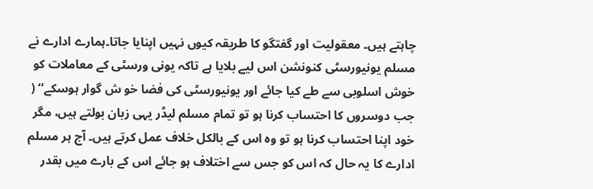چاہتے ہیں۔ معقولیت اور گفتگو کا طریقہ کیوں نہیں اپنایا جاتا۔ہمارے ادارے نے مسلم یونیورسٹی کنونشن اس لیے بلایا ہے تاکہ یونی ورسٹی کے معاملات کو خوش اسلوبی سے طے کیا جائے اور یونیورسٹی کی فضا خو ش گوار ہوسکے‘‘ (
جب دوسروں کا احتساب کرنا ہو تو تمام مسلم لیڈر یہی زبان بولتے ہیں، مگر خود اپنا احتساب کرنا ہو تو وہ اس کے بالکل خلاف عمل کرتے ہیں۔ آج ہر مسلم ادارے کا یہ حال کہ اس کو جس سے اختلاف ہو جائے اس کے بارے میں بقدر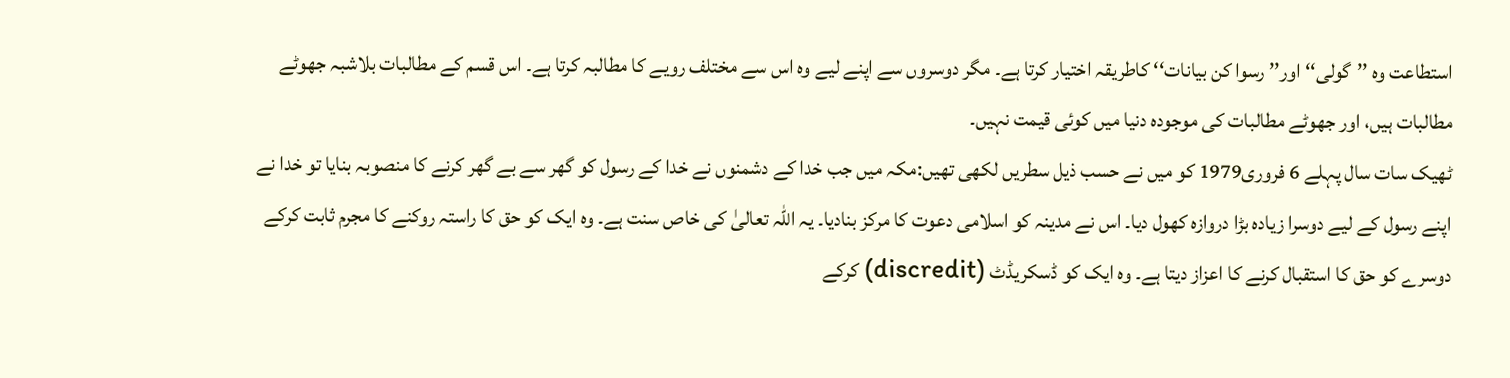استطاعت وہ ’’گولی‘‘ اور’’ رسوا کن بیانات‘‘ کاطریقہ اختیار کرتا ہے۔ مگر دوسروں سے اپنے لیے وہ اس سے مختلف رویے کا مطالبہ کرتا ہے۔ اس قسم کے مطالبات بلاشبہ جھوٹے مطالبات ہیں، اور جھوٹے مطالبات کی موجودہ دنیا میں کوئی قیمت نہیں۔
ٹھیک سات سال پہلے 6 فروری1979 کو میں نے حسب ذیل سطریں لکھی تھیں:مکہ میں جب خدا کے دشمنوں نے خدا کے رسول کو گھر سے بے گھر کرنے کا منصوبہ بنایا تو خدا نے اپنے رسول کے لیے دوسرا زیادہ بڑا دروازہ کھول دیا۔ اس نے مدینہ کو اسلامی دعوت کا مرکز بنادیا۔ یہ اللہ تعالیٰ کی خاص سنت ہے۔ وہ ایک کو حق کا راستہ روکنے کا مجرم ثابت کرکے دوسرے کو حق کا استقبال کرنے کا اعزاز دیتا ہے۔ وہ ایک کو ڈسکریڈٹ (discredit) کرکے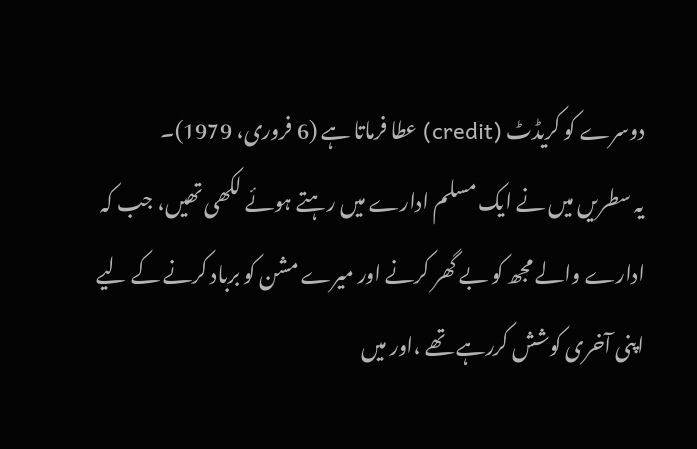دوسرے کو کریڈٹ (credit) عطا فرماتا ہے (6 فروری، 1979)۔
یہ سطریں میں نے ایک مسلم ادارے میں رہتے ہوئے لکھی تھیں، جب کہ ادارے والے مجھ کو بے گھر کرنے اور میرے مشن کو برباد کرنے کے لیے اپنی آخری کوشش کررہے تھے ،اور میں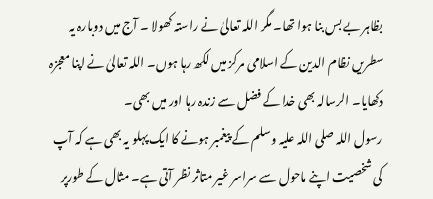بظاہر بے بس بنا ہوا تھا۔ مگر اللہ تعالیٰ نے راستہ کھولا ۔ آج میں دوبارہ یہ سطریں نظام الدین کے اسلامی مرکز میں لکھ رہا ہوں۔ اللہ تعالیٰ نے اپنا معجزہ دکھایا۔ الرسالہ بھی خدا کے فضل سے زندہ رہا اور میں بھی۔
رسول اللہ صلی اللہ علیہ وسلم کے پیغمبر ہونے کا ایک پہلو یہ بھی ہے کہ آپ کی شخصیت اپنے ماحول سے سراسر غیر متاثر نظر آتی ہے۔ مثال کے طورپر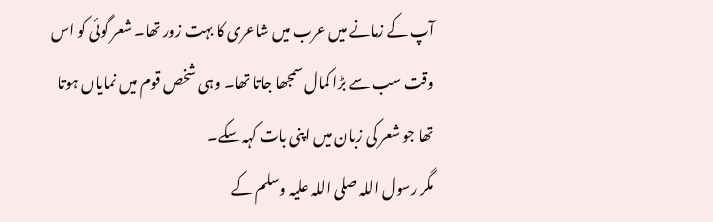آپ کے زمانے میں عرب میں شاعری کا بہت زور تھا۔ شعر گوئی کو اس وقت سب سے بڑا کمال سمجھا جاتا تھا۔ وہی شخص قوم میں نمایاں ہوتا تھا جو شعر کی زبان میں اپنی بات کہہ سکے۔
مگر رسول اللہ صلی اللہ علیہ وسلم کے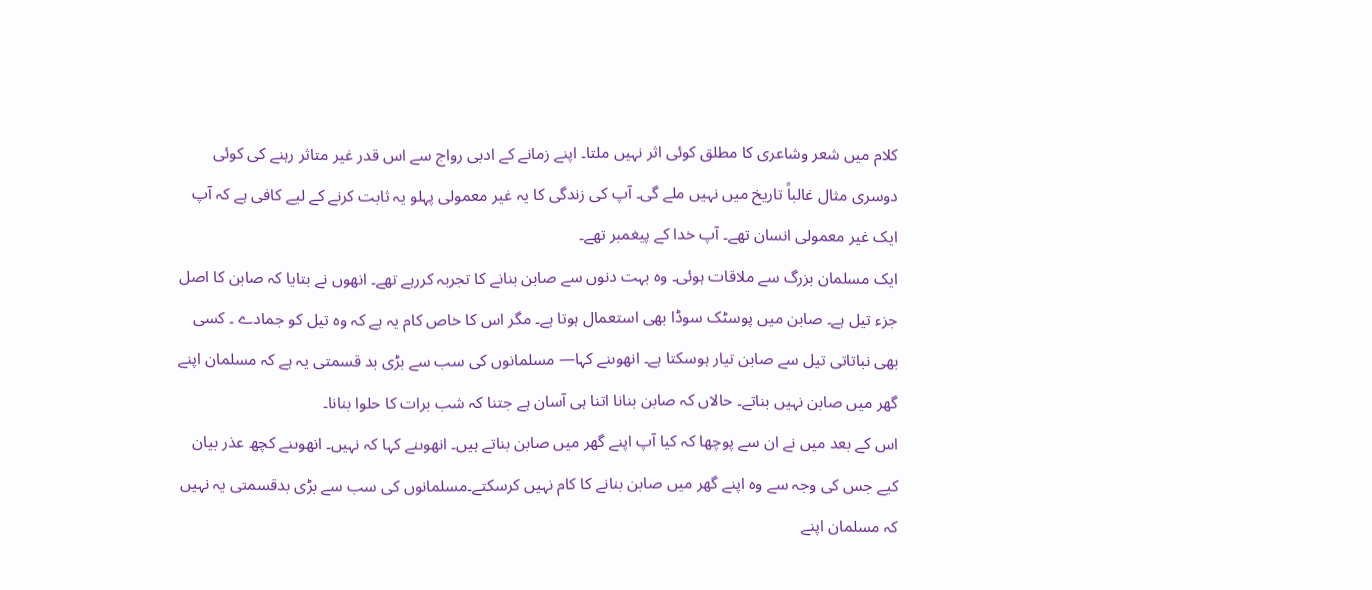کلام میں شعر وشاعری کا مطلق کوئی اثر نہیں ملتا۔ اپنے زمانے کے ادبی رواج سے اس قدر غیر متاثر رہنے کی کوئی دوسری مثال غالباً تاریخ میں نہیں ملے گی۔ آپ کی زندگی کا یہ غیر معمولی پہلو یہ ثابت کرنے کے لیے کافی ہے کہ آپ ایک غیر معمولی انسان تھے۔ آپ خدا کے پیغمبر تھے۔
ایک مسلمان بزرگ سے ملاقات ہوئی۔ وہ بہت دنوں سے صابن بنانے کا تجربہ کررہے تھے۔ انھوں نے بتایا کہ صابن کا اصل جزء تیل ہے۔ صابن میں پوسٹک سوڈا بھی استعمال ہوتا ہے۔ مگر اس کا خاص کام یہ ہے کہ وہ تیل کو جمادے ۔ کسی بھی نباتاتی تیل سے صابن تیار ہوسکتا ہے۔ انھوںنے کہا— مسلمانوں کی سب سے بڑی بد قسمتی یہ ہے کہ مسلمان اپنے گھر میں صابن نہیں بناتے۔ حالاں کہ صابن بنانا اتنا ہی آسان ہے جتنا کہ شب برات کا حلوا بنانا۔
اس کے بعد میں نے ان سے پوچھا کہ کیا آپ اپنے گھر میں صابن بناتے ہیں۔ انھوںنے کہا کہ نہیں۔ انھوںنے کچھ عذر بیان کیے جس کی وجہ سے وہ اپنے گھر میں صابن بنانے کا کام نہیں کرسکتے۔مسلمانوں کی سب سے بڑی بدقسمتی یہ نہیں کہ مسلمان اپنے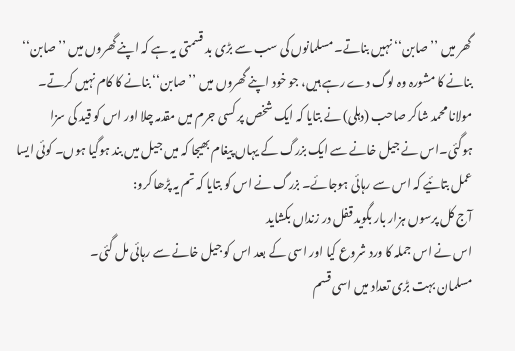گھر میں ’’صابن‘‘ نہیں بناتے۔ مسلمانوں کی سب سے بڑی بد قسمتی یہ ہے کہ اپنے گھروں میں ’’صابن‘‘ بنانے کا مشورہ وہ لوگ دے رہے ہیں، جو خود اپنے گھروں میں ’’صابن‘‘ بنانے کا کام نہیں کرتے۔
مولانا محمد شاکر صاحب (دہلی) نے بتایا کہ ایک شخص پر کسی جرم میں مقدمہ چلا اور اس کو قید کی سزا ہوگئی۔اس نے جیل خانے سے ایک بزرگ کے یہاں پیغام بھیجا کہ میں جیل میں بند ہوگیا ہوں۔ کوئی ایسا عمل بتائیے کہ اس سے رہائی ہوجائے۔ بزرگ نے اس کو بتایا کہ تم یہ پڑھا کرو:
آج کل پرسوں ہزار بار بگوید قفل در زنداں بکشاید
اس نے اس جملہ کا ورد شروع کیا اور اسی کے بعد اس کو جیل خانے سے رہائی مل گئی۔
مسلمان بہت بڑی تعداد میں اسی قسم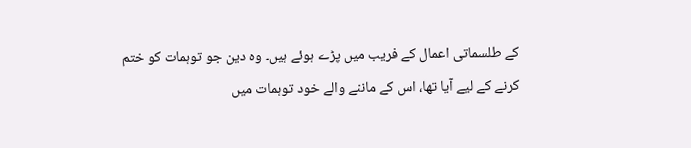کے طلسماتی اعمال کے فریب میں پڑے ہوئے ہیں۔ وہ دین جو توہمات کو ختم کرنے کے لیے آیا تھا، اس کے ماننے والے خود توہمات میں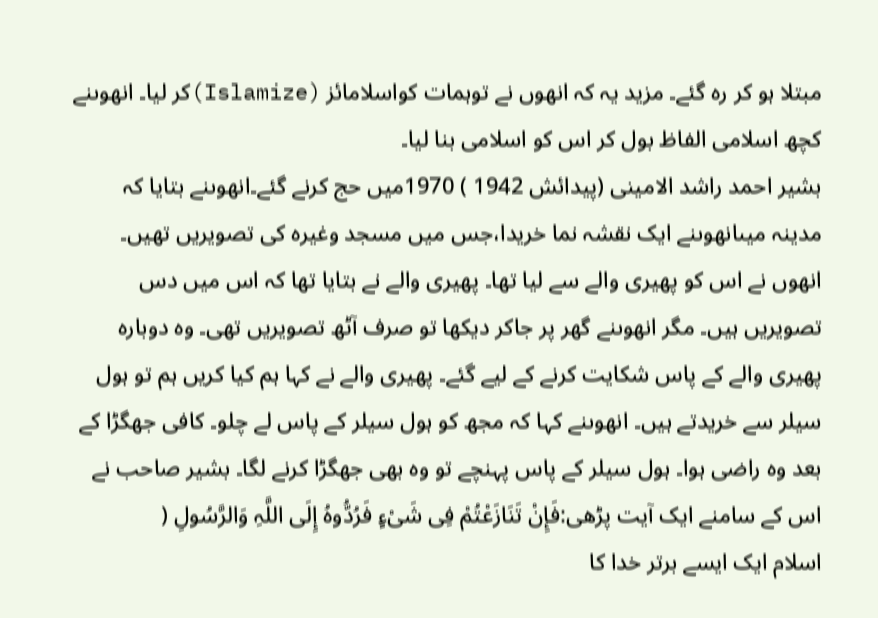مبتلا ہو کر رہ گئے۔ مزید یہ کہ انھوں نے توہمات کواسلامائز (Islamize)کر لیا۔ انھوںنے کچھ اسلامی الفاظ بول کر اس کو اسلامی بنا لیا۔
بشیر احمد راشد الامینی (پیدائش 1942 ) 1970میں حج کرنے گئے۔انھوںنے بتایا کہ مدینہ میںانھوںنے ایک نقشہ نما خریدا،جس میں مسجد وغیرہ کی تصویریں تھیں۔ انھوں نے اس کو پھیری والے سے لیا تھا۔ پھیری والے نے بتایا تھا کہ اس میں دس تصویریں ہیں۔ مگر انھوںنے گھر پر جاکر دیکھا تو صرف آٹھ تصویریں تھی۔ وہ دوبارہ پھیری والے کے پاس شکایت کرنے کے لیے گئے۔ پھیری والے نے کہا ہم کیا کریں ہم تو ہول سیلر سے خریدتے ہیں۔ انھوںنے کہا کہ مجھ کو ہول سیلر کے پاس لے چلو۔ کافی جھگڑا کے بعد وہ راضی ہوا۔ ہول سیلر کے پاس پہنچے تو وہ بھی جھگڑا کرنے لگا۔ بشیر صاحب نے اس کے سامنے ایک آیت پڑھی:فَإِنْ تَنَازَعْتُمْ فِی شَیْءٍ فَرُدُّوہُ إِلَى اللَّہِ وَالرَّسُولِ (
اسلام ایک ایسے برتر خدا کا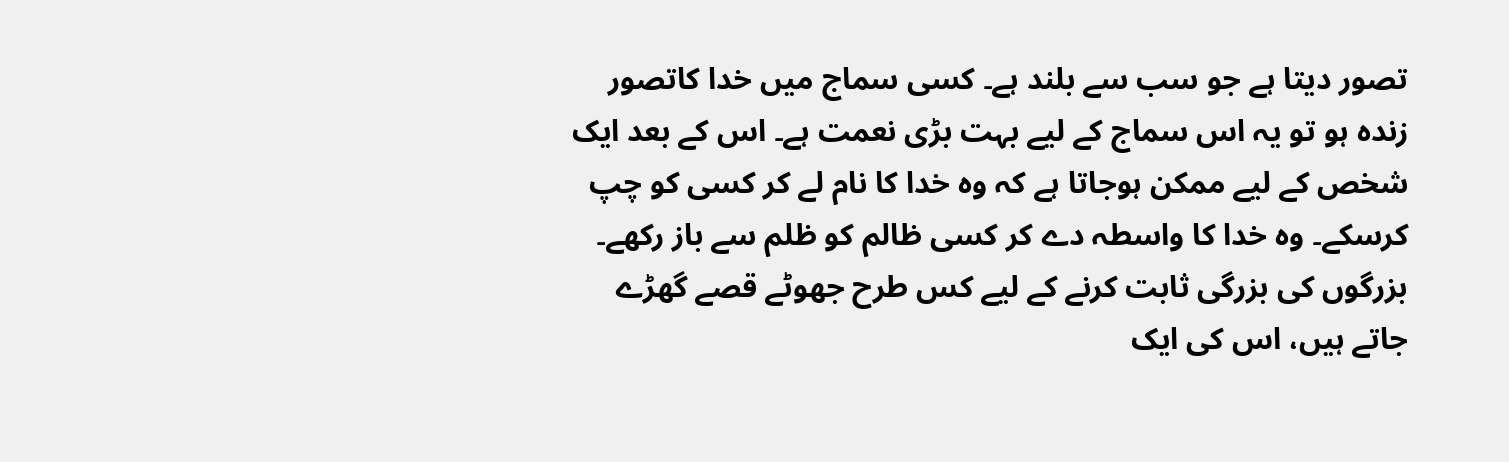تصور دیتا ہے جو سب سے بلند ہے۔ کسی سماج میں خدا کاتصور زندہ ہو تو یہ اس سماج کے لیے بہت بڑی نعمت ہے۔ اس کے بعد ایک شخص کے لیے ممکن ہوجاتا ہے کہ وہ خدا کا نام لے کر کسی کو چپ کرسکے۔ وہ خدا کا واسطہ دے کر کسی ظالم کو ظلم سے باز رکھے۔
بزرگوں کی بزرگی ثابت کرنے کے لیے کس طرح جھوٹے قصے گھڑے جاتے ہیں، اس کی ایک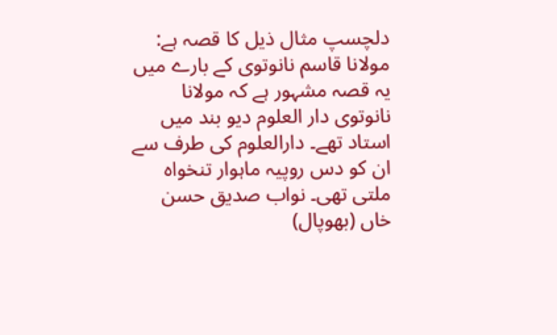دلچسپ مثال ذیل کا قصہ ہے:
مولانا قاسم نانوتوی کے بارے میں یہ قصہ مشہور ہے کہ مولانا نانوتوی دار العلوم دیو بند میں استاد تھے۔ دارالعلوم کی طرف سے ان کو دس روپیہ ماہوار تنخواہ ملتی تھی۔ نواب صدیق حسن خاں (بھوپال)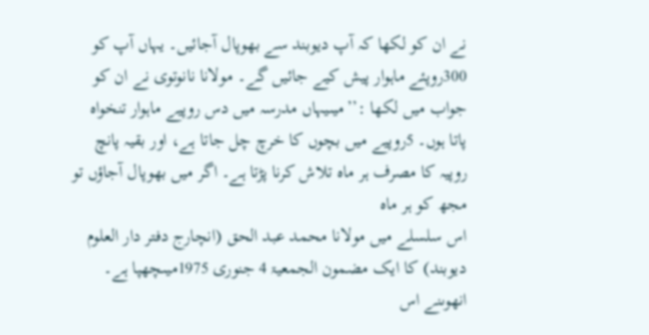نے ان کو لکھا کہ آپ دیوبند سے بھوپال آجائیں۔ یہاں آپ کو 300روپئے ماہوار پیش کیے جائیں گے۔ مولانا نانوتوی نے ان کو جواب میں لکھا :’’میںیہاں مدرسہ میں دس روپیے ماہوار تنخواہ پاتا ہوں۔ 5روپیے میں بچوں کا خرچ چل جاتا ہے، اور بقیہ پانچ روپیہ کا مصرف ہر ماہ تلاش کرنا پڑتا ہے۔ اگر میں بھوپال آجاؤں تو مجھ کو ہر ماہ
اس سلسلے میں مولانا محمد عبد الحق (انچارج دفتر دار العلوم دیوبند) کا ایک مضمون الجمعیۃ 4 جنوری 1975میںچھپا ہے۔ انھوںنے اس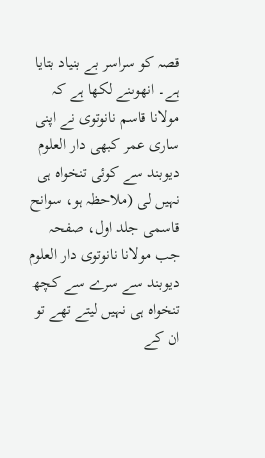قصہ کو سراسر بے بنیاد بتایا ہے۔ انھوںنے لکھا ہے کہ مولانا قاسم نانوتوی نے اپنی ساری عمر کبھی دار العلوم دیوبند سے کوئی تنخواہ ہی نہیں لی (ملاحظہ ہو، سوانح قاسمی جلد اول، صفحہ
جب مولانا نانوتوی دار العلوم دیوبند سے سرے سے کچھ تنخواہ ہی نہیں لیتے تھے تو ان کے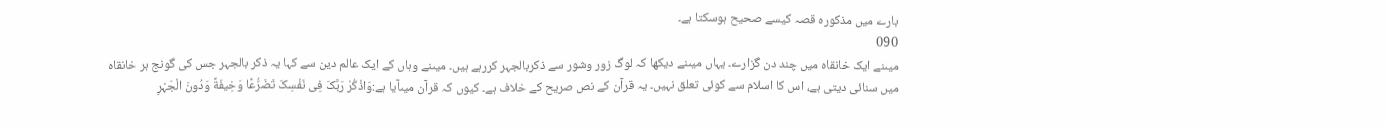بارے میں مذکورہ قصہ کیسے صحیح ہوسکتا ہے۔
090
میںنے ایک خانقاہ میں چند دن گزارے۔ یہاں میںنے دیکھا کہ لوگ زور وشور سے ذکربالجہر کررہے ہیں۔ میںنے وہاں کے ایک عالم دین سے کہا یہ ذکر بالجہر جس کی گونج ہر خانقاہ میں سنائی دیتی ہے، اس کا اسلام سے کوئی تعلق نہیں۔ یہ قرآن کے نص صریح کے خلاف ہے۔ کیوں کہ قرآن میںآیا ہے:وَاذْکُرْ رَبَّکَ فِی نَفْسِکَ تَضَرُّعًا وَخِیفَةً وَدُونَ الْجَہْرِ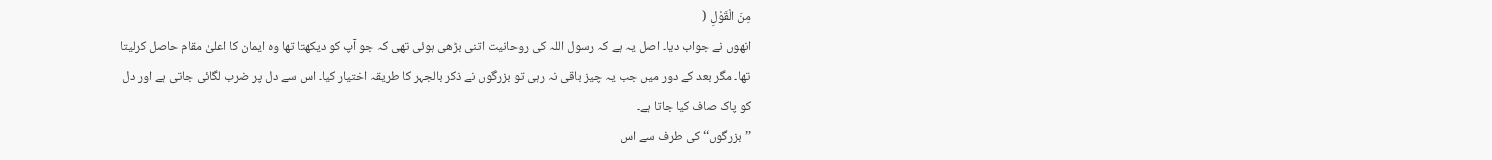مِنَ الْقَوْلِ (
انھوں نے جواب دیا۔ اصل یہ ہے کہ رسول اللہ کی روحانیت اتنی بڑھی ہوئی تھی کہ جو آپ کو دیکھتا تھا وہ ایمان کا اعلیٰ مقام حاصل کرلیتا تھا۔ مگر بعد کے دور میں جب یہ چیز باقی نہ رہی تو بزرگوں نے ذکر بالجہر کا طریقہ اختیار کیا۔ اس سے دل پر ضرب لگائی جاتی ہے اور دل کو پاک صاف کیا جاتا ہے۔
’’بزرگوں‘‘ کی طرف سے اس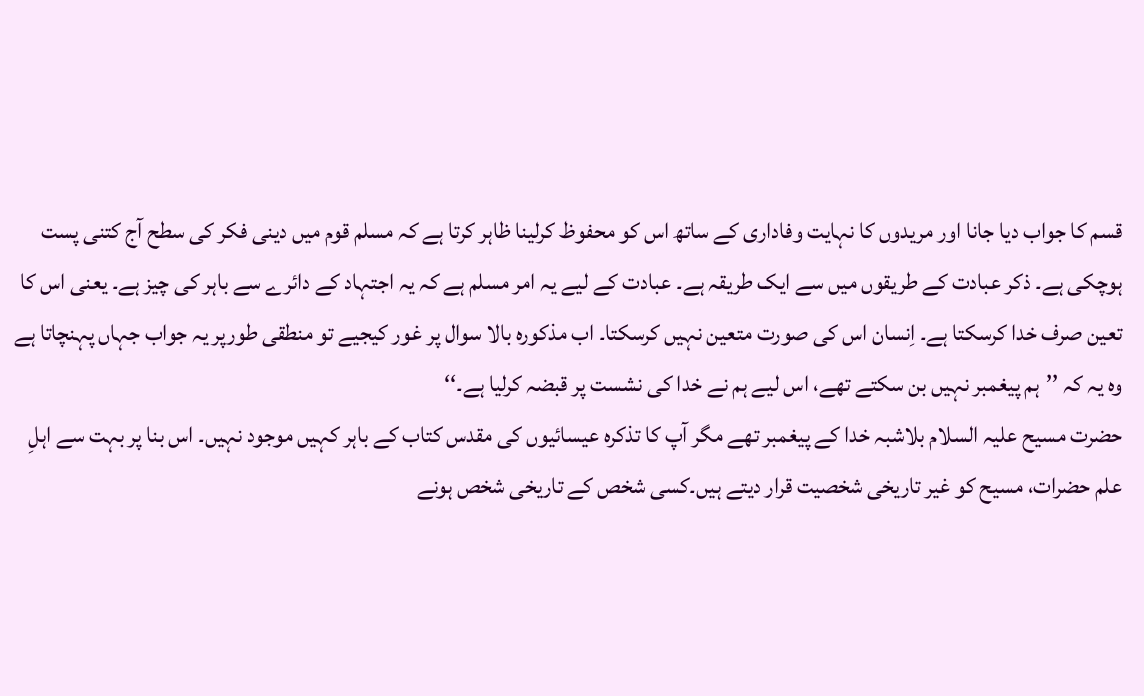قسم کا جواب دیا جانا اور مریدوں کا نہایت وفاداری کے ساتھ اس کو محفوظ کرلینا ظاہر کرتا ہے کہ مسلم قوم میں دینی فکر کی سطح آج کتنی پست ہوچکی ہے۔ ذکر عبادت کے طریقوں میں سے ایک طریقہ ہے۔ عبادت کے لیے یہ امر مسلم ہے کہ یہ اجتہاد کے دائرے سے باہر کی چیز ہے۔ یعنی اس کا تعین صرف خدا کرسکتا ہے۔ اِنسان اس کی صورت متعین نہیں کرسکتا۔ اب مذکورہ بالا سوال پر غور کیجیے تو منطقی طورپر یہ جواب جہاں پہنچاتا ہے وہ یہ کہ ’’ہم پیغمبر نہیں بن سکتے تھے، اس لیے ہم نے خدا کی نشست پر قبضہ کرلیا ہے۔‘‘
حضرت مسیح علیہ السلام بلاشبہ خدا کے پیغمبر تھے مگر آپ کا تذکرہ عیسائیوں کی مقدس کتاب کے باہر کہیں موجود نہیں۔ اس بنا پر بہت سے اہلِ علم حضرات، مسیح کو غیر تاریخی شخصیت قرار دیتے ہیں۔کسی شخص کے تاریخی شخص ہونے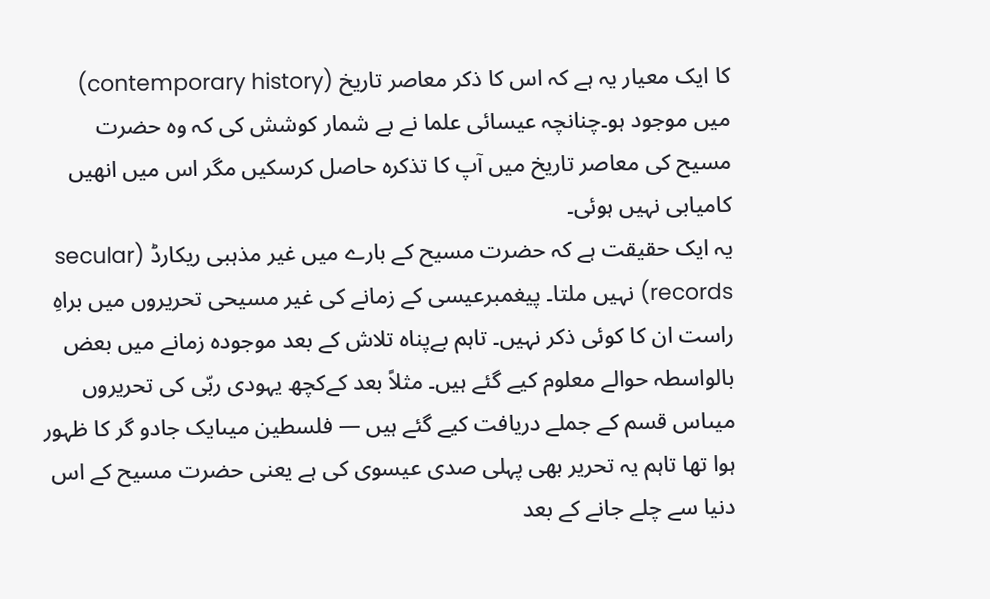کا ایک معیار یہ ہے کہ اس کا ذکر معاصر تاریخ (contemporary history) میں موجود ہو۔چنانچہ عیسائی علما نے بے شمار کوشش کی کہ وہ حضرت مسیح کی معاصر تاریخ میں آپ کا تذکرہ حاصل کرسکیں مگر اس میں انھیں کامیابی نہیں ہوئی۔
یہ ایک حقیقت ہے کہ حضرت مسیح کے بارے میں غیر مذہبی ریکارڈ (secular records) نہیں ملتا۔ پیغمبرعیسی کے زمانے کی غیر مسیحی تحریروں میں براہِ راست ان کا کوئی ذکر نہیں۔ تاہم بےپناہ تلاش کے بعد موجودہ زمانے میں بعض بالواسطہ حوالے معلوم کیے گئے ہیں۔ مثلاً بعد کےکچھ یہودی ربّی کی تحریروں میںاس قسم کے جملے دریافت کیے گئے ہیں — فلسطین میںایک جادو گر کا ظہور ہوا تھا تاہم یہ تحریر بھی پہلی صدی عیسوی کی ہے یعنی حضرت مسیح کے اس دنیا سے چلے جانے کے بعد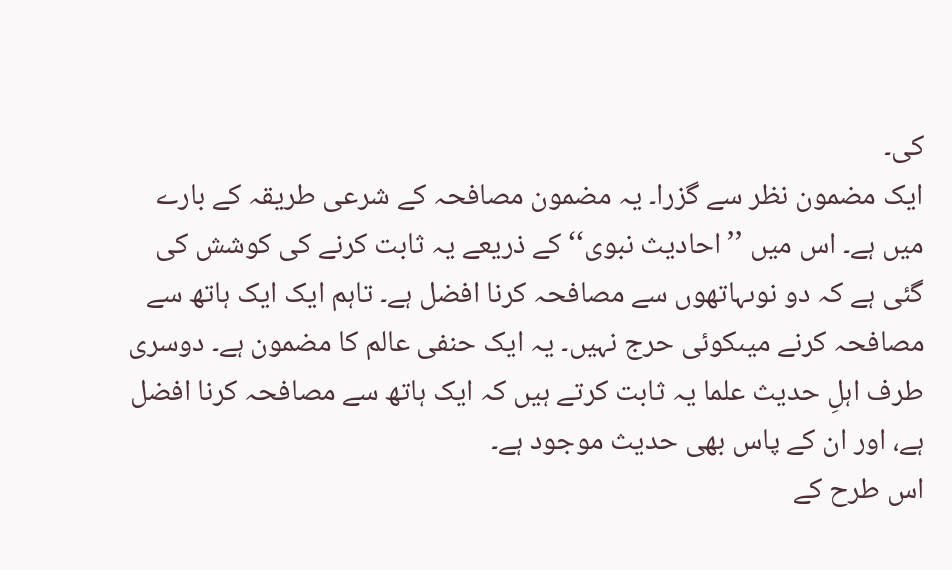کی۔
ایک مضمون نظر سے گزرا۔ یہ مضمون مصافحہ کے شرعی طریقہ کے بارے میں ہے۔ اس میں ’’احادیث نبوی‘‘ کے ذریعے یہ ثابت کرنے کی کوشش کی گئی ہے کہ دو نوںہاتھوں سے مصافحہ کرنا افضل ہے۔ تاہم ایک ایک ہاتھ سے مصافحہ کرنے میںکوئی حرج نہیں۔ یہ ایک حنفی عالم کا مضمون ہے۔ دوسری طرف اہلِ حدیث علما یہ ثابت کرتے ہیں کہ ایک ہاتھ سے مصافحہ کرنا افضل ہے، اور ان کے پاس بھی حدیث موجود ہے۔
اس طرح کے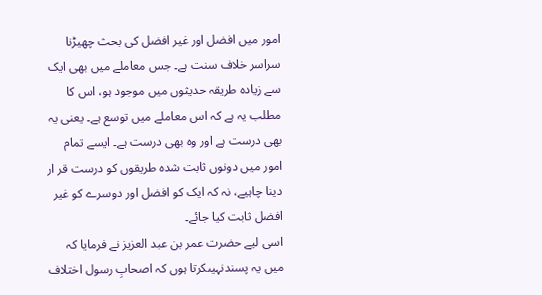امور میں افضل اور غیر افضل کی بحث چھیڑنا سراسر خلاف سنت ہے۔ جس معاملے میں بھی ایک سے زیادہ طریقہ حدیثوں میں موجود ہو، اس کا مطلب یہ ہے کہ اس معاملے میں توسع ہے۔ یعنی یہ بھی درست ہے اور وہ بھی درست ہے۔ ایسے تمام امور میں دونوں ثابت شدہ طریقوں کو درست قر ار دینا چاہیے، نہ کہ ایک کو افضل اور دوسرے کو غیر افضل ثابت کیا جائے۔
اسی لیے حضرت عمر بن عبد العزیز نے فرمایا کہ میں یہ پسندنہیںکرتا ہوں کہ اصحابِ رسول اختلاف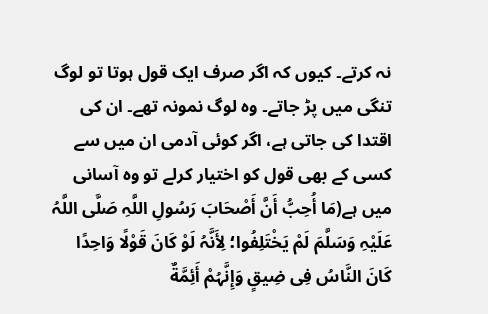نہ کرتے۔ کیوں کہ اگر صرف ایک قول ہوتا تو لوگ تنگی میں پڑ جاتے۔ وہ لوگ نمونہ تھے۔ ان کی اقتدا کی جاتی ہے، اگر کوئی آدمی ان میں سے کسی کے بھی قول کو اختیار کرلے تو وہ آسانی میں ہے(مَا أُحِبُّ أَنَّ أَصْحَابَ رَسُولِ اللَّہِ صَلَّى اللَّہُ عَلَیْہِ وَسَلَّمَ لَمْ یَخْتَلِفُوا؛ لِأَنَّہُ لَوْ کَانَ قَوْلًا وَاحِدًا کَانَ النَّاسُ فِی ضِیقٍ وَإِنَّہُمْ أَئِمَّةٌ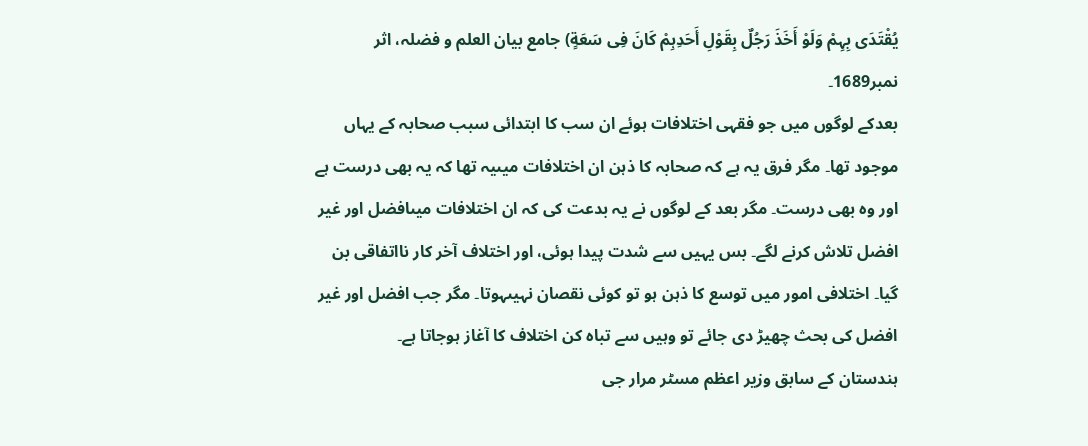یُقْتَدَى بِہِمْ وَلَوْ أَخَذَ رَجُلٌ بِقَوْلِ أَحَدِہِمْ کَانَ فِی سَعَةٍ) جامع بیان العلم و فضلہ، اثر نمبر1689۔
بعدکے لوگوں میں جو فقہی اختلافات ہوئے ان سب کا ابتدائی سبب صحابہ کے یہاں موجود تھا۔ مگر فرق یہ ہے کہ صحابہ کا ذہن ان اختلافات میںیہ تھا کہ یہ بھی درست ہے اور وہ بھی درست۔ مگر بعد کے لوگوں نے یہ بدعت کی کہ ان اختلافات میںافضل اور غیر افضل تلاش کرنے لگے۔ بس یہیں سے شدت پیدا ہوئی، اور اختلاف آخر کار نااتفاقی بن گیا۔ اختلافی امور میں توسع کا ذہن ہو تو کوئی نقصان نہیںہوتا۔ مگر جب افضل اور غیر افضل کی بحث چھیڑ دی جائے تو وہیں سے تباہ کن اختلاف کا آغاز ہوجاتا ہے۔
ہندستان کے سابق وزیر اعظم مسٹر مرار جی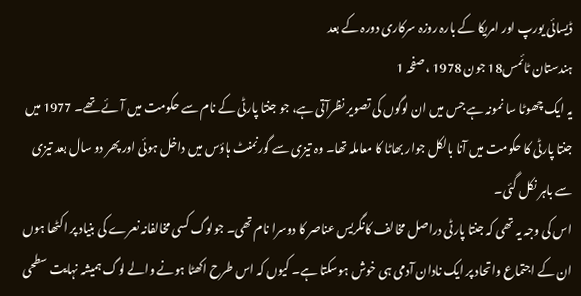ڈیسائی یورپ اور امریکا کے بارہ روزہ سرکاری دورہ کے بعد
ہندستان ٹائمس18 جون 1978 ، صفحہ 1
یہ ایک چھوٹا سا نمونہ ہے جس میں ان لوگوں کی تصویر نظرآتی ہے، جو جنتا پارٹی کے نام سے حکومت میں آئے تھے۔ 1977 میں جنتا پارٹی کا حکومت میں آنا بالکل جوار بھاٹا کا معاملہ تھا۔ وہ تیزی سے گورنمنٹ ہاؤس میں داخل ہوئی اور پھر دو سال بعد تیزی سے باہر نکل گئی۔
اس کی وجہ یہ تھی کہ جنتا پارٹی دراصل مخالف کانگریس عناصر کا دوسرا نام تھی۔ جولوگ کسی مخالفانہ نعرے کی بنیاد پر اکٹھا ہوں ان کے اجتماع واتحاد پر ایک نادان آدمی ہی خوش ہوسکتا ہے۔ کیوں کہ اس طرح اکھٹا ہونے والے لوگ ہمیشہ نہایت سطحی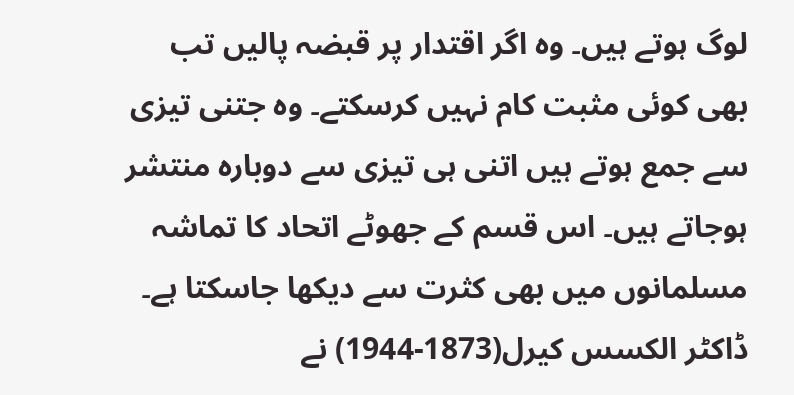لوگ ہوتے ہیں۔ وہ اگر اقتدار پر قبضہ پالیں تب بھی کوئی مثبت کام نہیں کرسکتے۔ وہ جتنی تیزی سے جمع ہوتے ہیں اتنی ہی تیزی سے دوبارہ منتشر ہوجاتے ہیں۔ اس قسم کے جھوٹے اتحاد کا تماشہ مسلمانوں میں بھی کثرت سے دیکھا جاسکتا ہے۔
ڈاکٹر الکسس کیرل(1873-1944) نے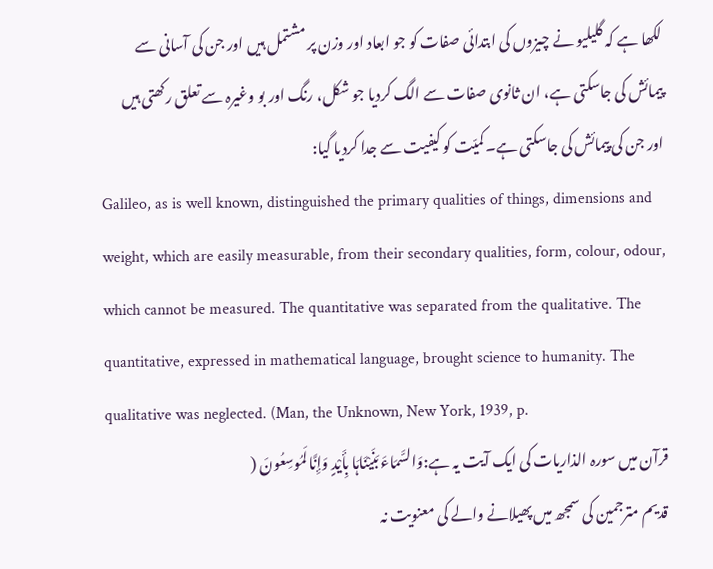لکھا ہے کہ گلیلیو نے چیزوں کی ابتدائی صفات کو جو ابعاد اور وزن پر مشتمل ہیں اور جن کی آسانی سے پیمائش کی جاسکتی ہے، ان ثانوی صفات سے الگ کردیا جو شکل، رنگ اور بو وغیرہ سے تعلق رکھتی ہیں اور جن کی پیمائش کی جاسکتی ہے۔ کمیّت کو کیفیت سے جدا کردیا گیا:
Galileo, as is well known, distinguished the primary qualities of things, dimensions and weight, which are easily measurable, from their secondary qualities, form, colour, odour, which cannot be measured. The quantitative was separated from the qualitative. The quantitative, expressed in mathematical language, brought science to humanity. The qualitative was neglected. (Man, the Unknown, New York, 1939, p.
قرآن میں سورہ الذاریات کی ایک آیت یہ ہے:وَالسَّمَاءَ بَنَیْنَاہَا بِأَیْدٍ وَإِنَّا لَمُوسِعُونَ (
قدیم مترجمین کی سمجھ میں پھیلانے والے کی معنویت نہ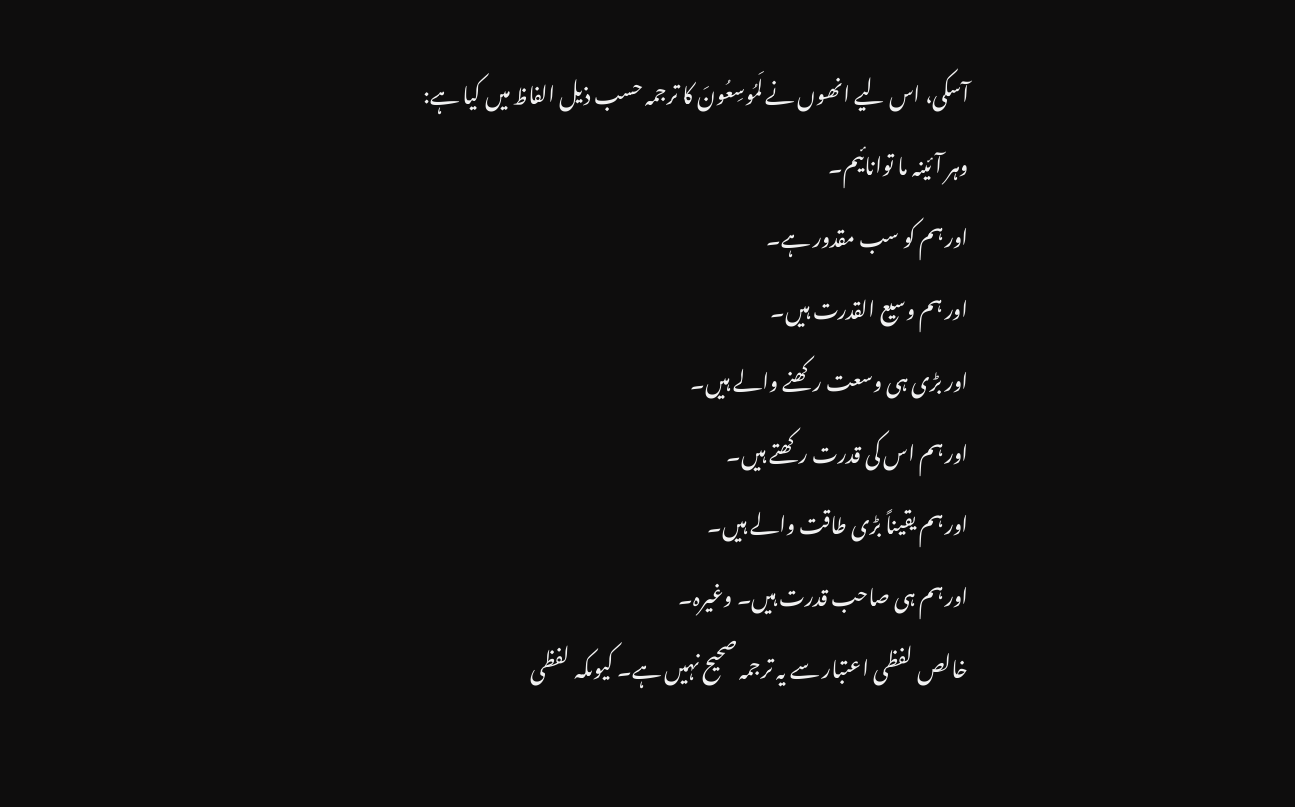آسکی، اس لیے انھوں نے لَمُوسِعُونَ کا ترجمہ حسب ذیل الفاظ میں کیا ہے:
وہر آئینہ ما توانائیم۔
اور ہم کو سب مقدور ہے۔
اور ہم وسیع القدرت ہیں۔
اور بڑی ہی وسعت رکھنے والے ہیں۔
اور ہم اس کی قدرت رکھتے ہیں۔
اور ہم یقیناً بڑی طاقت والے ہیں۔
اور ہم ہی صاحب قدرت ہیں۔ وغیرہ۔
خالص لفظی اعتبار سے یہ ترجمہ صحیح نہیں ہے۔ کیوںکہ لفظی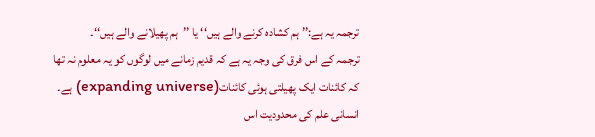ترجمہ یہ ہے:’’ ہم کشادہ کرنے والے ہیں‘‘ یا ’’ہم پھیلانے والے ہیں‘‘۔
ترجمہ کے اس فرق کی وجہ یہ ہے کہ قدیم زمانے میں لوگوں کو یہ معلوم نہ تھا کہ کائنات ایک پھیلتی ہوئی کائنات(expanding universe) ہے۔ انسانی علم کی محدودیت اس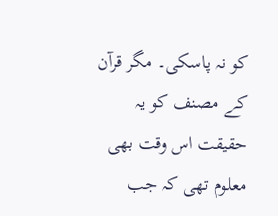کو نہ پاسکی۔ مگر قرآن کے مصنف کو یہ حقیقت اس وقت بھی معلوم تھی کہ جب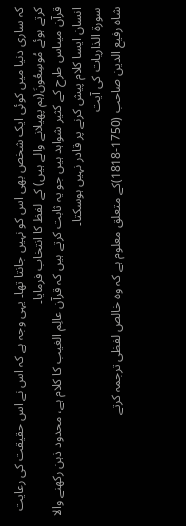کہ ساری دنیا میں کوئی ایک شخص بھی اس کو نہیں جانتا تھا۔ یہی وجہ ہے کہ اس نے اس حقیقت کی رعایت کرتے ہوئے مُوسِعُونَ(ہم پھیلانے والے ہیں) کے لفظ کا انتخاب فرمایا۔
قرآن میںاس طرح کے کثیر شواہد ہیں جو یہ ثابت کرتے ہیں کہ قرآن عالِم الغیب کا کلام ہے، محدود ذہن رکھنے والا انسان ایسا کلام پیش کرنے پر قادر نہیں ہوسکتا۔
سورۃ الذاریات کی آیت
شاہ رفیع الدین صاحب (1750-1818)کے متعلق معلوم ہے کہ وہ خالص لفظی ترجمہ کرتے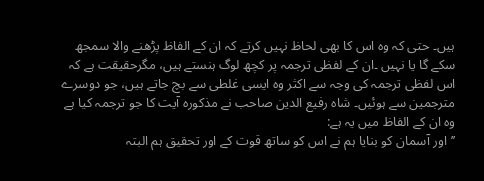ہیں۔ حتی کہ وہ اس کا بھی لحاظ نہیں کرتے کہ ان کے الفاظ پڑھنے والا سمجھ سکے گا یا نہیں ۔ان کے لفظی ترجمہ پر کچھ لوگ ہنستے ہیں، مگرحقیقت ہے کہ اس لفظی ترجمہ کی وجہ سے اکثر وہ ایسی غلطی سے بچ جاتے ہیں، جو دوسرے مترجمین سے ہوئیں۔ شاہ رفیع الدین صاحب نے مذکورہ آیت کا جو ترجمہ کیا ہے وہ ان کے الفاظ میں یہ ہے:
’’اور آسمان کو بنایا ہم نے اس کو ساتھ قوت کے اور تحقیق ہم البتہ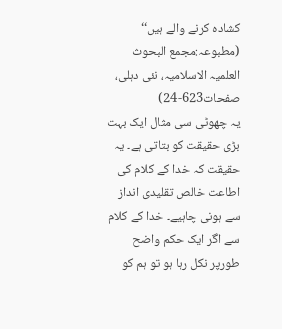کشادہ کرنے والے ہیں‘‘
(مطبوعہ:مجمع البحوث العلمیہ الاسلامیہ، نئی دہلی، صفحات623-24)
یہ چھوٹی سی مثال ایک بہت بڑی حقیقت کو بتاتی ہے۔ یہ حقیقت کہ خدا کے کلام کی اطاعت خالص تقلیدی انداز سے ہونی چاہیے۔ خدا کے کلام سے اگر ایک حکم واضح طورپر نکل رہا ہو تو ہم کو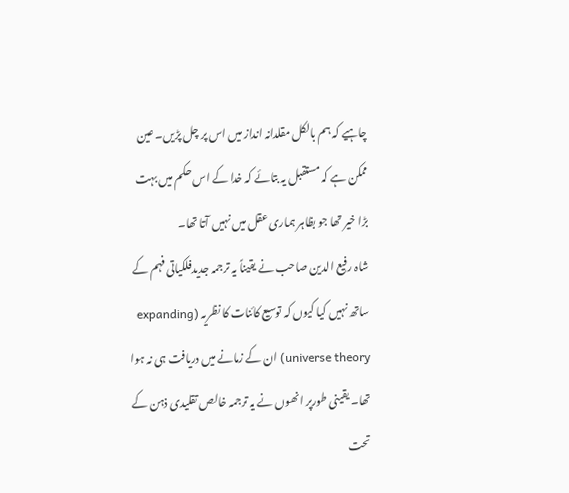چاہیے کہ ہم بالکل مقلدانہ انداز میں اس پر چل پڑیں۔ عین ممکن ہے کہ مستقبل یہ بتائے کہ خدا کے اس حکم میں بہت بڑا خیر تھا جو بظاہر ہماری عقل میں نہیں آتا تھا۔
شاہ رفیع الدین صاحب نے یقیناً یہ ترجمہ جدیدفلکیاتی فہم کے ساتھ نہیں کیا کیوں کہ توسیع کائنات کا نظریہ (expanding universe theory) ان کے زمانے میں دریافت ہی نہ ہوا تھا۔ یقینی طورپر انھوں نے یہ ترجمہ خالص تقلیدی ذہن کے تحت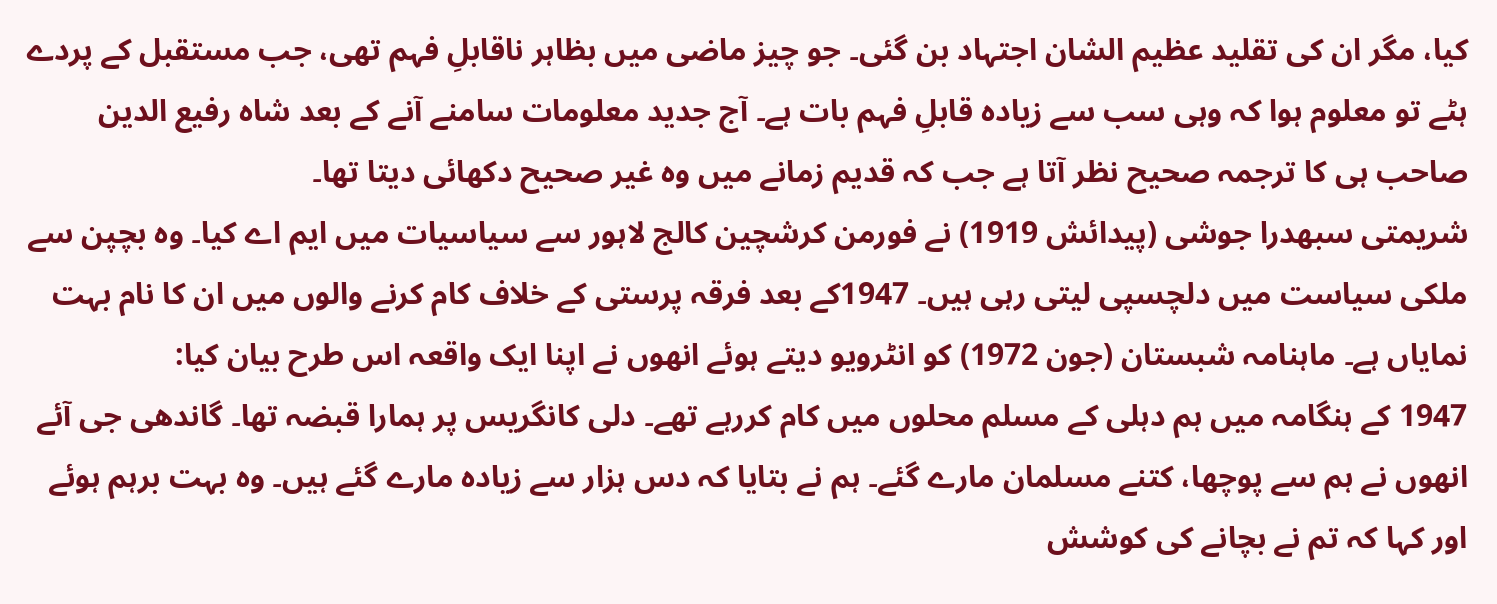کیا، مگر ان کی تقلید عظیم الشان اجتہاد بن گئی۔ جو چیز ماضی میں بظاہر ناقابلِ فہم تھی، جب مستقبل کے پردے ہٹے تو معلوم ہوا کہ وہی سب سے زیادہ قابلِ فہم بات ہے۔ آج جدید معلومات سامنے آنے کے بعد شاہ رفیع الدین صاحب ہی کا ترجمہ صحیح نظر آتا ہے جب کہ قدیم زمانے میں وہ غیر صحیح دکھائی دیتا تھا۔
شریمتی سبھدرا جوشی (پیدائش 1919) نے فورمن کرشچین کالج لاہور سے سیاسیات میں ایم اے کیا۔ وہ بچپن سے ملکی سیاست میں دلچسپی لیتی رہی ہیں۔ 1947کے بعد فرقہ پرستی کے خلاف کام کرنے والوں میں ان کا نام بہت نمایاں ہے۔ ماہنامہ شبستان (جون 1972) کو انٹرویو دیتے ہوئے انھوں نے اپنا ایک واقعہ اس طرح بیان کیا:
1947 کے ہنگامہ میں ہم دہلی کے مسلم محلوں میں کام کررہے تھے۔ دلی کانگریس پر ہمارا قبضہ تھا۔ گاندھی جی آئے انھوں نے ہم سے پوچھا، کتنے مسلمان مارے گئے۔ ہم نے بتایا کہ دس ہزار سے زیادہ مارے گئے ہیں۔ وہ بہت برہم ہوئے اور کہا کہ تم نے بچانے کی کوشش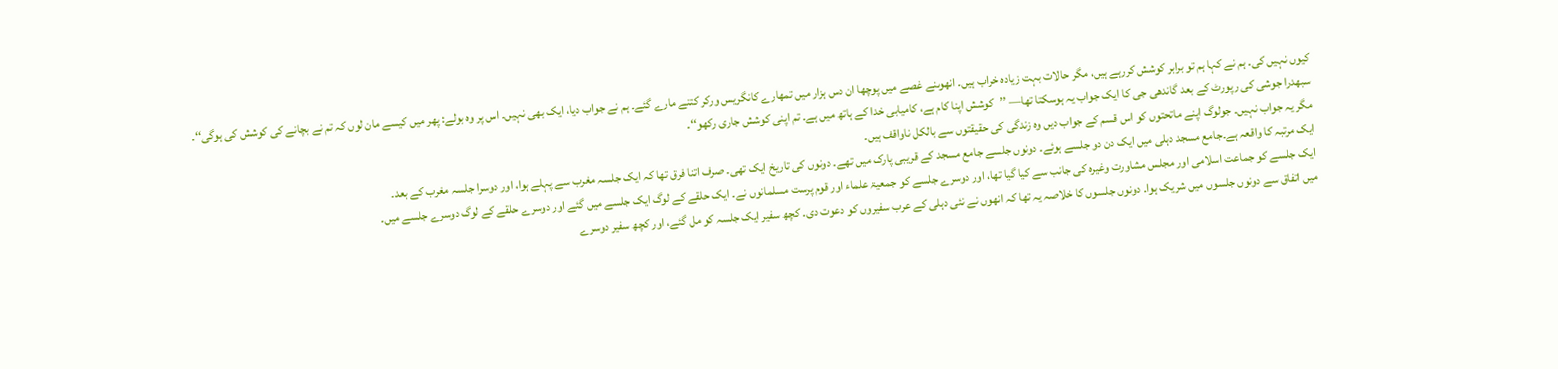کیوں نہیں کی۔ ہم نے کہا ہم تو برابر کوشش کررہے ہیں، مگر حالات بہت زیادہ خراب ہیں۔ انھوںنے غصے میں پوچھا ان دس ہزار میں تمھارے کانگریس ورکر کتنے مارے گئے۔ ہم نے جواب دیا، ایک بھی نہیں۔ اس پر وہ بولے: پھر میں کیسے مان لوں کہ تم نے بچانے کی کوشش کی ہوگی‘‘۔
سبھدرا جوشی کی رپورٹ کے بعد گاندھی جی کا ایک جواب یہ ہوسکتا تھا— ’’کوشش اپنا کام ہے، کامیابی خدا کے ہاتھ میں ہے۔ تم اپنی کوشش جاری رکھو‘‘۔
مگر یہ جواب نہیں۔ جولوگ اپنے ماتحتوں کو اس قسم کے جواب دیں وہ زندگی کی حقیقتوں سے بالکل ناواقف ہیں۔
ایک مرتبہ کا واقعہ ہے۔جامع مسجد دہلی میں ایک دن دو جلسے ہوئے۔ دونوں جلسے جامع مسجد کے قریبی پارک میں تھے۔ دونوں کی تاریخ ایک تھی۔ صرف اتنا فرق تھا کہ ایک جلسہ مغرب سے پہلے ہوا، اور دوسرا جلسہ مغرب کے بعد۔
ایک جلسے کو جماعت اسلامی اور مجلس مشاورت وغیرہ کی جانب سے کیا گیا تھا، اور دوسرے جلسے کو جمعیۃ علماء اور قوم پرست مسلمانوں نے۔ ایک حلقے کے لوگ ایک جلسے میں گئے اور دوسرے حلقے کے لوگ دوسرے جلسے میں۔
میں اتفاق سے دونوں جلسوں میں شریک ہوا۔ دونوں جلسوں کا خلاصہ یہ تھا کہ انھوں نے نئی دہلی کے عرب سفیروں کو دعوت دی۔ کچھ سفیر ایک جلسہ کو مل گئے، اور کچھ سفیر دوسرے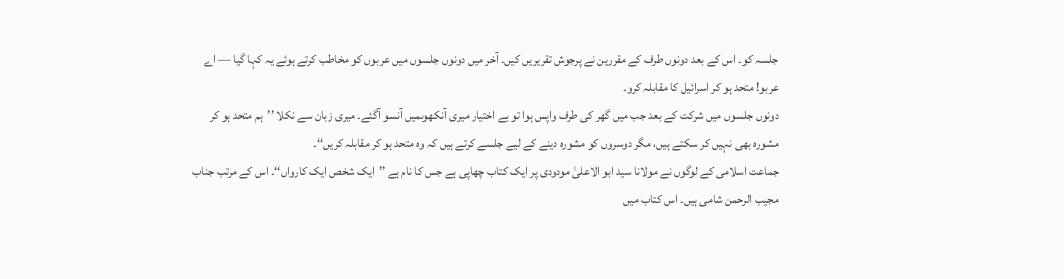جلسہ کو۔ اس کے بعد دونوں طرف کے مقررین نے پرجوش تقریریں کیں۔ آخر میں دونوں جلسوں میں عربوں کو مخاطب کرتے ہوئے یہ کہا گیا — اے عربو! متحد ہو کر اسرائیل کا مقابلہ کرو۔
دونوں جلسوں میں شرکت کے بعد جب میں گھر کی طرف واپس ہوا تو بے اختیار میری آنکھوںمیں آنسو آگئے۔ میری زبان سے نکلا ’’ہم متحد ہو کر مشورہ بھی نہیں کر سکتے ہیں، مگر دوسروں کو مشورہ دینے کے لیے جلسے کرتے ہیں کہ وہ متحد ہو کر مقابلہ کریں‘‘۔
جماعت اسلامی کے لوگوں نے مولانا سید ابو الاعلیٰ مودودی پر ایک کتاب چھاپی ہے جس کا نام ہے ’’ایک شخص ایک کارواں‘‘۔ اس کے مرتب جناب مجیب الرحمن شامی ہیں۔ اس کتاب میں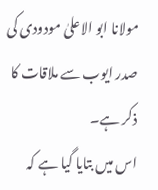مولانا ابو الاعلیٰ مودودی کی صدر ایوب سے ملاقات کا ذکر ہے۔
اس میں بتایا گیا ہے کہ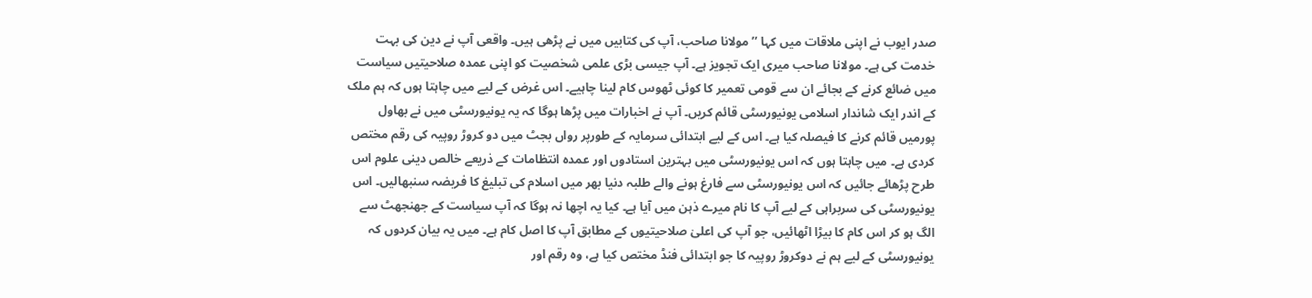صدر ایوب نے اپنی ملاقات میں کہا ’’مولانا صاحب، آپ کی کتابیں میں نے پڑھی ہیں۔ واقعی آپ نے دین کی بہت خدمت کی ہے۔ مولانا صاحب میری ایک تجویز ہے۔ آپ جیسی بڑی علمی شخصیت کو اپنی عمدہ صلاحیتیں سیاست میں ضائع کرنے کے بجائے ان سے قومی تعمیر کا کوئی ٹھوس کام لینا چاہیے۔ اس غرض کے لیے میں چاہتا ہوں کہ ہم ملک کے اندر ایک شاندار اسلامی یونیورسٹی قائم کریں۔ آپ نے اخبارات میں پڑھا ہوگا کہ یہ یونیورسٹی میں نے بھاول پورمیں قائم کرنے کا فیصلہ کیا ہے۔ اس کے لیے ابتدائی سرمایہ کے طورپر رواں بجٹ میں دو کروڑ روپیہ کی رقم مختص کردی ہے۔ میں چاہتا ہوں کہ اس یونیورسٹی میں بہترین استادوں اور عمدہ انتظامات کے ذریعے خالص دینی علوم اس طرح پڑھائے جائیں کہ اس یونیورسٹی سے فارغ ہونے والے طلبہ دنیا بھر میں اسلام کی تبلیغ کا فریضہ سنبھالیں۔ اس یونیورسٹی کی سربراہی کے لیے آپ کا نام میرے ذہن میں آیا ہے۔ کیا یہ اچھا نہ ہوگا کہ آپ سیاست کے جھنجھٹ سے الگ ہو کر اس کام کا بیڑا اٹھائیں، جو آپ کی اعلیٰ صلاحیتیوں کے مطابق آپ کا اصل کام ہے۔ میں یہ بیان کردوں کہ یونیورسٹی کے لیے ہم نے دوکروڑ روپیہ کا جو ابتدائی فنڈ مختص کیا ہے، وہ رقم اور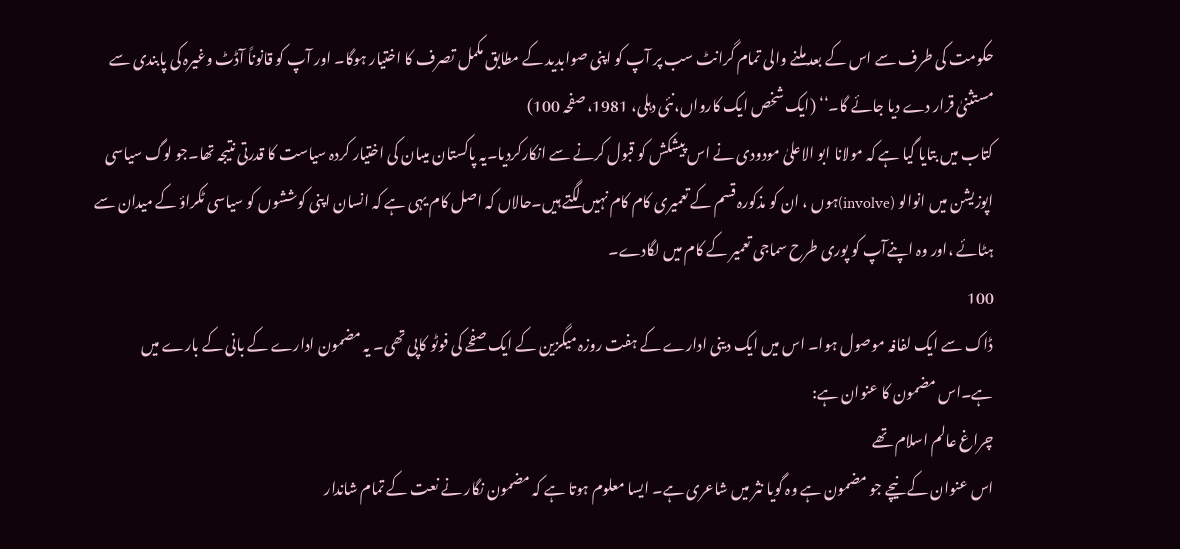حکومت کی طرف سے اس کے بعد ملنے والی تمام گرانٹ سب پر آپ کو اپنی صوابدید کے مطابق مکمل تصرف کا اختیار ہوگا۔ اور آپ کو قانوناً آڈٹ وغیرہ کی پابندی سے مستثنیٰ قرار دے دیا جائے گا۔‘‘ (ایک شخص ایک کارواں،نئی دہلی، 1981، صفحہ 100)
کتاب میں بتایا گیا ہے کہ مولانا ابو الاعلیٰ مودودی نے اس پیشکش کو قبول کرنے سے انکارکردیا۔یہ پاکستان میںان کی اختیار کردہ سیاست کا قدرتی نتیجہ تھا۔جو لوگ سیاسی اپوزیشن میں انوالو (involve)ہوں ، ان کو مذکورہ قسم کے تعمیری کام کام نہیں لگتے ہیں۔حالاں کہ اصل کام یہی ہے کہ انسان اپنی کوششوں کو سیاسی ٹکراؤ کے میدان سے ہٹائے ،اور وہ اپنےآپ کو پوری طرح سماجی تعمیر کے کام میں لگادے۔
100
ڈاک سے ایک لفافہ موصول ہوا۔ اس میں ایک دینی ادارے کے ہفت روزہ میگزین کے ایک صفحے کی فوٹو کاپی تھی۔ یہ مضمون ادارے کے بانی کے بارے میں ہے۔اس مضمون کا عنوان ہے:
چراغ عالم اسلام تھے
اس عنوان کے نیچے جو مضمون ہے وہ گویا نثر میں شاعری ہے۔ ایسا معلوم ہوتا ہے کہ مضمون نگار نے نعت کے تمام شاندار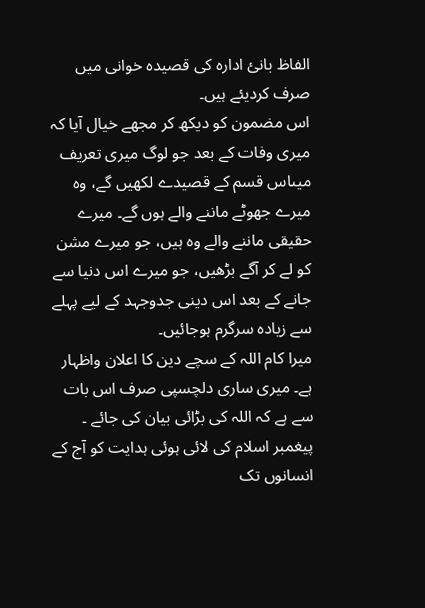الفاظ بانیٔ ادارہ کی قصیدہ خوانی میں صرف کردیئے ہیں۔
اس مضمون کو دیکھ کر مجھے خیال آیا کہ میری وفات کے بعد جو لوگ میری تعریف میںاس قسم کے قصیدے لکھیں گے، وہ میرے جھوٹے ماننے والے ہوں گے۔ میرے حقیقی ماننے والے وہ ہیں، جو میرے مشن کو لے کر آگے بڑھیں، جو میرے اس دنیا سے جانے کے بعد اس دینی جدوجہد کے لیے پہلے سے زیادہ سرگرم ہوجائیں۔
میرا کام اللہ کے سچے دین کا اعلان واظہار ہے۔ میری ساری دلچسپی صرف اس بات سے ہے کہ اللہ کی بڑائی بیان کی جائے ۔ پیغمبر اسلام کی لائی ہوئی ہدایت کو آج کے انسانوں تک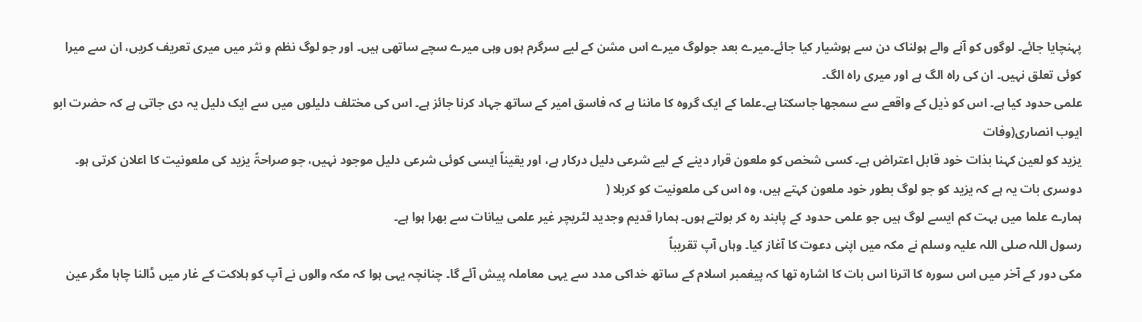پہنچایا جائے۔ لوگوں کو آنے والے ہولناک دن سے ہوشیار کیا جائے۔میرے بعد جولوگ میرے اس مشن کے لیے سرگرم ہوں وہی میرے سچے ساتھی ہیں۔ اور جو لوگ نظم و نثر میں میری تعریف کریں، ان سے میرا کوئی تعلق نہیں۔ ان کی راہ الگ ہے اور میری راہ الگ۔
علمی حدود کیا ہے۔ اس کو ذیل کے واقعے سے سمجھا جاسکتا ہے۔علما کے ایک گروہ کا ماننا ہے کہ فاسق امیر کے ساتھ جہاد کرنا جائز ہے۔ اس کی مختلف دلیلوں میں سے ایک دلیل یہ دی جاتی ہے کہ حضرت ابو ایوب انصاری(وفات
یزید کو لعین کہنا بذات خود قابل اعتراض ہے۔ کسی شخص کو ملعون قرار دینے کے لیے شرعی دلیل درکار ہے، اور یقیناً ایسی کوئی شرعی دلیل موجود نہیں، جو صراحۃً یزید کی ملعونیت کا اعلان کرتی ہو۔
دوسری بات یہ ہے کہ یزید کو جو لوگ بطور خود ملعون کہتے ہیں، وہ اس کی ملعونیت کو کربلا (
ہمارے علما میں بہت کم ایسے لوگ ہیں جو علمی حدود کے پابند رہ کر بولتے ہوں۔ ہمارا قدیم وجدید لٹریچر غیر علمی بیانات سے بھرا ہوا ہے۔
رسول اللہ صلی اللہ علیہ وسلم نے مکہ میں اپنی دعوت کا آغاز کیا۔ وہاں آپ تقریباً
مکی دور کے آخر میں اس سورہ کا اترنا اس بات کا اشارہ تھا کہ پیغمبر اسلام کے ساتھ خداکی مدد سے یہی معاملہ پیش آئے گا۔ چنانچہ یہی ہوا کہ مکہ والوں نے آپ کو ہلاکت کے غار میں ڈالنا چاہا مگر عین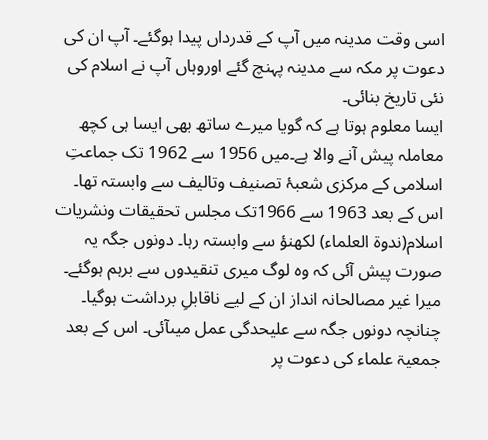اسی وقت مدینہ میں آپ کے قدرداں پیدا ہوگئے۔ آپ ان کی دعوت پر مکہ سے مدینہ پہنچ گئے اوروہاں آپ نے اسلام کی نئی تاریخ بنائی۔
ایسا معلوم ہوتا ہے کہ گویا میرے ساتھ بھی ایسا ہی کچھ معاملہ پیش آنے والا ہے۔میں 1956 سے 1962 تک جماعتِ اسلامی کے مرکزی شعبۂ تصنیف وتالیف سے وابستہ تھا۔ اس کے بعد 1963 سے 1966تک مجلس تحقیقات ونشریات اسلام(ندوۃ العلماء) لکھنؤ سے وابستہ رہا۔ دونوں جگہ یہ صورت پیش آئی کہ وہ لوگ میری تنقیدوں سے برہم ہوگئے۔ میرا غیر مصالحانہ انداز ان کے لیے ناقابلِ برداشت ہوگیا۔ چنانچہ دونوں جگہ سے علیحدگی عمل میںآئی۔ اس کے بعد جمعیۃ علماء کی دعوت پر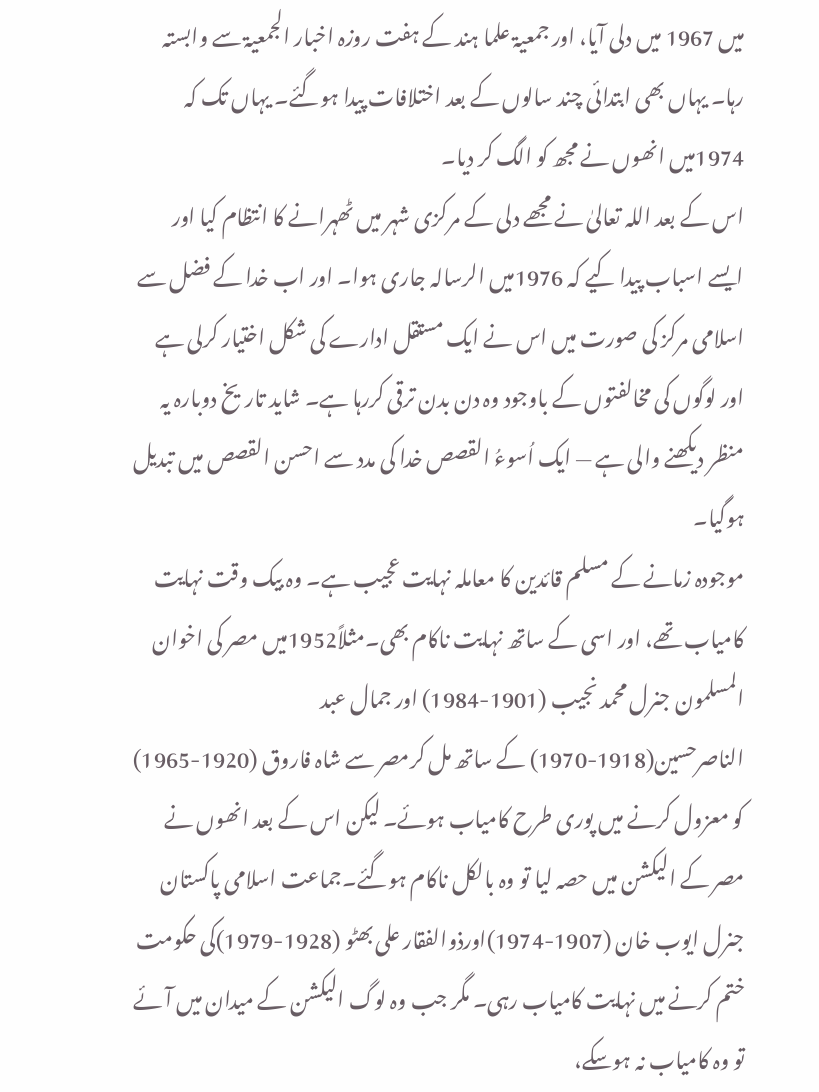میں 1967 میں دلی آیا، اور جمعیۃ علما ہند کے ہفت روزہ اخبار الجمعیۃ سے وابستہ رہا۔ یہاں بھی ابتدائی چند سالوں کے بعد اختلافات پیدا ہوگئے۔ یہاں تک کہ 1974میں انھوں نے مجھ کو الگ کر دیا۔
اس کے بعد اللہ تعالیٰ نے مجھے دلی کے مرکزی شہر میں ٹھہرانے کا انتظام کیا اور ایسے اسباب پیدا کیے کہ 1976میں الرسالہ جاری ہوا۔ اور اب خدا کے فضل سے اسلامی مرکز کی صورت میں اس نے ایک مستقل ادارے کی شکل اختیار کرلی ہے اور لوگوں کی مخالفتوں کے باوجود وہ دن بدن ترقی کررہا ہے۔ شاید تاریخ دوبارہ یہ منظر دیکھنے والی ہے — ایک اُسوءُ القصص خدا کی مدد سے احسن القصص میں تبدیل ہوگیا۔
موجودہ زمانے کے مسلم قائدین کا معاملہ نہایت عجیب ہے۔ وہ بیک وقت نہایت کامیاب تھے، اور اسی کے ساتھ نہایت ناکام بھی۔مثلاً1952میں مصر کی اخوان المسلمون جنرل محمد نجیب (1901-1984) اور جمال عبد الناصرحسین(1918-1970) کے ساتھ مل کرمصر سے شاہ فاروق (1920-1965) کو معزول کرنے میں پوری طرح کامیاب ہوئے۔ لیکن اس کے بعد انھوں نے مصر کے الیکشن میں حصہ لیا تو وہ بالکل ناکام ہوگئے۔جماعت اسلامی پاکستان جنرل ایوب خان (1907-1974)اورذوالفقار علی بھٹو (1928-1979)کی حکومت ختم کرنے میں نہایت کامیاب رہی۔ مگر جب وہ لوگ الیکشن کے میدان میں آئے تو وہ کامیاب نہ ہوسکے،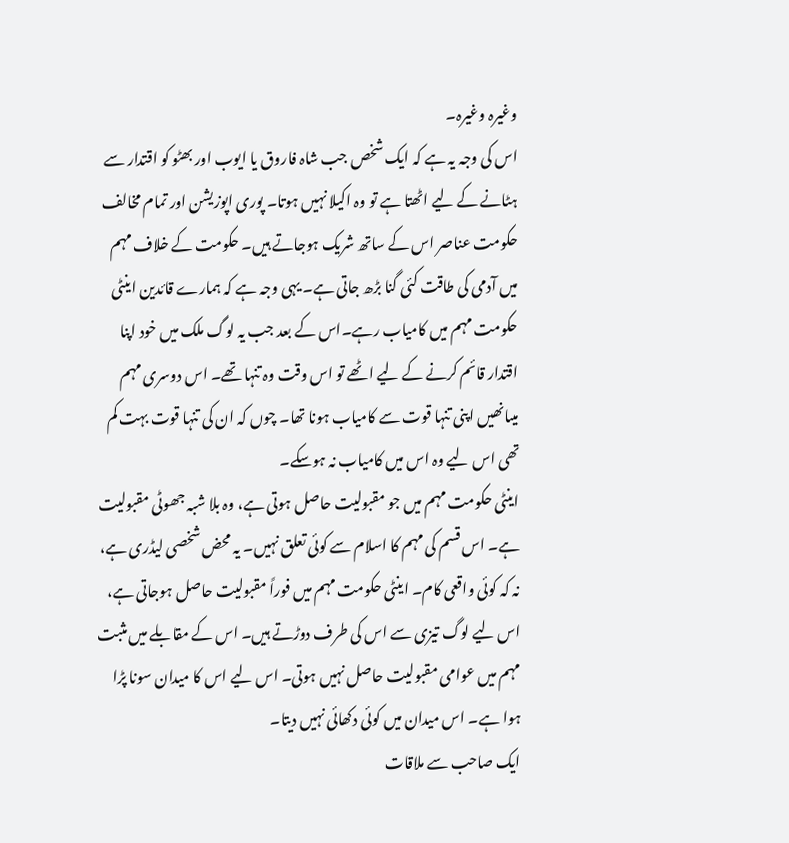وغیرہ وغیرہ۔
اس کی وجہ یہ ہے کہ ایک شخص جب شاہ فاروق یا ایوب اور بھٹو کو اقتدار سے ہٹانے کے لیے اٹھتا ہے تو وہ اکیلا نہیں ہوتا۔ پوری اپوزیشن اور تمام مخالف حکومت عناصر اس کے ساتھ شریک ہوجاتے ہیں۔ حکومت کے خلاف مہم میں آدمی کی طاقت کئی گنا بڑھ جاتی ہے۔ یہی وجہ ہے کہ ہمارے قائدین اینٹی حکومت مہم میں کامیاب رہے۔اس کے بعد جب یہ لوگ ملک میں خود اپنا اقتدار قائم کرنے کے لیے اٹھے تو اس وقت وہ تنہا تھے۔ اس دوسری مہم میںانھیں اپنی تنہا قوت سے کامیاب ہونا تھا۔ چوں کہ ان کی تنہا قوت بہت کم تھی اس لیے وہ اس میں کامیاب نہ ہوسکے۔
اینٹی حکومت مہم میں جو مقبولیت حاصل ہوتی ہے، وہ بلا شبہ جھوٹی مقبولیت ہے۔ اس قسم کی مہم کا اسلام سے کوئی تعلق نہیں۔ یہ محض شخصی لیڈری ہے، نہ کہ کوئی واقعی کام۔ اینٹی حکومت مہم میں فوراً مقبولیت حاصل ہوجاتی ہے، اس لیے لوگ تیزی سے اس کی طرف دوڑتے ہیں۔ اس کے مقابلے میں مثبت مہم میں عوامی مقبولیت حاصل نہیں ہوتی۔ اس لیے اس کا میدان سونا پڑا ہوا ہے۔ اس میدان میں کوئی دکھائی نہیں دیتا۔
ایک صاحب سے ملاقات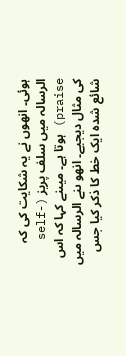ہوئی۔ انھوں نے یہ شکایت کی کہ الرسالہ میں سلف پریز (self-praise) ہوتا ہے۔ میںنے کہا کہ اس کی مثال دیجیے۔ انھو ںنے الرسالہ میں شائع شدہ ایک خط کا ذکر کیا جس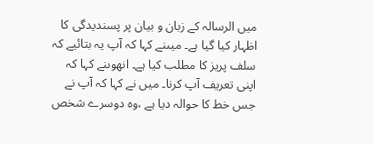میں الرسالہ کے زبان و بیان پر پسندیدگی کا اظہار کیا گیا ہے۔ میںنے کہا کہ آپ یہ بتائیے کہ سلف پریز کا مطلب کیا ہے۔ انھوںنے کہا کہ اپنی تعریف آپ کرنا۔ میں نے کہا کہ آپ نے جس خط کا حوالہ دیا ہے ،وہ دوسرے شخص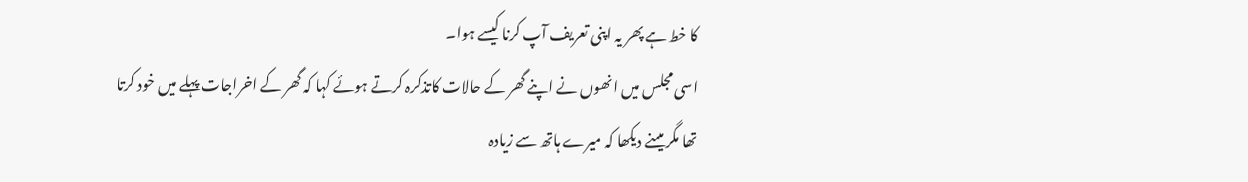کا خط ہے پھر یہ اپنی تعریف آپ کرنا کیسے ہوا۔
اسی مجلس میں انھوں نے اپنے گھر کے حالات کاتذکرہ کرتے ہوئے کہا کہ گھر کے اخراجات پہلے میں خود کرتا تھا مگر میںنے دیکھا کہ میرے ہاتھ سے زیادہ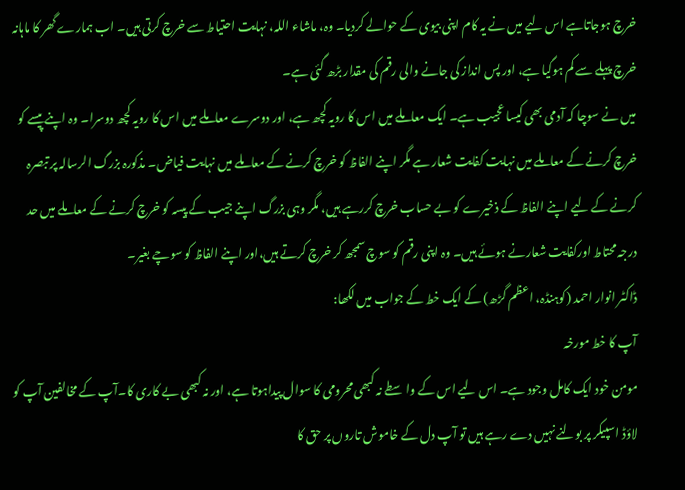خرچ ہوجاتاہے اس لیے میں نے یہ کام اپنی بیوی کے حوالے کردیا۔ وہ، ماشاء اللہ، نہایت احتیاط سے خرچ کرتی ہیں۔ اب ہمارے گھر کا ماہانہ خرچ پہلے سے کم ہوگیا ہے، اور پس انداز کی جانے والی رقم کی مقدار بڑھ گئی ہے۔
میں نے سوچا کہ آدمی بھی کیسا عجیب ہے۔ ایک معاملے میں اس کا رویہ کچھ ہے، اور دوسرے معاملے میں اس کا رویہ کچھ دوسرا۔ وہ اپنے پیسے کو خرچ کرنے کے معاملے میں نہایت کفایت شعار ہے مگر اپنے الفاظ کو خرچ کرنے کے معاملے میں نہایت فیاض۔ مذکورہ بزرگ الرسالہ پر تبصرہ کرنے کے لیے اپنے الفاظ کے ذخیرے کو بے حساب خرچ کررہے ہیں، مگر وہی بزرگ اپنے جیب کے پیسہ کو خرچ کرنے کے معاملے میں حد درجہ محتاط اورکفایت شعارنے ہوئے ہیں۔ وہ اپنی رقم کو سوچ سمجھ کر خرچ کرتے ہیں،اور اپنے الفاظ کو سوچے بغیر۔
ڈاکٹر انوار احمد (کوہنڈہ، اعظم گڑھ) کے ایک خط کے جواب میں لکھا:
آپ کا خط مورخہ
مومن خود ایک کامل وجود ہے۔ اس لیے اس کے واسطے نہ کبھی محرومی کا سوال پیداہوتا ہے، اور نہ کبھی بے کاری کا۔آپ کے مخالفین آپ کو لاؤڈ اسپیکر پر بولنے نہیں دے رہے ہیں تو آپ دل کے خاموش تاروں پر حق کا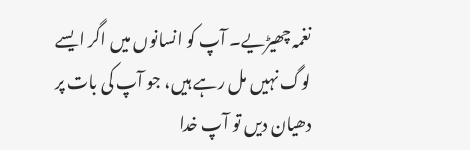نغمہ چھیڑیے۔ آپ کو انسانوں میں اگر ایسے لوگ نہیں مل رہے ہیں، جو آپ کی بات پر دھیان دیں تو آپ خدا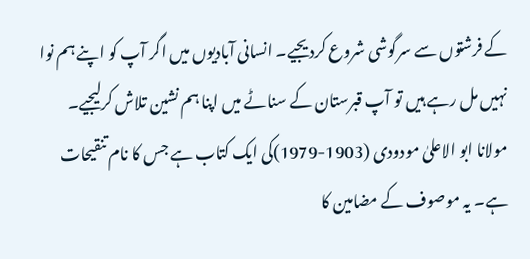کے فرشتوں سے سرگوشی شروع کردیجیے۔ انسانی آبادیوں میں اگر آپ کو اپنے ہم نوا نہیں مل رہے ہیں تو آپ قبرستان کے سناٹے میں اپنا ہم نشین تلاش کرلیجیے۔
مولانا ابو الاعلیٰ مودودی (1903-1979)کی ایک کتاب ہے جس کا نام تنقیحات ہے۔ یہ موصوف کے مضامین کا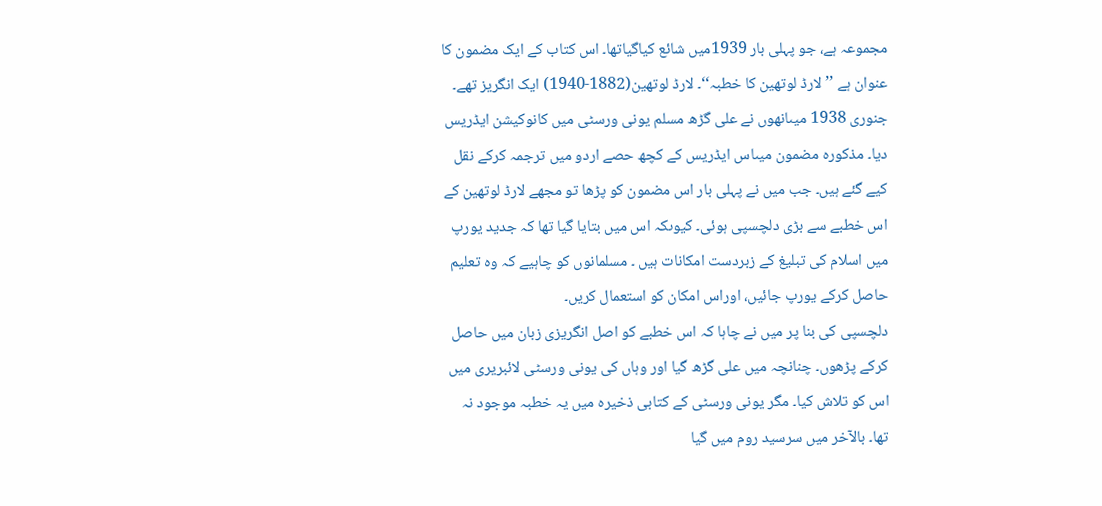مجموعہ ہے، جو پہلی بار 1939میں شائع کیاگیاتھا۔ اس کتاب کے ایک مضمون کا عنوان ہے ’’لارڈ لوتھین کا خطبہ‘‘۔ لارڈ لوتھین(1882-1940) ایک انگریز تھے۔ جنوری 1938 میںانھوں نے علی گڑھ مسلم یونی ورسٹی میں کانوکیشن ایڈریس دیا۔ مذکورہ مضمون میںاس ایڈریس کے کچھ حصے اردو میں ترجمہ کرکے نقل کیے گئے ہیں۔ جب میں نے پہلی بار اس مضمون کو پڑھا تو مجھے لارڈ لوتھین کے اس خطبے سے بڑی دلچسپی ہوئی۔ کیوںکہ اس میں بتایا گیا تھا کہ جدید یورپ میں اسلام کی تبلیغ کے زبردست امکانات ہیں ۔ مسلمانوں کو چاہیے کہ وہ تعلیم حاصل کرکے یورپ جائیں، اوراس امکان کو استعمال کریں۔
دلچسپی کی بنا پر میں نے چاہا کہ اس خطبے کو اصل انگریزی زبان میں حاصل کرکے پڑھوں۔ چنانچہ میں علی گڑھ گیا اور وہاں کی یونی ورسٹی لائبریری میں اس کو تلاش کیا۔ مگر یونی ورسٹی کے کتابی ذخیرہ میں یہ خطبہ موجود نہ تھا۔ بالآخر میں سرسید روم میں گیا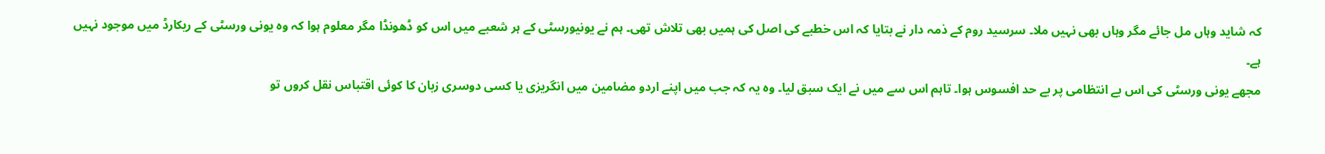کہ شاید وہاں مل جائے مگر وہاں بھی نہیں ملا۔ سرسید روم کے ذمہ دار نے بتایا کہ اس خطبے کی اصل کی ہمیں بھی تلاش تھی۔ ہم نے یونیورسٹی کے ہر شعبے میں اس کو ڈھونڈا مگر معلوم ہوا کہ وہ یونی ورسٹی کے ریکارڈ میں موجود نہیں ہے۔
مجھے یونی ورسٹی کی اس بے انتظامی پر بے حد افسوس ہوا۔ تاہم اس سے میں نے ایک سبق لیا۔ وہ یہ کہ جب میں اپنے اردو مضامین میں انگریزی یا کسی دوسری زبان کا کوئی اقتباس نقل کروں تو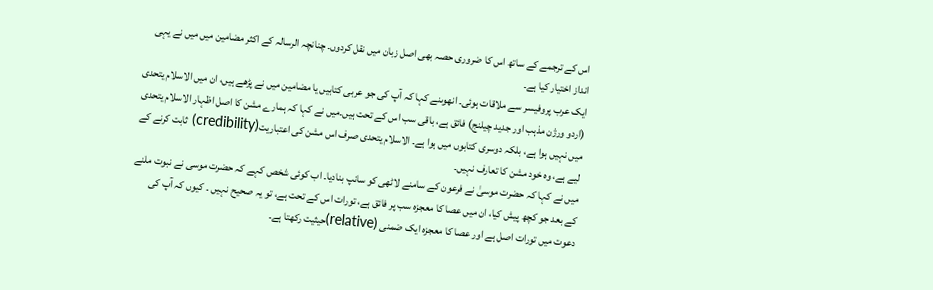اس کے ترجمے کے ساتھ اس کا ضروری حصہ بھی اصل زبان میں نقل کردوں۔ چنانچہ الرسالہ کے اکثر مضامین میں میں نے یہی انداز اختیار کیا ہے۔
ایک عرب پروفیسر سے ملاقات ہوئی۔ انھوںنے کہا کہ آپ کی جو عربی کتابیں یا مضامین میں نے پڑھے ہیں، ان میں الاسلام یتحدی (اردو ورژن مذہب اور جدید چیلنج) فائق ہے، باقی سب اس کے تحت ہیں۔میں نے کہا کہ ہمارے مشن کا اصل اظہار الاسلام یتحدی میں نہیں ہوا ہے، بلکہ دوسری کتابوں میں ہوا ہے۔ الاسلام یتحدی صرف اس مشن کی اعتباریت(credibility) ثابت کرنے کے لیے ہے، وہ خود مشن کا تعارف نہیں۔
میں نے کہا کہ حضرت موسیٰ نے فرعون کے سامنے لاٹھی کو سانپ بنادیا۔ اب کوئی شخص کہے کہ حضرت موسی نے نبوت ملنے کے بعد جو کچھ پیش کیا، ان میں عصا کا معجزہ سب پر فائق ہے، تورات اس کے تحت ہے، تو یہ صحیح نہیں ۔ کیوں کہ آپ کی دعوت میں تورات اصل ہے اور عصا کا معجزہ ایک ضمنی (relative)حیثیت رکھتا ہے۔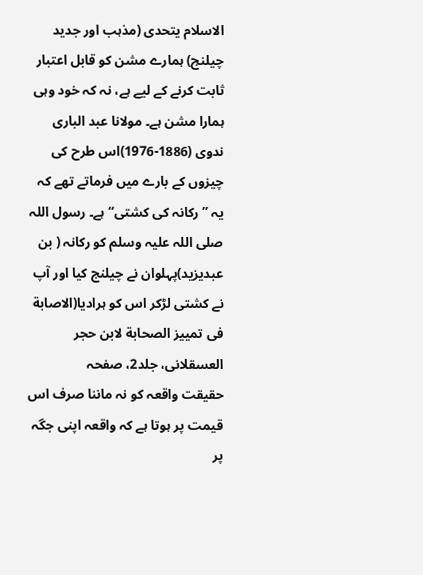الاسلام یتحدی (مذہب اور جدید چیلنج) ہمارے مشن کو قابل اعتبار ثابت کرنے کے لیے ہے، نہ کہ خود وہی ہمارا مشن ہے۔ مولانا عبد الباری ندوی (1886-1976)اس طرح کی چیزوں کے بارے میں فرماتے تھے کہ یہ ’’رکانہ کی کشتی‘‘ ہے۔ رسول اللہ صلی اللہ علیہ وسلم کو رکانہ ( بن عبدیزید)پہلوان نے چیلنج کیا اور آپ نے کشتی لڑکر اس کو ہرادیا(الاصابة فی تمییز الصحابة لابن حجر العسقلانی، جلد2، صفحہ
حقیقت واقعہ کو نہ ماننا صرف اس قیمت پر ہوتا ہے کہ واقعہ اپنی جگہ پر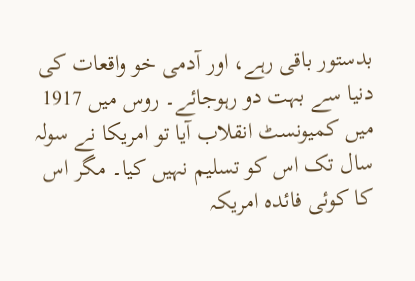بدستور باقی رہے، اور آدمی خو واقعات کی دنیا سے بہت دو رہوجائے۔ روس میں 1917 میں کمیونسٹ انقلاب آیا تو امریکا نے سولہ سال تک اس کو تسلیم نہیں کیا۔ مگر اس کا کوئی فائدہ امریکہ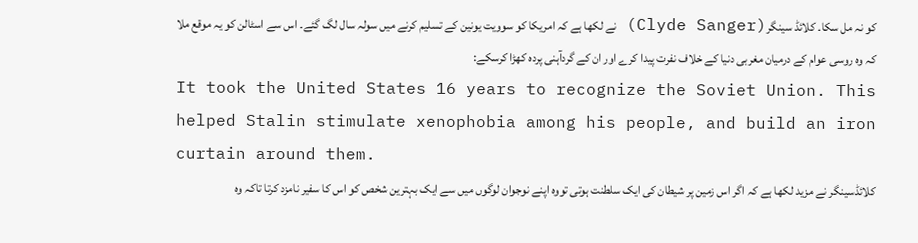کو نہ مل سکا۔ کلائڈ سینگر(Clyde Sanger) نے لکھا ہے کہ امریکا کو سوویت یونین کے تسلیم کرنے میں سولہ سال لگ گئے۔ اس سے اسٹالن کو یہ موقع ملا کہ وہ روسی عوام کے درمیان مغربی دنیا کے خلاف نفرت پیدا کرے اور ان کے گردآہنی پردہ کھڑا کرسکے:
It took the United States 16 years to recognize the Soviet Union. This helped Stalin stimulate xenophobia among his people, and build an iron curtain around them.
کلائڈسینگر نے مزید لکھا ہے کہ اگر اس زمین پر شیطان کی ایک سلطنت ہوتی تووہ اپنے نوجوان لوگوں میں سے ایک بہترین شخص کو اس کا سفیر نامزد کرتا تاکہ وہ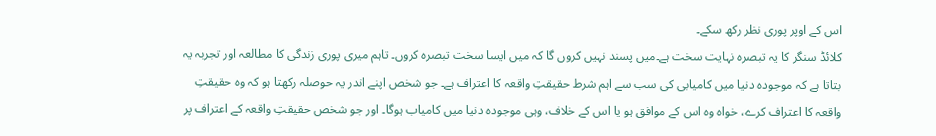اس کے اوپر پوری نظر رکھ سکے۔
کلائڈ سنگر کا یہ تبصرہ نہایت سخت ہے۔میں پسند نہیں کروں گا کہ میں ایسا سخت تبصرہ کروں۔ تاہم میری پوری زندگی کا مطالعہ اور تجربہ یہ بتاتا ہے کہ موجودہ دنیا میں کامیابی کی سب سے اہم شرط حقیقتِ واقعہ کا اعتراف ہے۔ جو شخص اپنے اندر یہ حوصلہ رکھتا ہو کہ وہ حقیقتِ واقعہ کا اعتراف کرے، خواہ وہ اس کے موافق ہو یا اس کے خلاف، وہی موجودہ دنیا میں کامیاب ہوگا۔ اور جو شخص حقیقتِ واقعہ کے اعتراف پر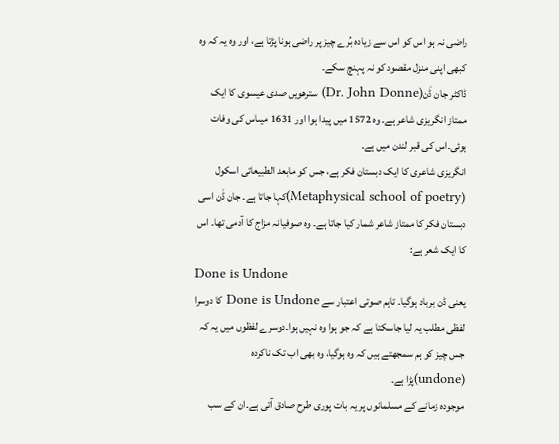راضی نہ ہو اس کو اس سے زیادہ بُرے چیز پر راضی ہونا پڑتا ہے، اور وہ یہ کہ وہ کبھی اپنی منزل مقصود کو نہ پہنچ سکے۔
ڈاکٹر جان ڈَن(Dr. John Donne) سترھویں صدی عیسوی کا ایک ممتاز انگریزی شاعر ہے۔ وہ 1572 میں پیدا ہوا اور 1631 میںاس کی وفات ہوئی۔اس کی قبر لندن میں ہے۔
انگریزی شاعری کا ایک دبستان فکر ہے، جس کو مابعد الطبیعاتی اسکول (Metaphysical school of poetry)کہا جاتا ہے۔ جان ڈَن اسی دبستان فکر کا ممتاز شاعر شمار کیا جاتا ہے۔ وہ صوفیانہ مزاج کا آدمی تھا۔ اس کا ایک شعر ہے:
Done is Undone
یعنی ڈن برباد ہوگیا۔ تاہم صوتی اعتبار سے Done is Undone کا دوسرا لفظی مطلب یہ لیا جاسکتا ہے کہ جو ہوا وہ نہیں ہوا۔دوسرے لفظوں میں یہ کہ جس چیز کو ہم سمجھتے ہیں کہ وہ ہوگیا، وہ بھی اب تک ناکردہ (undone)پڑا ہے۔
موجودہ زمانے کے مسلمانوں پر یہ بات پوری طرح صادق آتی ہے۔ان کے سب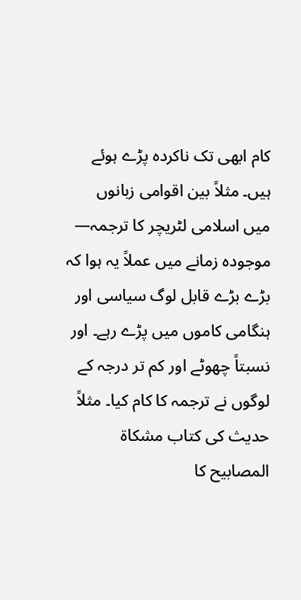کام ابھی تک ناکردہ پڑے ہوئے ہیں۔ مثلاً بین اقوامی زبانوں میں اسلامی لٹریچر کا ترجمہ— موجودہ زمانے میں عملاً یہ ہوا کہ بڑے بڑے قابل لوگ سیاسی اور ہنگامی کاموں میں پڑے رہے۔ اور نسبتاً چھوٹے اور کم تر درجہ کے لوگوں نے ترجمہ کا کام کیا۔ مثلاً حدیث کی کتاب مشکاۃ المصابیح کا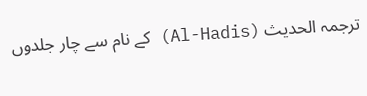ترجمہ الحدیث (Al-Hadis) کے نام سے چار جلدوں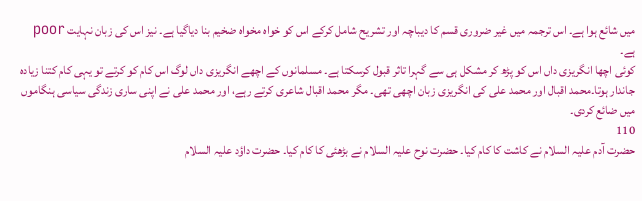میں شائع ہوا ہے۔ اس ترجمہ میں غیر ضروری قسم کا دیباچہ اور تشریح شامل کرکے اس کو خواہ مخواہ ضخیم بنا دیاگیا ہے۔ نیز اس کی زبان نہایت poor ہے۔
کوئی اچھا انگریزی داں اس کو پڑھ کر مشکل ہی سے گہرا تاثر قبول کرسکتا ہے۔ مسلمانوں کے اچھے انگریزی داں لوگ اس کام کو کرتے تو یہی کام کتنا زیادہ جاندار ہوتا۔محمد اقبال اور محمد علی کی انگریزی زبان اچھی تھی۔ مگر محمد اقبال شاعری کرتے رہے، اور محمد علی نے اپنی ساری زندگی سیاسی ہنگاموں میں ضائع کردی۔
110
حضرت آدم علیہ السلام نے کاشت کا کام کیا۔ حضرت نوح علیہ السلام نے بڑھئی کا کام کیا۔ حضرت داؤد علیہ السلام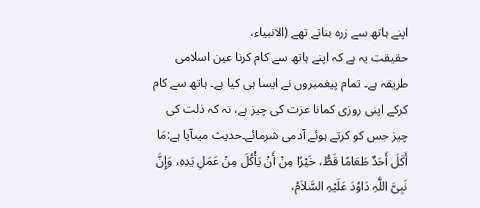اپنے ہاتھ سے زرہ بناتے تھے (الانبیاء،
حقیقت یہ ہے کہ اپنے ہاتھ سے کام کرنا عین اسلامی طریقہ ہے۔ تمام پیغمبروں نے ایسا ہی کیا ہے۔ ہاتھ سے کام کرکے اپنی روزی کمانا عزت کی چیز ہے، نہ کہ ذلت کی چیز جس کو کرتے ہوئے آدمی شرمائے۔حدیث میںآیا ہے:مَا أَکَلَ أَحَدٌ طَعَامًا قَطُّ، خَیْرًا مِنْ أَنْ یَأْکُلَ مِنْ عَمَلِ یَدِہِ، وَإِنَّ نَبِیَّ اللَّہِ دَاوُدَ عَلَیْہِ السَّلاَمُ،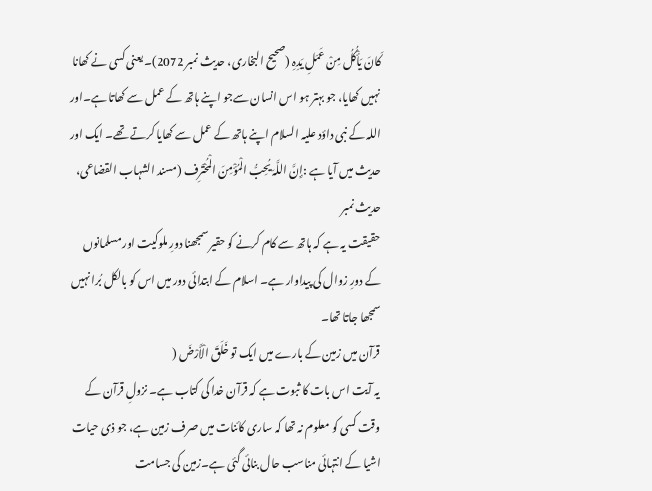کَانَ یَأْکُلُ مِنْ عَمَلِ یَدِہِ (صحیح البخاری، حدیث نمبر 2072)۔ یعنی کسی نے کھانا نہیں کھایا، جو بہتر ہو اس انسان سےجو اپنے ہاتھ کے عمل سے کھاتا ہے۔اور اللہ کے نبی داؤد علیہ السلام اپنے ہاتھ کے عمل سے کھایا کرتے تھے۔ ایک اور حدیث میں آیا ہے :إِنَّ اللَّہَ یُحِبُّ الْمُؤْمِنَ الْمُحْتَرِف (مسند الشہاب القضاعی، حدیث نمبر
حقیقت یہ ہے کہ ہاتھ سے کام کرنے کو حقیر سمجھنا دورِ ملوکیت اور مسلمانوں کے دورِ زوال کی پیداوار ہے۔ اسلام کے ابتدائی دور میں اس کو بالکل بُرا نہیں سمجھا جاتا تھا۔
قرآن میں زمین کے بارے میں ایک تو خَلَقَ الْأَرْضَ (
یہ آیت اس بات کا ثبوت ہے کہ قرآن خدا کی کتاب ہے۔ نزولِ قرآن کے وقت کسی کو معلوم نہ تھا کہ ساری کائنات میں صرف زمین ہے، جو ذی حیات اشیا کے انتہائی مناسب حال بنائی گئی ہے۔زمین کی جسامت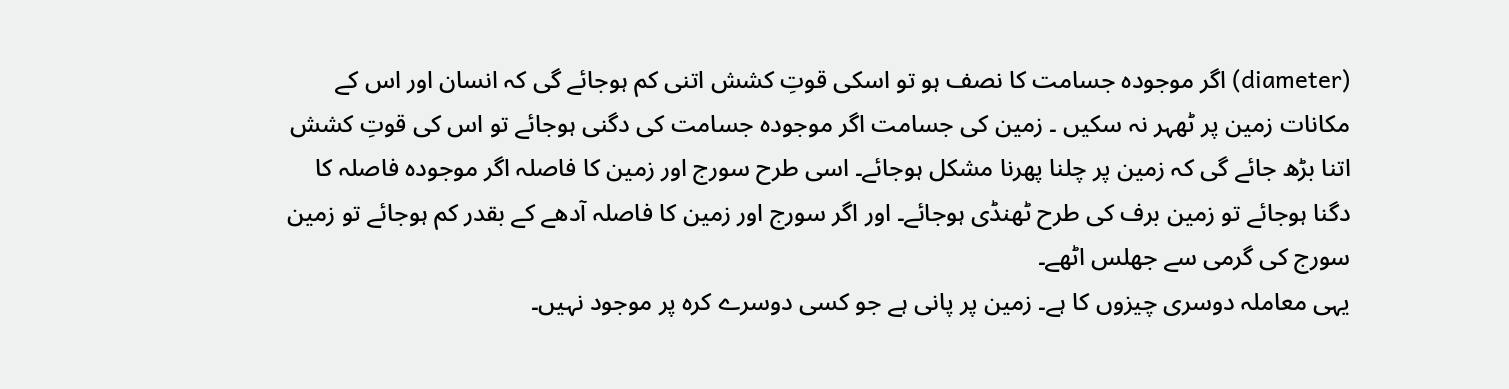(diameter) اگر موجودہ جسامت کا نصف ہو تو اسکی قوتِ کشش اتنی کم ہوجائے گی کہ انسان اور اس کے مکانات زمین پر ٹھہر نہ سکیں ۔ زمین کی جسامت اگر موجودہ جسامت کی دگنی ہوجائے تو اس کی قوتِ کشش اتنا بڑھ جائے گی کہ زمین پر چلنا پھرنا مشکل ہوجائے۔ اسی طرح سورج اور زمین کا فاصلہ اگر موجودہ فاصلہ کا دگنا ہوجائے تو زمین برف کی طرح ٹھنڈی ہوجائے۔ اور اگر سورج اور زمین کا فاصلہ آدھے کے بقدر کم ہوجائے تو زمین سورج کی گرمی سے جھلس اٹھے۔
یہی معاملہ دوسری چیزوں کا ہے۔ زمین پر پانی ہے جو کسی دوسرے کرہ پر موجود نہیں۔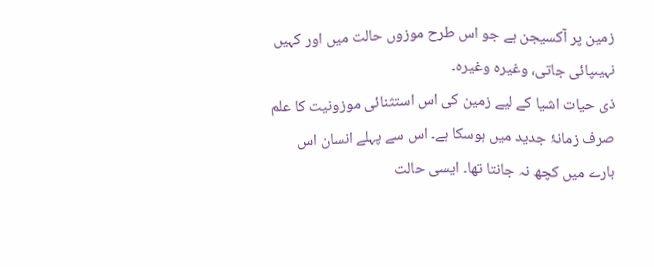زمین پر آکسیجن ہے جو اس طرح موزوں حالت میں اور کہیں نہیںپائی جاتی، وغیرہ وغیرہ۔
ذی حیات اشیا کے لیے زمین کی اس استثنائی موزونیت کا علم صرف زمانۂ جدید میں ہوسکا ہے۔ اس سے پہلے انسان اس بارے میں کچھ نہ جانتا تھا۔ ایسی حالت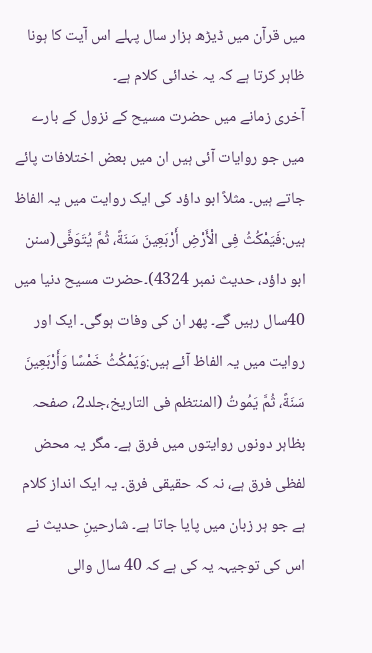میں قرآن میں ڈیڑھ ہزار سال پہلے اس آیت کا ہونا ظاہر کرتا ہے کہ یہ خدائی کلام ہے۔
آخری زمانے میں حضرت مسیح کے نزول کے بارے میں جو روایات آئی ہیں ان میں بعض اختلافات پائے جاتے ہیں۔ مثلاً ابو داؤد کی ایک روایت میں یہ الفاظ ہیں:فَیَمْکُثُ فِی الْأَرْضِ أَرْبَعِینَ سَنَةً، ثُمَّ یُتَوَفَّى(سنن ابو داؤد، حدیث نمبر 4324)۔حضرت مسیح دنیا میں 40سال رہیں گے۔ پھر ان کی وفات ہوگی۔ ایک اور روایت میں یہ الفاظ آئے ہیں:وَیَمْکُثُ خَمْسًا وَأَرْبَعِینَ سَنَةً، ثُمَّ یَمُوتُ (المنتظم فی التاریخ،جلد2، صفحہ
بظاہر دونوں روایتوں میں فرق ہے۔ مگر یہ محض لفظی فرق ہے، نہ کہ حقیقی فرق۔ یہ ایک انداز کلام ہے جو ہر زبان میں پایا جاتا ہے۔ شارحینِ حدیث نے اس کی توجیہہ یہ کی ہے کہ 40 سال والی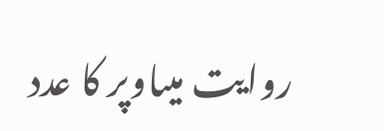روایت میںاوپر کا عدد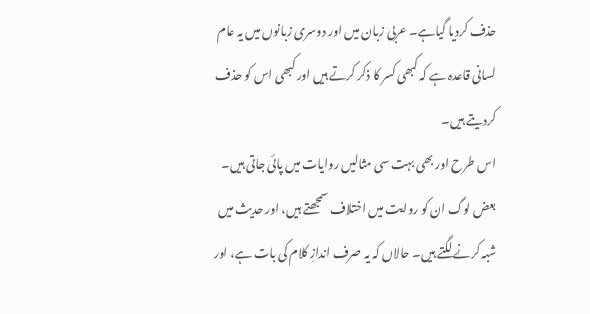حذف کردیا گیاہے۔ عربی زبان میں اور دوسری زبانوں میں یہ عام لسانی قاعدہ ہے کہ کبھی کسر کا ذکر کرتے ہیں اور کبھی اس کو حذف کردیتے ہیں۔
اس طرح اور بھی بہت سی مثالیں روایات میں پائی جاتی ہیں۔ بعض لوگ ان کو روایت میں اختلاف سمجھتے ہیں، اور حدیث میں شبہ کرنے لگتے ہیں۔ حالاں کہ یہ صرف اندازِ کلام کی بات ہے، اور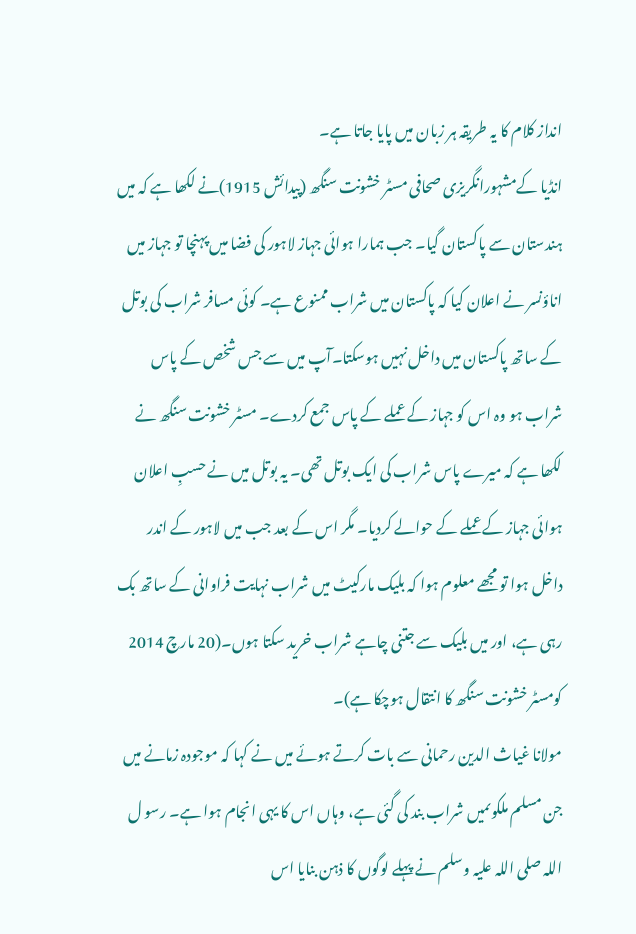انداز کلام کا یہ طریقہ ہر زبان میں پایا جاتا ہے۔
انڈیا کےمشہورانگریزی صحافی مسٹر خشونت سنگھ (پیدائش 1915)نے لکھا ہے کہ میں ہندستان سے پاکستان گیا۔ جب ہمارا ہوائی جہاز لاہور کی فضا میں پہنچا تو جہاز میں اناؤنسر نے اعلان کیا کہ پاکستان میں شراب ممنوع ہے۔ کوئی مسافر شراب کی بوتل کے ساتھ پاکستان میں داخل نہیں ہوسکتا۔آپ میں سے جس شخص کے پاس شراب ہو وہ اس کو جہاز کے عملے کے پاس جمع کردے۔ مسٹر خشونت سنگھ نے لکھا ہے کہ میرے پاس شراب کی ایک بوتل تھی۔ یہ بوتل میں نے حسبِ اعلان ہوائی جہاز کے عملے کے حوالے کردیا۔ مگر اس کے بعد جب میں لاہور کے اندر داخل ہوا تو مجھے معلوم ہوا کہ بلیک مارکیٹ میں شراب نہایت فراوانی کے ساتھ بک رہی ہے، اور میں بلیک سے جتنی چاہے شراب خرید سکتا ہوں۔(20 مارچ 2014 کومسٹر خشونت سنگھ کا انتقال ہوچکا ہے)۔
مولانا غیاث الدین رحمانی سے بات کرتے ہوئے میں نے کہا کہ موجودہ زمانے میں جن مسلم ملکوںمیں شراب بند کی گئی ہے، وہاں اس کا یہی انجام ہوا ہے۔ رسو ل اللہ صلی اللہ علیہ وسلم نے پہلے لوگوں کا ذہن بنایا اس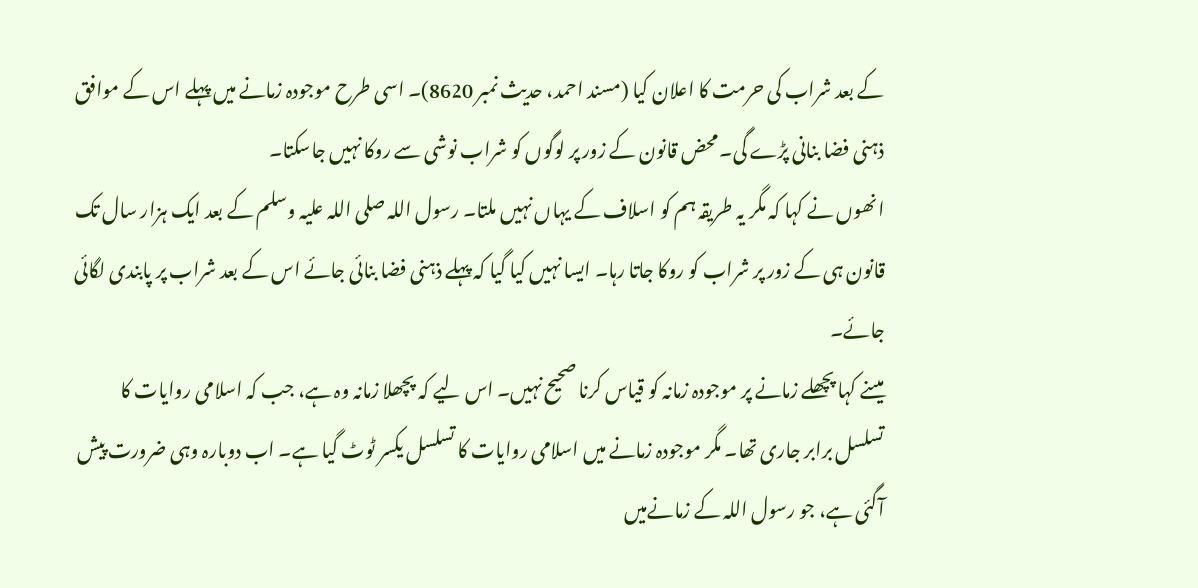کے بعد شراب کی حرمت کا اعلان کیا (مسند احمد، حدیث نمبر 8620)۔ اسی طرح موجودہ زمانے میں پہلے اس کے موافق ذہنی فضا بنانی پڑے گی۔ محض قانون کے زور پر لوگوں کو شراب نوشی سے روکا نہیں جاسکتا۔
انھوں نے کہا کہ مگر یہ طریقہ ہم کو اسلاف کے یہاں نہیں ملتا۔ رسول اللہ صلی اللہ علیہ وسلم کے بعد ایک ہزار سال تک قانون ہی کے زور پر شراب کو روکا جاتا رہا۔ ایسا نہیں کیا گیا کہ پہلے ذہنی فضا بنائی جائے اس کے بعد شراب پر پابندی لگائی جائے۔
میںنے کہا پچھلے زمانے پر موجودہ زمانہ کو قیاس کرنا صحیح نہیں۔ اس لیے کہ پچھلا زمانہ وہ ہے، جب کہ اسلامی روایات کا تسلسل برابر جاری تھا۔ مگر موجودہ زمانے میں اسلامی روایات کا تسلسل یکسر ٹوٹ گیا ہے۔ اب دوبارہ وہی ضرورت پیش آگئی ہے، جو رسول اللہ کے زمانےمیں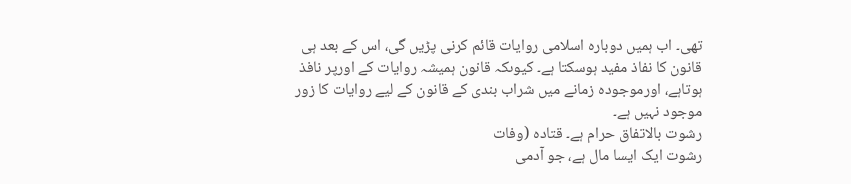تھی۔ اب ہمیں دوبارہ اسلامی روایات قائم کرنی پڑیں گی، اس کے بعد ہی قانون کا نفاذ مفید ہوسکتا ہے۔ کیوںکہ قانون ہمیشہ روایات کے اورپر نافذ ہوتاہے، اورموجودہ زمانے میں شراب بندی کے قانون کے لیے روایات کا زور موجود نہیں ہے۔
رشوت بالاتفاق حرام ہے۔ قتادہ (وفات
رشوت ایک ایسا مال ہے، جو آدمی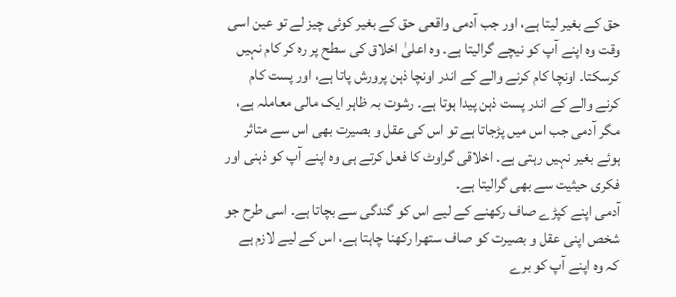حق کے بغیر لیتا ہے، اور جب آدمی واقعی حق کے بغیر کوئی چیز لے تو عین اسی وقت وہ اپنے آپ کو نیچے گرالیتا ہے۔ وہ اعلیٰ اخلاق کی سطح پر رہ کر کام نہیں کرسکتا۔ اونچا کام کرنے والے کے اندر اونچا ذہن پرورش پاتا ہے، اور پست کام کرنے والے کے اندر پست ذہن پیدا ہوتا ہے۔ رشوت بہ ظاہر ایک مالی معاملہ ہے، مگر آدمی جب اس میں پڑجاتا ہے تو اس کی عقل و بصیرت بھی اس سے متاثر ہوئے بغیر نہیں رہتی ہے۔ اخلاقی گراوٹ کا فعل کرتے ہی وہ اپنے آپ کو ذہنی اور فکری حیثیت سے بھی گرالیتا ہے۔
آدمی اپنے کپڑے صاف رکھنے کے لیے اس کو گندگی سے بچاتا ہے۔ اسی طرح جو شخص اپنی عقل و بصیرت کو صاف ستھرا رکھنا چاہتا ہے، اس کے لیے لازم ہے کہ وہ اپنے آپ کو برے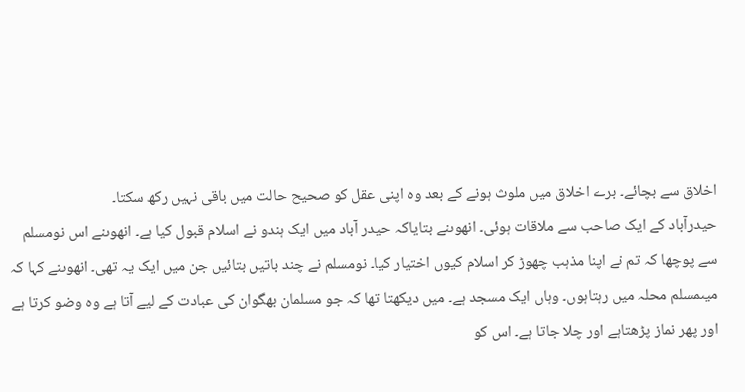اخلاق سے بچائے۔ برے اخلاق میں ملوث ہونے کے بعد وہ اپنی عقل کو صحیح حالت میں باقی نہیں رکھ سکتا۔
حیدرآباد کے ایک صاحب سے ملاقات ہوئی۔ انھوںنے بتایاکہ حیدر آباد میں ایک ہندو نے اسلام قبول کیا ہے۔ انھوںنے اس نومسلم سے پوچھا کہ تم نے اپنا مذہب چھوڑ کر اسلام کیوں اختیار کیا۔ نومسلم نے چند باتیں بتائیں جن میں ایک یہ تھی۔ انھوںنے کہا کہ میںمسلم محلہ میں رہتاہوں۔ وہاں ایک مسجد ہے۔ میں دیکھتا تھا کہ جو مسلمان بھگوان کی عبادت کے لیے آتا ہے وہ وضو کرتا ہے اور پھر نماز پڑھتاہے اور چلا جاتا ہے۔ اس کو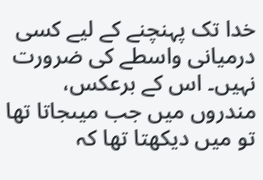خدا تک پہنچنے کے لیے کسی درمیانی واسطے کی ضرورت نہیں۔ اس کے برعکس، مندروں میں جب میںجاتا تھا تو میں دیکھتا تھا کہ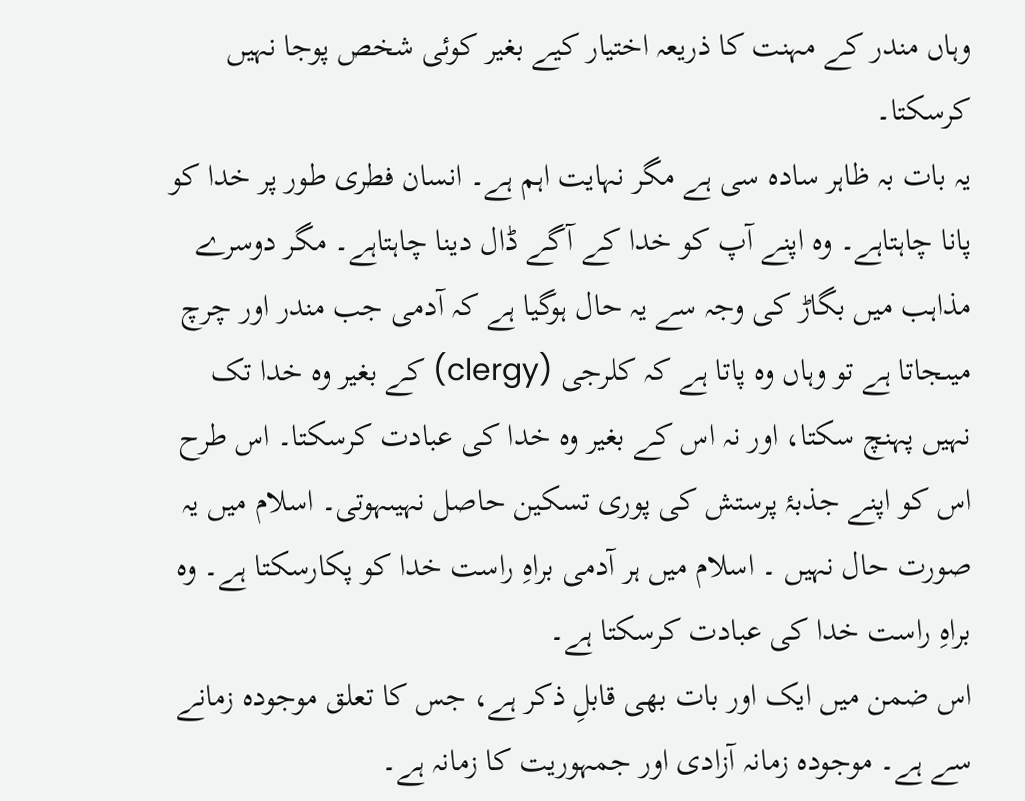وہاں مندر کے مہنت کا ذریعہ اختیار کیے بغیر کوئی شخص پوجا نہیں کرسکتا۔
یہ بات بہ ظاہر سادہ سی ہے مگر نہایت اہم ہے۔ انسان فطری طور پر خدا کو پانا چاہتاہے۔ وہ اپنے آپ کو خدا کے آگے ڈال دینا چاہتاہے۔ مگر دوسرے مذاہب میں بگاڑ کی وجہ سے یہ حال ہوگیا ہے کہ آدمی جب مندر اور چرچ میںجاتا ہے تو وہاں وہ پاتا ہے کہ کلرجی (clergy) کے بغیر وہ خدا تک نہیں پہنچ سکتا، اور نہ اس کے بغیر وہ خدا کی عبادت کرسکتا۔ اس طرح اس کو اپنے جذبۂ پرستش کی پوری تسکین حاصل نہیںہوتی۔ اسلام میں یہ صورت حال نہیں ۔ اسلام میں ہر آدمی براہِ راست خدا کو پکارسکتا ہے۔ وہ براہِ راست خدا کی عبادت کرسکتا ہے۔
اس ضمن میں ایک اور بات بھی قابلِ ذکر ہے، جس کا تعلق موجودہ زمانے سے ہے۔ موجودہ زمانہ آزادی اور جمہوریت کا زمانہ ہے۔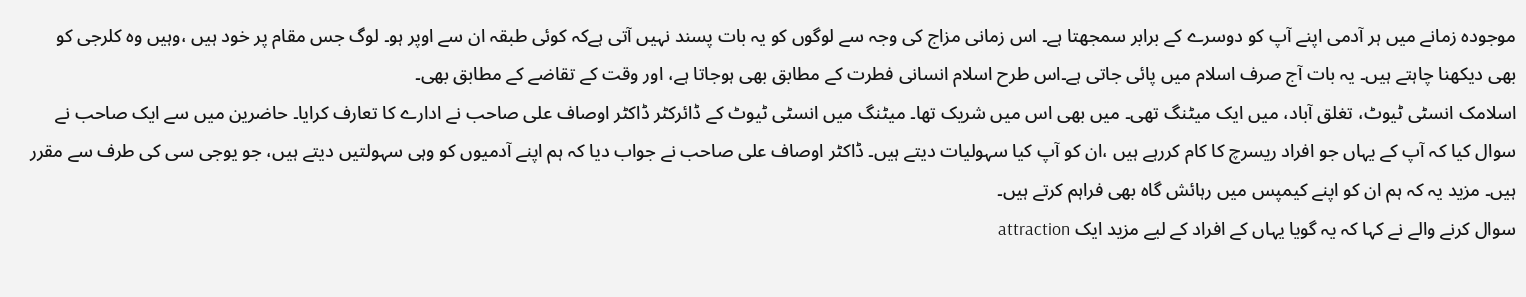موجودہ زمانے میں ہر آدمی اپنے آپ کو دوسرے کے برابر سمجھتا ہے۔ اس زمانی مزاج کی وجہ سے لوگوں کو یہ بات پسند نہیں آتی ہےکہ کوئی طبقہ ان سے اوپر ہو۔ لوگ جس مقام پر خود ہیں ،وہیں وہ کلرجی کو بھی دیکھنا چاہتے ہیں۔ یہ بات آج صرف اسلام میں پائی جاتی ہے۔اس طرح اسلام انسانی فطرت کے مطابق بھی ہوجاتا ہے، اور وقت کے تقاضے کے مطابق بھی۔
اسلامک انسٹی ٹیوٹ، تغلق آباد، میں ایک میٹنگ تھی۔ میں بھی اس میں شریک تھا۔ میٹنگ میں انسٹی ٹیوٹ کے ڈائرکٹر ڈاکٹر اوصاف علی صاحب نے ادارے کا تعارف کرایا۔ حاضرین میں سے ایک صاحب نے سوال کیا کہ آپ کے یہاں جو افراد ریسرچ کا کام کررہے ہیں ،ان کو آپ کیا سہولیات دیتے ہیں۔ ڈاکٹر اوصاف علی صاحب نے جواب دیا کہ ہم اپنے آدمیوں کو وہی سہولتیں دیتے ہیں، جو یوجی سی کی طرف سے مقرر ہیں۔ مزید یہ کہ ہم ان کو اپنے کیمپس میں رہائش گاہ بھی فراہم کرتے ہیں۔
سوال کرنے والے نے کہا کہ یہ گویا یہاں کے افراد کے لیے مزید ایک attraction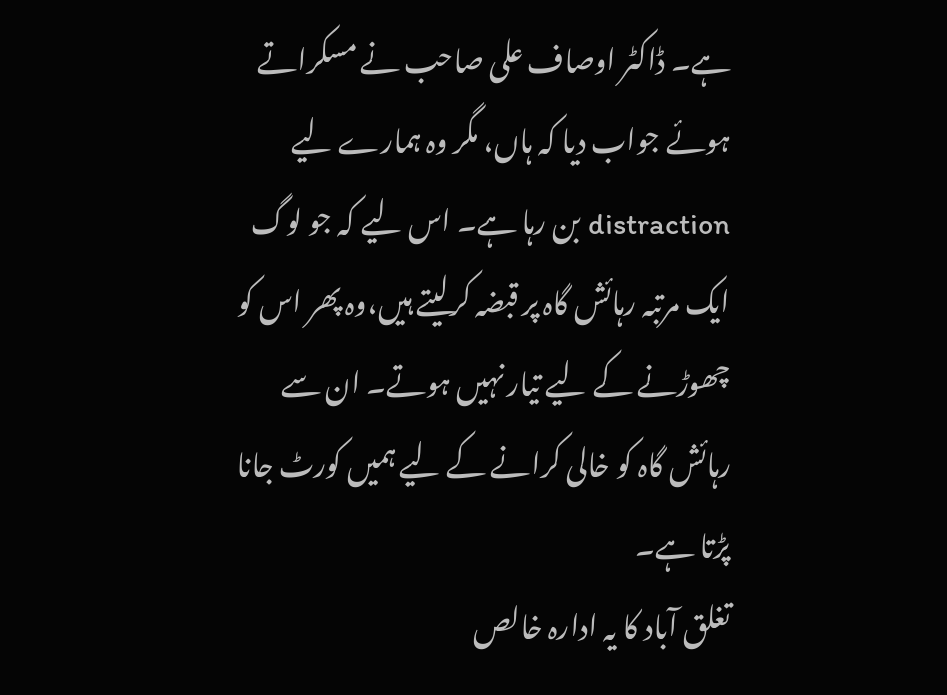ہے۔ ڈاکٹر اوصاف علی صاحب نے مسکراتے ہوئے جواب دیا کہ ہاں، مگر وہ ہمارے لیے distraction بن رہا ہے۔ اس لیے کہ جو لوگ ایک مرتبہ رہائش گاہ پر قبضہ کرلیتے ہیں،وہ پھر اس کو چھوڑنے کے لیے تیار نہیں ہوتے۔ ان سے رہائش گاہ کو خالی کرانے کے لیے ہمیں کورٹ جانا پڑتا ہے۔
تغلق آباد کا یہ ادارہ خالص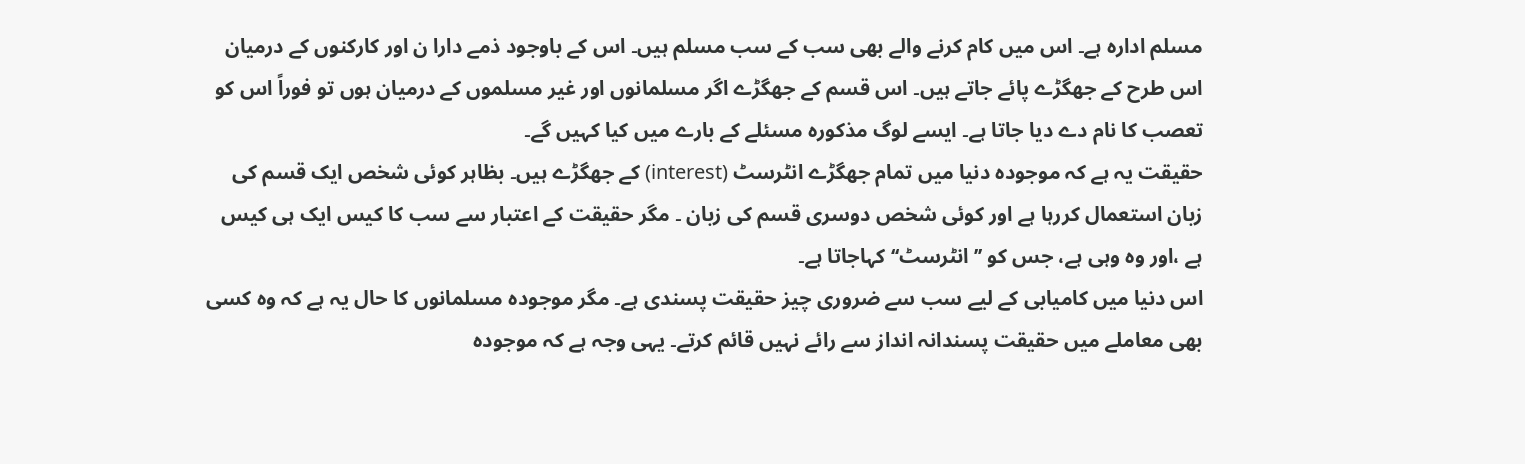مسلم ادارہ ہے۔ اس میں کام کرنے والے بھی سب کے سب مسلم ہیں۔ اس کے باوجود ذمے دارا ن اور کارکنوں کے درمیان اس طرح کے جھگڑے پائے جاتے ہیں۔ اس قسم کے جھگڑے اگر مسلمانوں اور غیر مسلموں کے درمیان ہوں تو فوراً اس کو تعصب کا نام دے دیا جاتا ہے۔ ایسے لوگ مذکورہ مسئلے کے بارے میں کیا کہیں گے۔
حقیقت یہ ہے کہ موجودہ دنیا میں تمام جھگڑے انٹرسٹ (interest) کے جھگڑے ہیں۔ بظاہر کوئی شخص ایک قسم کی زبان استعمال کررہا ہے اور کوئی شخص دوسری قسم کی زبان ۔ مگر حقیقت کے اعتبار سے سب کا کیس ایک ہی کیس ہے ،اور وہ وہی ہے، جس کو ’’انٹرسٹ‘‘ کہاجاتا ہے۔
اس دنیا میں کامیابی کے لیے سب سے ضروری چیز حقیقت پسندی ہے۔ مگر موجودہ مسلمانوں کا حال یہ ہے کہ وہ کسی بھی معاملے میں حقیقت پسندانہ انداز سے رائے نہیں قائم کرتے۔ یہی وجہ ہے کہ موجودہ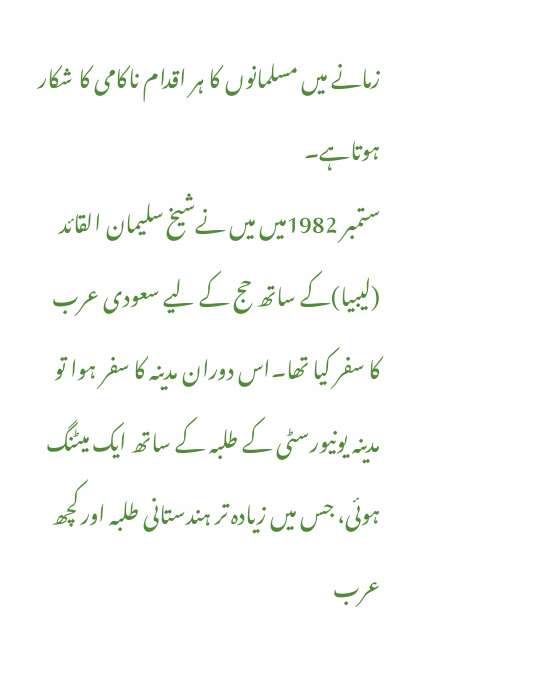زمانے میں مسلمانوں کا ہر اقدام ناکامی کا شکار ہوتاہے۔
ستمبر 1982میں میں نےشیخ سلیمان القائد (لیبیا)کے ساتھ حج کے لیے سعودی عرب کا سفر کیا تھا۔اس دوران مدینہ کا سفر ہوا تو مدینہ یونیورسٹی کے طلبہ کے ساتھ ایک میٹنگ ہوئی، جس میں زیادہ تر ہندستانی طلبہ اور کچھ عرب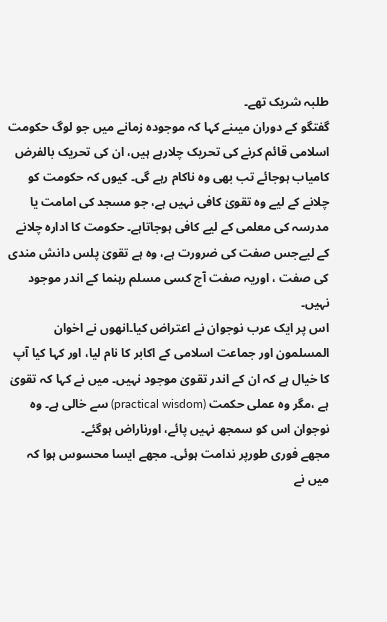طلبہ شریک تھے۔
گفتگو کے دوران میںنے کہا کہ موجودہ زمانے میں جو لوگ حکومت اسلامی قائم کرنے کی تحریک چلارہے ہیں، ان کی تحریک بالفرض کامیاب ہوجائے تب بھی وہ ناکام رہے گی۔ کیوں کہ حکومت کو چلانے کے لیے وہ تقویٰ کافی نہیں ہے، جو مسجد کی امامت یا مدرسہ کی معلمی کے لیے کافی ہوجاتاہے۔ حکومت کا ادارہ چلانے کے لیےجس صفت کی ضرورت ہے، وہ ہے تقویٰ پلس دانش مندی کی صفت ، اوریہ صفت آج کسی مسلم رہنما کے اندر موجود نہیں۔
اس پر ایک عرب نوجوان نے اعتراض کیا۔انھوں نے اخوان المسلمون اور جماعت اسلامی کے اکابر کا نام لیا، اور کہا کیا آپ کا خیال ہے کہ ان کے اندر تقویٰ موجود نہیں۔ میں نے کہا کہ تقویٰ ہے ،مگر وہ عملی حکمت (practical wisdom) سے خالی ہے۔ وہ نوجوان اس کو سمجھ نہیں پائے، اورناراض ہوگئے۔
مجھے فوری طورپر ندامت ہوئی۔ مجھے ایسا محسوس ہوا کہ میں نے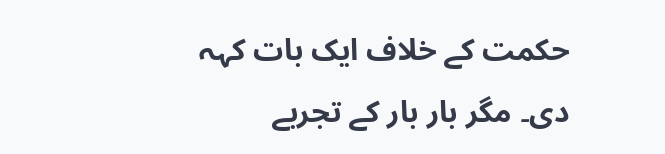حکمت کے خلاف ایک بات کہہ دی۔ مگر بار بار کے تجربے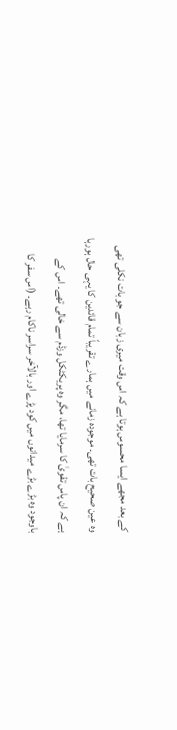کے بعد مجھے ایسا محسوس ہوتا ہے کہ اس وقت میری زبان سے جو بات نکلی تھی وہ عین صحیح بات تھی۔ موجودہ زمانے میں ہمارے تقریباً تمام قائدین کا یہی حال ہورہا ہے کہ ان پاس تقویٰ کا سرمایا تھا، مگر وہ پریکٹکل وزڈم سے خالی تھے۔ اس کے باوجود وہ بڑے بڑے میدانوں میں کود پڑے اور بالآخر سراسر ناکام رہے۔ (اس سفر کا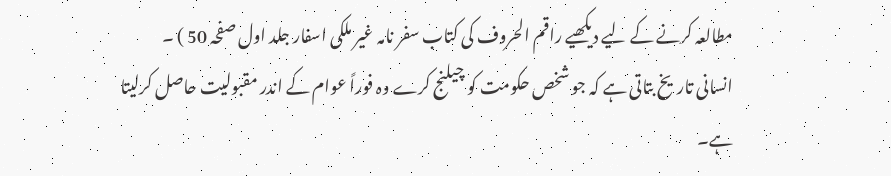مطالعہ کرنے کے لیے دیکھیے راقم الحروف کی کتاب سفر نامہ غیر ملکی اسفار جلد اول صفحہ 50 ) ۔
انسانی تاریخ بتاتی ہے کہ جو شخص حکومت کو چیلنج کرے وہ فوراً عوام کے اندر مقبولیت حاصل کرلیتا ہے۔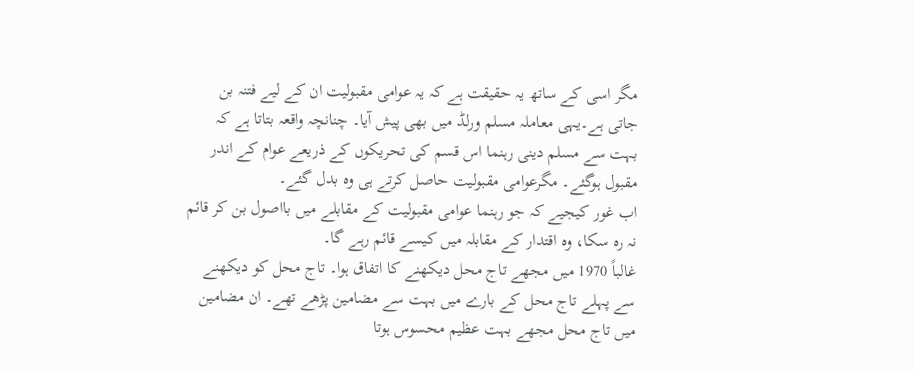مگر اسی کے ساتھ یہ حقیقت ہے کہ یہ عوامی مقبولیت ان کے لیے فتنہ بن جاتی ہے۔یہی معاملہ مسلم ورلڈ میں بھی پیش آیا۔ چنانچہ واقعہ بتاتا ہے کہ بہت سے مسلم دینی رہنما اس قسم کی تحریکوں کے ذریعے عوام کے اندر مقبول ہوگئے۔ مگرعوامی مقبولیت حاصل کرتے ہی وہ بدل گئے۔
اب غور کیجیے کہ جو رہنما عوامی مقبولیت کے مقابلے میں بااصول بن کر قائم نہ رہ سکا، وہ اقتدار کے مقابلہ میں کیسے قائم رہے گا۔
غالباً 1970 میں مجھے تاج محل دیکھنے کا اتفاق ہوا۔ تاج محل کو دیکھنے سے پہلے تاج محل کے بارے میں بہت سے مضامین پڑھے تھے۔ ان مضامین میں تاج محل مجھے بہت عظیم محسوس ہوتا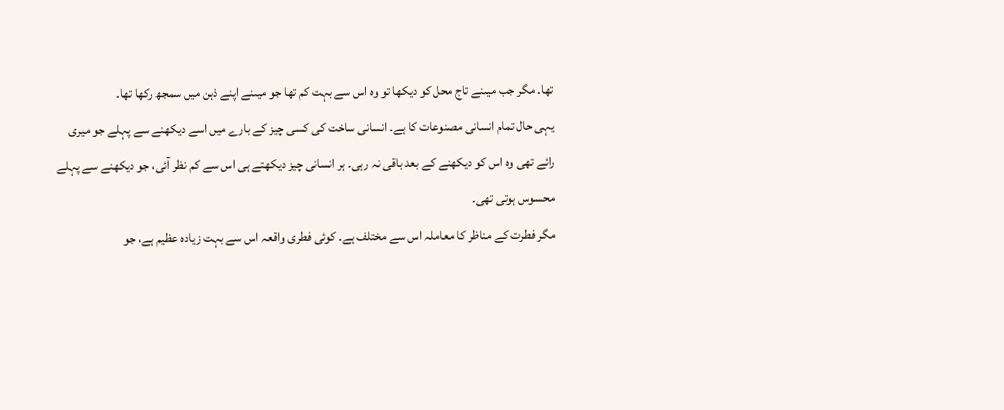تھا۔ مگر جب میںنے تاج محل کو دیکھا تو وہ اس سے بہت کم تھا جو میںنے اپنے ذہن میں سمجھ رکھا تھا۔
یہی حال تمام انسانی مصنوعات کا ہے۔ انسانی ساخت کی کسی چیز کے بارے میں اسے دیکھنے سے پہلے جو میری رائے تھی وہ اس کو دیکھنے کے بعد باقی نہ رہی۔ ہر انسانی چیز دیکھتے ہی اس سے کم نظر آئی، جو دیکھنے سے پہلے محسوس ہوتی تھی۔
مگر فطرت کے مناظر کا معاملہ اس سے مختلف ہے۔ کوئی فطری واقعہ اس سے بہت زیادہ عظیم ہے، جو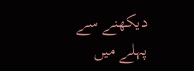دیکھنے سے پہلے میں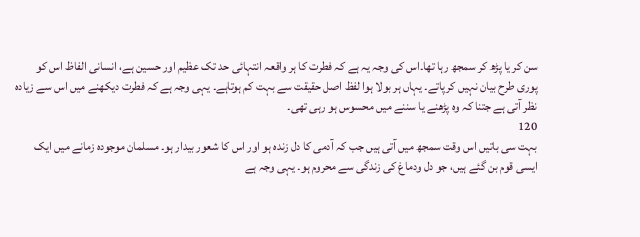سن کر یا پڑھ کر سمجھ رہا تھا۔اس کی وجہ یہ ہے کہ فطرت کا ہر واقعہ انتہائی حد تک عظیم اور حسین ہے، انسانی الفاظ اس کو پوری طرح بیان نہیں کرپاتے۔ یہاں ہر بولا ہوا لفظ اصل حقیقت سے بہت کم ہوتاہے۔ یہی وجہ ہے کہ فطرت دیکھنے میں اس سے زیادہ نظر آتی ہے جتنا کہ وہ پڑھنے یا سننے میں محسوس ہو رہی تھی۔
120
بہت سی باتیں اس وقت سمجھ میں آتی ہیں جب کہ آدمی کا دل زندہ ہو اور اس کا شعور بیدار ہو۔ مسلمان موجودہ زمانے میں ایک ایسی قوم بن گئے ہیں، جو دل ودماغ کی زندگی سے محروم ہو۔ یہی وجہ ہے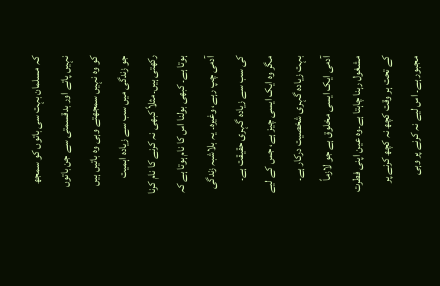کہ مسلمان بہت سی باتوں کو سمجھ نہیں پاتے اور بدقسمتی سے جن باتوں کو وہ نہیں سمجھتے وہی وہ باتیں ہیں جو زندگی میں سب سے زیادہ اہمیت رکھتی ہیں۔مثلاً کبھی نہ کرنے کا نام کرنا ہوتا ہے۔ کبھی بولنا اس کا نام ہوتا ہے کہ آدمی چپ رہے، وغیرہ۔ یہ بلاشبہ زندگی کی سب سے زیادہ گہری حقیقت ہے۔ مگر وہ ایک ایسی چیز ہے، جس کے لیے بہت زیادہ گہری شخصیت درکار ہے۔
آدمی ایک ایسی مخلوق ہے جو لازماً مشغول رہنا چاہتا ہے۔وہ عین اپنی فطرت کے تحت ہر وقت کچھ نہ کچھ کرنے پر مجبور ہے۔ اس لیے نہ کرنے پر وہی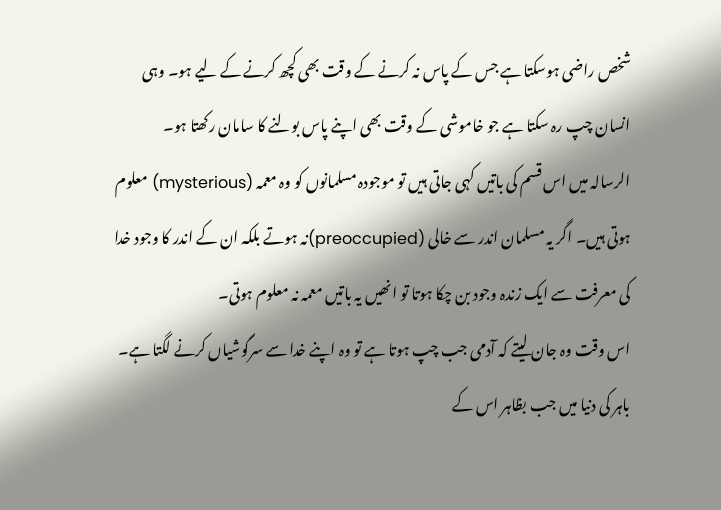شخص راضی ہوسکتا ہے جس کے پاس نہ کرنے کے وقت بھی کچھ کرنے کے لیے ہو۔ وہی انسان چپ رہ سکتا ہے جو خاموشی کے وقت بھی اپنے پاس بولنے کا سامان رکھتا ہو۔
الرسالہ میں اس قسم کی باتیں کہی جاتی ہیں تو موجودہ مسلمانوں کو وہ معمہ (mysterious) معلوم ہوتی ہیں۔ اگر یہ مسلمان اندر سے خالی (preoccupied)نہ ہوتے بلکہ ان کے اندر کا وجود خدا کی معرفت سے ایک زندہ وجود بن چکا ہوتا تو انھیں یہ باتیں معمہ نہ معلوم ہوتی۔
اس وقت وہ جان لیتے کہ آدمی جب چپ ہوتا ہے تو وہ اپنے خدا سے سرگوشیاں کرنے لگتا ہے۔ باہر کی دنیا میں جب بظاہر اس کے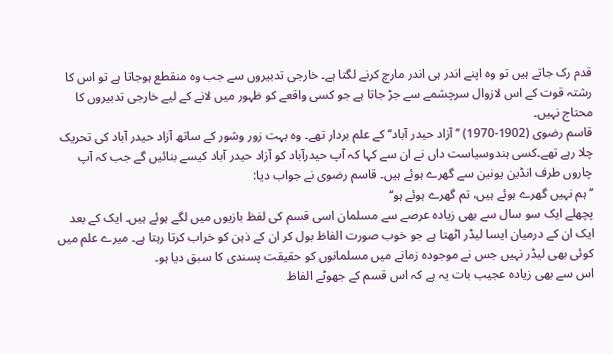قدم رک جاتے ہیں تو وہ اپنے اندر ہی اندر مارچ کرنے لگتا ہے۔ خارجی تدبیروں سے جب وہ منقطع ہوجاتا ہے تو اس کا رشتہ قوت کے اس لازوال سرچشمے سے جڑ جاتا ہے جو کسی واقعے کو ظہور میں لانے کے لیے خارجی تدبیروں کا محتاج نہیں۔
قاسم رضوی (1902-1970) ’’آزاد حیدر آباد‘‘ کے علم بردار تھے۔ وہ بہت زور وشور کے ساتھ آزاد حیدر آباد کی تحریک چلا رہے تھے۔کسی ہندوسیاست داں نے ان سے کہا کہ آپ حیدرآباد کو آزاد حیدر آباد کیسے بنائیں گے جب کہ آپ چاروں طرف انڈین یونین سے گھرے ہوئے ہیں۔ قاسم رضوی نے جواب دیا:
’’ہم نہیں گھرے ہوئے ہیں، تم گھرے ہوئے ہو‘‘
پچھلے ایک سو سال سے بھی زیادہ عرصے سے مسلمان اسی قسم کی لفظ بازیوں میں لگے ہوئے ہیں۔ ایک کے بعد ایک ان کے درمیان ایسا لیڈر اٹھتا ہے جو خوب صورت الفاظ بول کر ان کے ذہن کو خراب کرتا رہتا ہے۔ میرے علم میں کوئی بھی لیڈر نہیں جس نے موجودہ زمانے میں مسلمانوں کو حقیقت پسندی کا سبق دیا ہو۔
اس سے بھی زیادہ عجیب بات یہ ہے کہ اس قسم کے جھوٹے الفاظ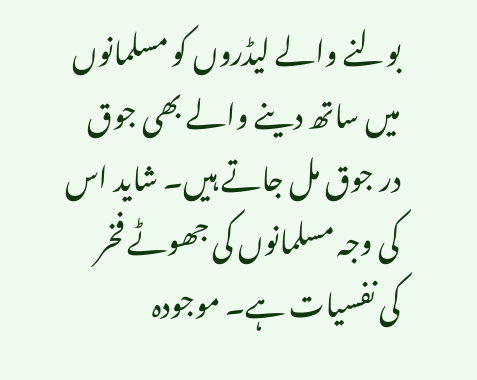بولنے والے لیڈروں کو مسلمانوں میں ساتھ دینے والے بھی جوق در جوق مل جاتے ہیں۔ شاید اس کی وجہ مسلمانوں کی جھوٹے فخر کی نفسیات ہے۔ موجودہ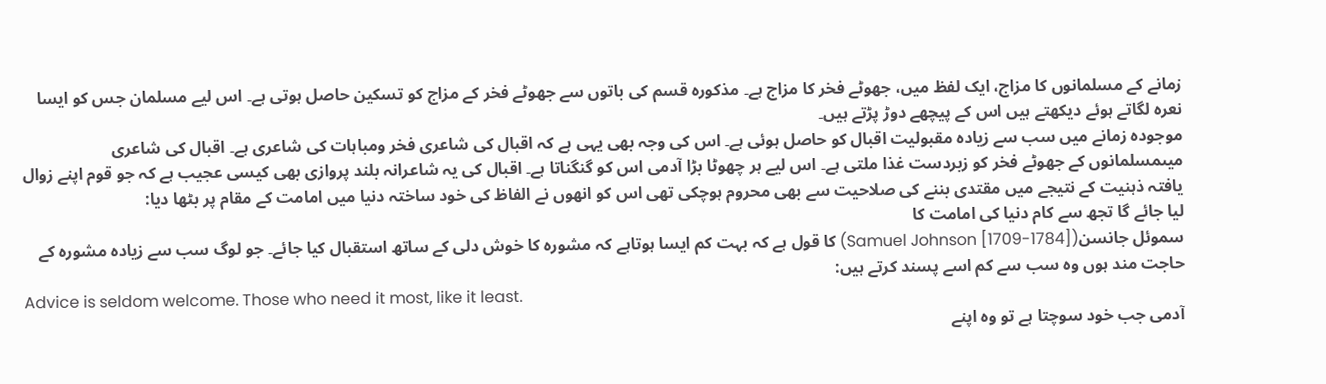زمانے کے مسلمانوں کا مزاج، ایک لفظ میں، جھوٹے فخر کا مزاج ہے۔ مذکورہ قسم کی باتوں سے جھوٹے فخر کے مزاج کو تسکین حاصل ہوتی ہے۔ اس لیے مسلمان جس کو ایسا نعرہ لگاتے ہوئے دیکھتے ہیں اس کے پیچھے دوڑ پڑتے ہیں۔
موجودہ زمانے میں سب سے زیادہ مقبولیت اقبال کو حاصل ہوئی ہے۔ اس کی وجہ بھی یہی ہے کہ اقبال کی شاعری فخر ومباہات کی شاعری ہے۔ اقبال کی شاعری میںمسلمانوں کے جھوٹے فخر کو زبردست غذا ملتی ہے۔ اس لیے ہر چھوٹا بڑا آدمی اس کو گنگناتا ہے۔ اقبال کی یہ شاعرانہ بلند پروازی بھی کیسی عجیب ہے کہ جو قوم اپنے زوال یافتہ ذہنیت کے نتیجے میں مقتدی بننے کی صلاحیت سے بھی محروم ہوچکی تھی اس کو انھوں نے الفاظ کی خود ساختہ دنیا میں امامت کے مقام پر بٹھا دیا:
لیا جائے گا تجھ سے کام دنیا کی امامت کا
سموئل جانسن(Samuel Johnson [1709-1784]) کا قول ہے کہ بہت کم ایسا ہوتاہے کہ مشورہ کا خوش دلی کے ساتھ استقبال کیا جائے۔ جو لوگ سب سے زیادہ مشورہ کے حاجت مند ہوں وہ سب سے کم اسے پسند کرتے ہیں:
Advice is seldom welcome. Those who need it most, like it least.
آدمی جب خود سوچتا ہے تو وہ اپنے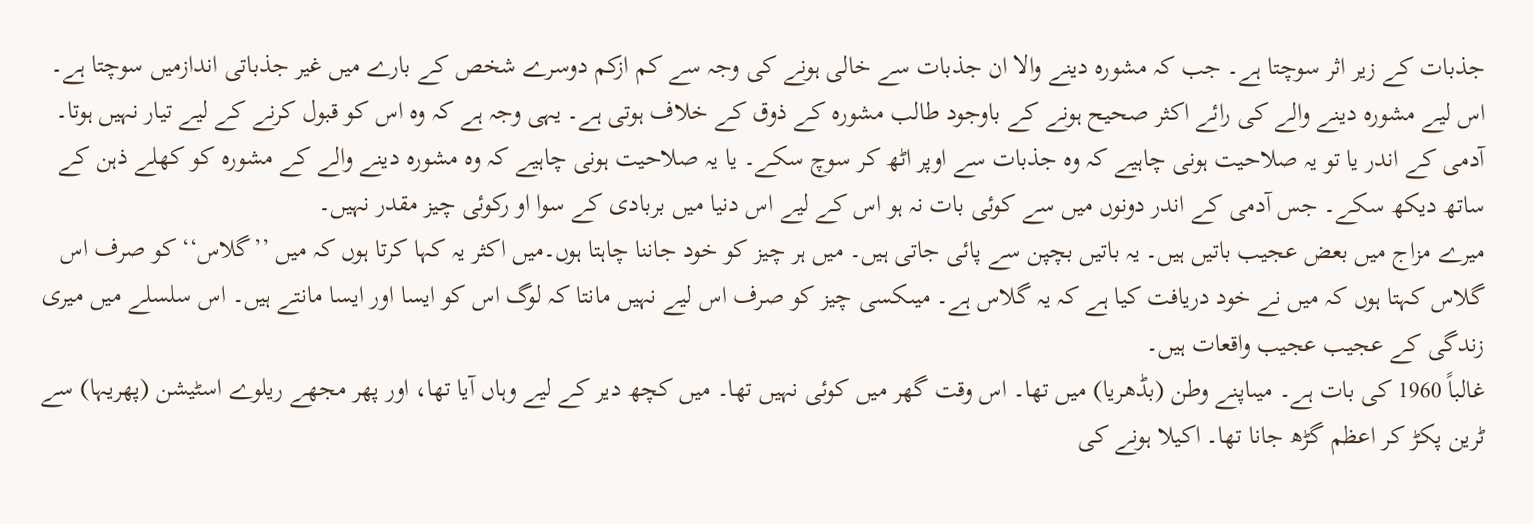جذبات کے زیر اثر سوچتا ہے۔ جب کہ مشورہ دینے والا ان جذبات سے خالی ہونے کی وجہ سے کم ازکم دوسرے شخص کے بارے میں غیر جذباتی اندازمیں سوچتا ہے۔ اس لیے مشورہ دینے والے کی رائے اکثر صحیح ہونے کے باوجود طالب مشورہ کے ذوق کے خلاف ہوتی ہے۔ یہی وجہ ہے کہ وہ اس کو قبول کرنے کے لیے تیار نہیں ہوتا۔
آدمی کے اندر یا تو یہ صلاحیت ہونی چاہیے کہ وہ جذبات سے اوپر اٹھ کر سوچ سکے۔ یا یہ صلاحیت ہونی چاہیے کہ وہ مشورہ دینے والے کے مشورہ کو کھلے ذہن کے ساتھ دیکھ سکے۔ جس آدمی کے اندر دونوں میں سے کوئی بات نہ ہو اس کے لیے اس دنیا میں بربادی کے سوا او رکوئی چیز مقدر نہیں۔
میرے مزاج میں بعض عجیب باتیں ہیں۔ یہ باتیں بچپن سے پائی جاتی ہیں۔ میں ہر چیز کو خود جاننا چاہتا ہوں۔میں اکثر یہ کہا کرتا ہوں کہ میں ’’گلاس‘‘ کو صرف اس گلاس کہتا ہوں کہ میں نے خود دریافت کیا ہے کہ یہ گلاس ہے۔ میںکسی چیز کو صرف اس لیے نہیں مانتا کہ لوگ اس کو ایسا اور ایسا مانتے ہیں۔ اس سلسلے میں میری زندگی کے عجیب عجیب واقعات ہیں۔
غالباً 1960 کی بات ہے۔ میںاپنے وطن (بڈھریا) میں تھا۔ اس وقت گھر میں کوئی نہیں تھا۔ میں کچھ دیر کے لیے وہاں آیا تھا، اور پھر مجھے ریلوے اسٹیشن (پھریہا) سے ٹرین پکڑ کر اعظم گڑھ جانا تھا۔ اکیلا ہونے کی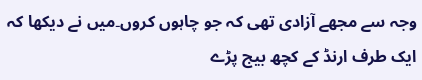وجہ سے مجھے آزادی تھی کہ جو چاہوں کروں۔میں نے دیکھا کہ ایک طرف ارنڈ کے کچھ بیج پڑے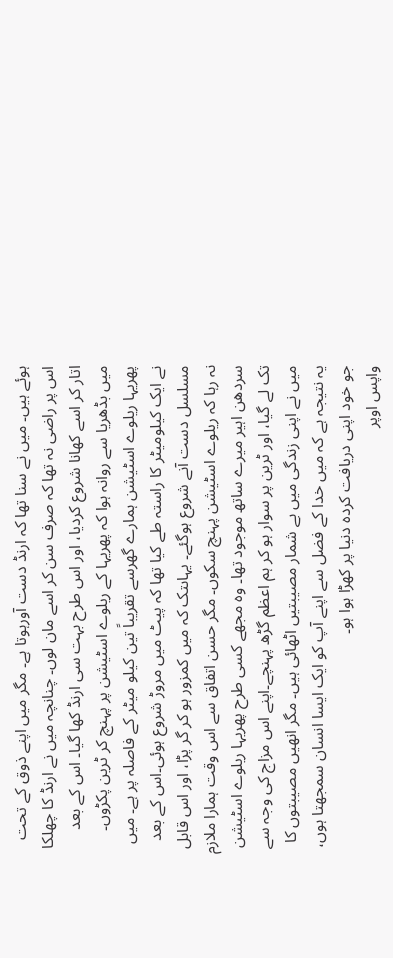ہوئے ہیں۔ میں نے سنا تھا کہ ارنڈ دست آورہوتا ہے۔ مگر میں اپنے ذوق کے تحت اس پر راضی نہ تھا کہ صرف سن کر اسے مان لوں۔ چنانچہ میں نے ارنڈ کا چھلکا اتار کر اسے کھانا شروع کردیا، اور اس طرح بہت سی ارنڈ کھا گیا۔ اس کے بعد میں بڈھریا سے روانہ ہوا کہ پھریہا کے ریلوے اسٹیشن پر پہنچ کر ٹرین پکڑوں۔
پھریہا ریلوے اسٹیشن ہمارے گھرسے تقریباً تین کیلو میٹر کے فاصلہ پر ہے۔ میں نے ایک کیلومیٹر کا راستہ طے کیا تھا کہ پیٹ میں مروڑ شروع ہوئی۔اس کے بعد مسلسل دست آنے شروع ہوگئے۔ یہاںتک کہ میں کمزور ہو کر گر پڑا، اور اس قابل نہ رہا کہ ریلوے اسٹیشن پہنچ سکوں۔ مگر حسن اتفاق سے اس وقت ہمارا ملازم سردھن اہیر میرے ساتھ موجود تھا۔ وہ مجھے کسی طرح پھریہا ریلوے اسٹیشن تک لے گیا، اور ٹرین پر سوار ہو کر ہم اعظم گڑھ پہنچے۔اپنے اس مزاج کی وجہ سے میں نے اپنی زندگی میں بے شمار مصیبتیں اٹھائی ہیں۔ مگر انھیں مصیبتوں کا یہ نتیجہ ہے کہ میں خدا کے فضل سے اپنے آپ کو ایک ایسا انسان سمجھتا ہوں، جو خود اپنی دریافت کردہ دنیا پر کھڑا ہوا ہو۔
واپس اوپر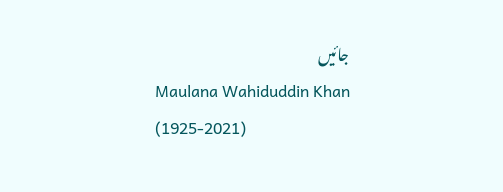جائیں
Maulana Wahiduddin Khan (1925-2021)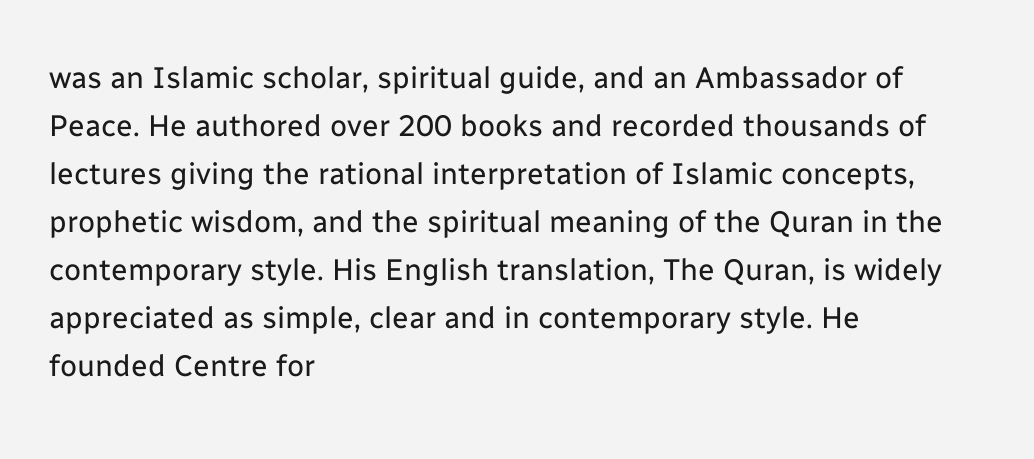was an Islamic scholar, spiritual guide, and an Ambassador of Peace. He authored over 200 books and recorded thousands of lectures giving the rational interpretation of Islamic concepts, prophetic wisdom, and the spiritual meaning of the Quran in the contemporary style. His English translation, The Quran, is widely appreciated as simple, clear and in contemporary style. He founded Centre for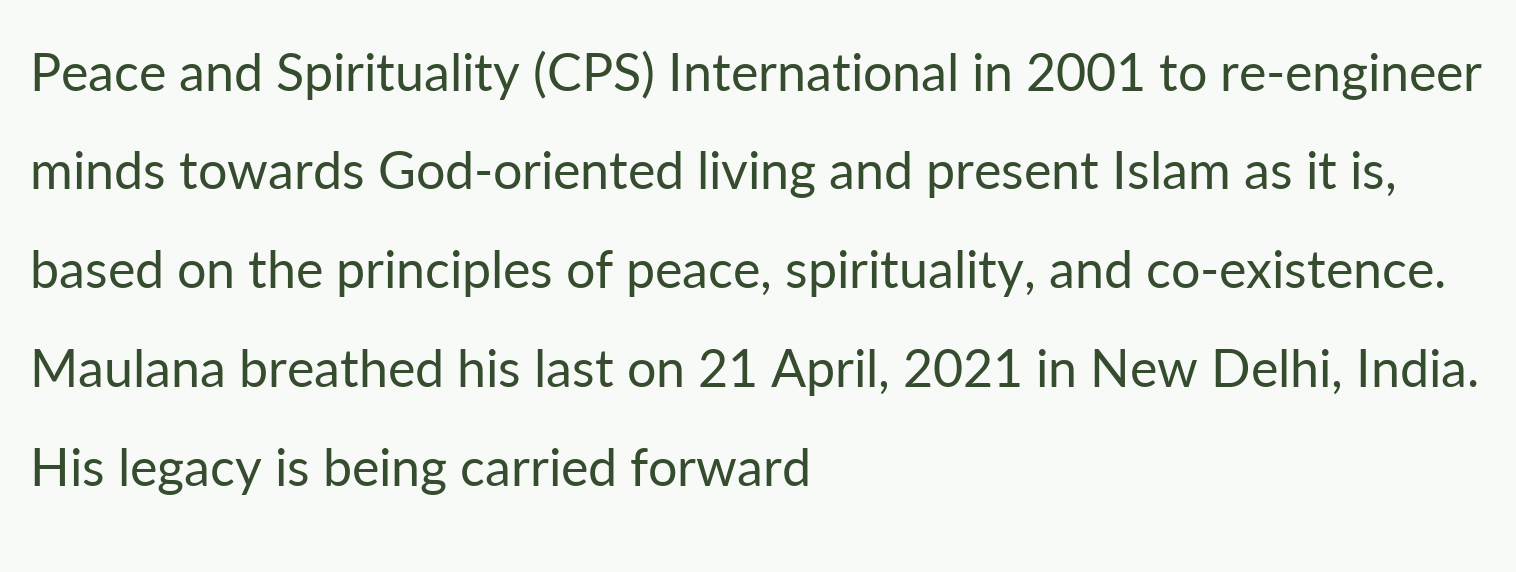Peace and Spirituality (CPS) International in 2001 to re-engineer minds towards God-oriented living and present Islam as it is, based on the principles of peace, spirituality, and co-existence. Maulana breathed his last on 21 April, 2021 in New Delhi, India. His legacy is being carried forward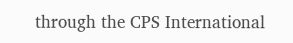through the CPS International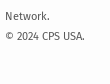Network.
© 2024 CPS USA.